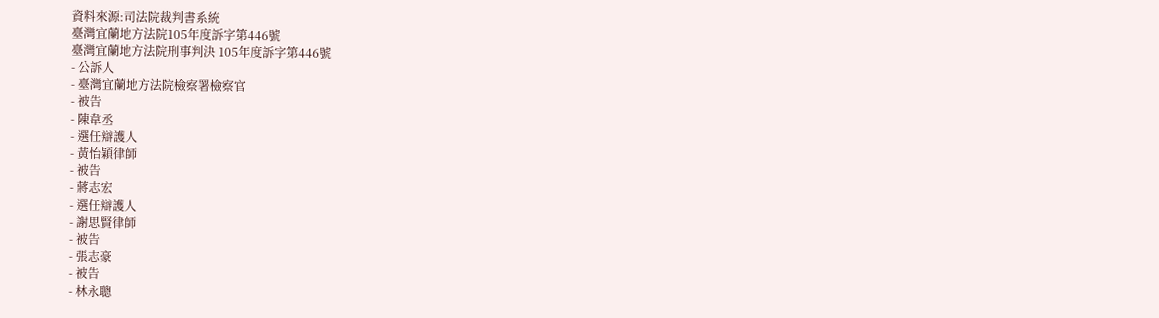資料來源:司法院裁判書系統
臺灣宜蘭地方法院105年度訴字第446號
臺灣宜蘭地方法院刑事判決 105年度訴字第446號
- 公訴人
- 臺灣宜蘭地方法院檢察署檢察官
- 被告
- 陳韋丞
- 選任辯護人
- 黃怡穎律師
- 被告
- 蔣志宏
- 選任辯護人
- 謝思賢律師
- 被告
- 張志豪
- 被告
- 林永聰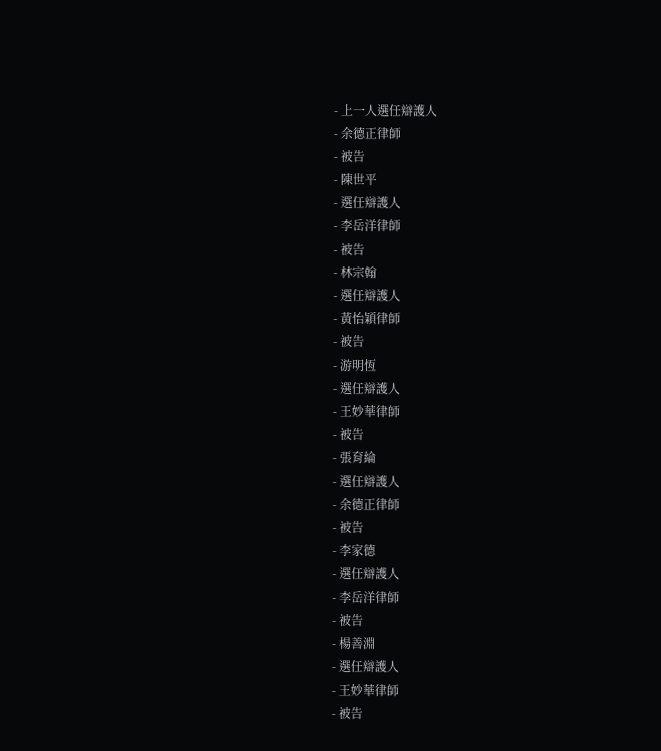- 上一人選任辯護人
- 余德正律師
- 被告
- 陳世平
- 選任辯護人
- 李岳洋律師
- 被告
- 林宗翰
- 選任辯護人
- 黃怡穎律師
- 被告
- 游明恆
- 選任辯護人
- 王妙華律師
- 被告
- 張育綸
- 選任辯護人
- 余德正律師
- 被告
- 李家德
- 選任辯護人
- 李岳洋律師
- 被告
- 楊善淵
- 選任辯護人
- 王妙華律師
- 被告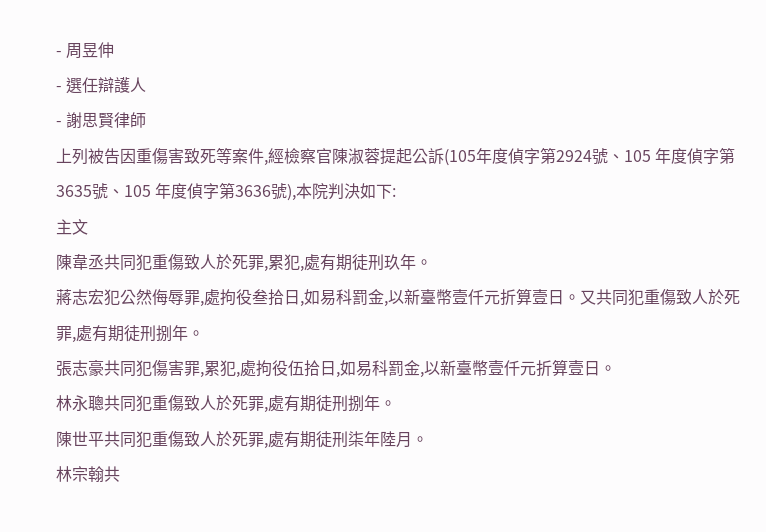- 周昱伸
- 選任辯護人
- 謝思賢律師
上列被告因重傷害致死等案件,經檢察官陳淑蓉提起公訴(105年度偵字第2924號、105 年度偵字第3635號、105 年度偵字第3636號),本院判決如下:
主文
陳韋丞共同犯重傷致人於死罪,累犯,處有期徒刑玖年。
蔣志宏犯公然侮辱罪,處拘役叁拾日,如易科罰金,以新臺幣壹仟元折算壹日。又共同犯重傷致人於死罪,處有期徒刑捌年。
張志豪共同犯傷害罪,累犯,處拘役伍拾日,如易科罰金,以新臺幣壹仟元折算壹日。
林永聰共同犯重傷致人於死罪,處有期徒刑捌年。
陳世平共同犯重傷致人於死罪,處有期徒刑柒年陸月。
林宗翰共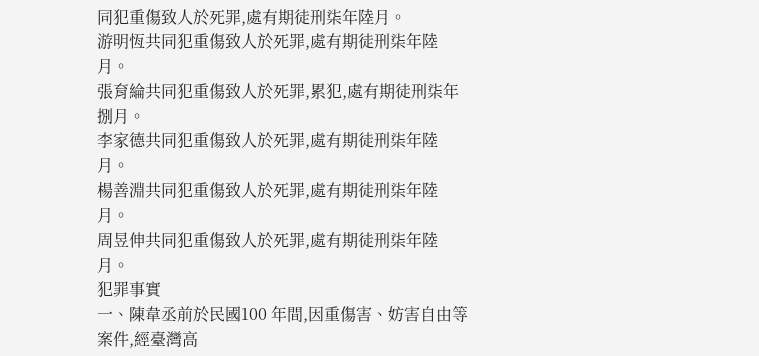同犯重傷致人於死罪,處有期徒刑柒年陸月。
游明恆共同犯重傷致人於死罪,處有期徒刑柒年陸月。
張育綸共同犯重傷致人於死罪,累犯,處有期徒刑柒年捌月。
李家德共同犯重傷致人於死罪,處有期徒刑柒年陸月。
楊善淵共同犯重傷致人於死罪,處有期徒刑柒年陸月。
周昱伸共同犯重傷致人於死罪,處有期徒刑柒年陸月。
犯罪事實
一、陳韋丞前於民國100 年間,因重傷害、妨害自由等案件,經臺灣高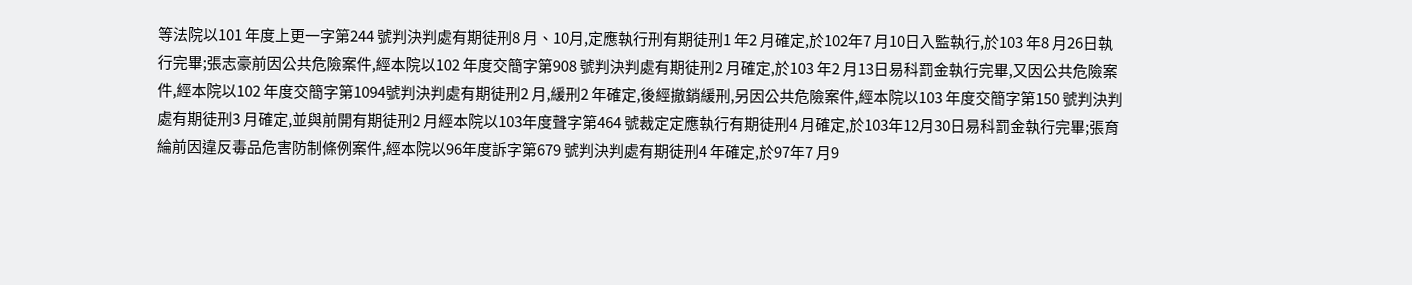等法院以101 年度上更一字第244 號判決判處有期徒刑8 月、10月,定應執行刑有期徒刑1 年2 月確定,於102年7 月10日入監執行,於103 年8 月26日執行完畢;張志豪前因公共危險案件,經本院以102 年度交簡字第908 號判決判處有期徒刑2 月確定,於103 年2 月13日易科罰金執行完畢,又因公共危險案件,經本院以102 年度交簡字第1094號判決判處有期徒刑2 月,緩刑2 年確定,後經撤銷緩刑,另因公共危險案件,經本院以103 年度交簡字第150 號判決判處有期徒刑3 月確定,並與前開有期徒刑2 月經本院以103年度聲字第464 號裁定定應執行有期徒刑4 月確定,於103年12月30日易科罰金執行完畢;張育綸前因違反毒品危害防制條例案件,經本院以96年度訴字第679 號判決判處有期徒刑4 年確定,於97年7 月9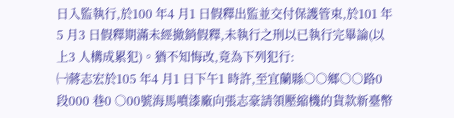日入監執行,於100 年4 月1 日假釋出監並交付保護管束,於101 年5 月3 日假釋期滿未經撤銷假釋,未執行之刑以已執行完畢論(以上3 人構成累犯)。猶不知悔改,竟為下列犯行:
㈠蔣志宏於105 年4 月1 日下午1 時許,至宜蘭縣○○鄉○○路0 段000 巷0 ○00號海馬噴漆廠向張志豪請領壓縮機的貨款新臺幣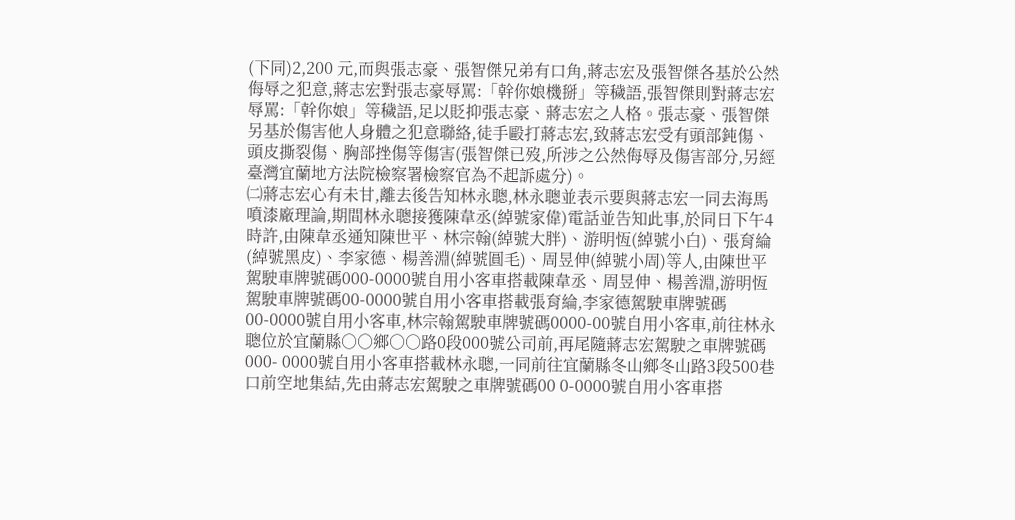(下同)2,200 元,而與張志豪、張智傑兄弟有口角,蔣志宏及張智傑各基於公然侮辱之犯意,蔣志宏對張志豪辱罵:「幹你娘機掰」等穢語,張智傑則對蔣志宏辱罵:「幹你娘」等穢語,足以貶抑張志豪、蔣志宏之人格。張志豪、張智傑另基於傷害他人身體之犯意聯絡,徒手毆打蔣志宏,致蔣志宏受有頭部鈍傷、頭皮撕裂傷、胸部挫傷等傷害(張智傑已歿,所涉之公然侮辱及傷害部分,另經臺灣宜蘭地方法院檢察署檢察官為不起訴處分)。
㈡蔣志宏心有未甘,離去後告知林永聰,林永聰並表示要與蔣志宏一同去海馬噴漆廠理論,期間林永聰接獲陳韋丞(綽號家偉)電話並告知此事,於同日下午4 時許,由陳韋丞通知陳世平、林宗翰(綽號大胖)、游明恆(綽號小白)、張育綸(綽號黑皮)、李家德、楊善淵(綽號圓毛)、周昱伸(綽號小周)等人,由陳世平駕駛車牌號碼000-0000號自用小客車搭載陳韋丞、周昱伸、楊善淵,游明恆駕駛車牌號碼00-0000號自用小客車搭載張育綸,李家德駕駛車牌號碼00-0000號自用小客車,林宗翰駕駛車牌號碼0000-00號自用小客車,前往林永聰位於宜蘭縣○○鄉○○路0段000號公司前,再尾隨蔣志宏駕駛之車牌號碼000- 0000號自用小客車搭載林永聰,一同前往宜蘭縣冬山鄉冬山路3段500巷口前空地集結,先由蔣志宏駕駛之車牌號碼00 0-0000號自用小客車搭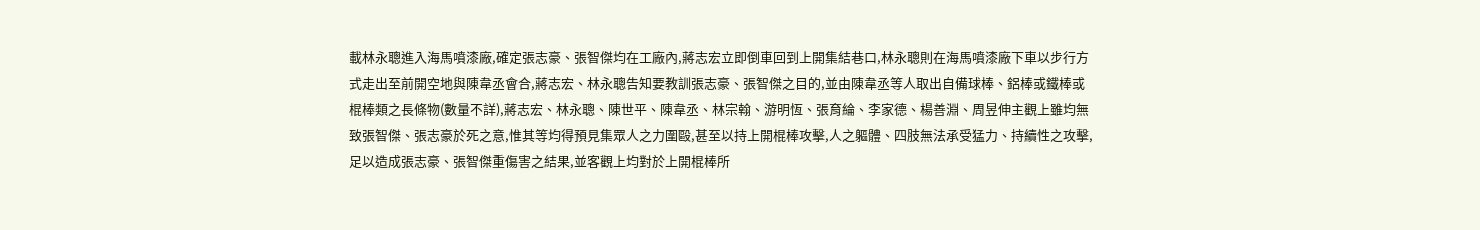載林永聰進入海馬噴漆廠,確定張志豪、張智傑均在工廠內,蔣志宏立即倒車回到上開集結巷口,林永聰則在海馬噴漆廠下車以步行方式走出至前開空地與陳韋丞會合,蔣志宏、林永聰告知要教訓張志豪、張智傑之目的,並由陳韋丞等人取出自備球棒、鋁棒或鐵棒或棍棒類之長條物(數量不詳),蔣志宏、林永聰、陳世平、陳韋丞、林宗翰、游明恆、張育綸、李家德、楊善淵、周昱伸主觀上雖均無致張智傑、張志豪於死之意,惟其等均得預見集眾人之力圍毆,甚至以持上開棍棒攻擊,人之軀體、四肢無法承受猛力、持續性之攻擊,足以造成張志豪、張智傑重傷害之結果,並客觀上均對於上開棍棒所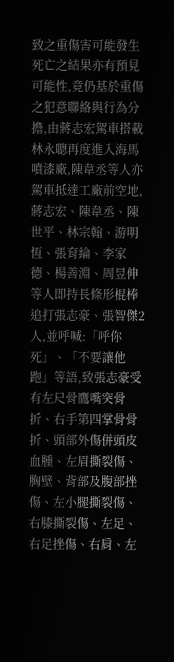致之重傷害可能發生死亡之結果亦有預見可能性,竟仍基於重傷之犯意聯絡與行為分擔,由蔣志宏駕車搭載林永聰再度進入海馬噴漆廠,陳韋丞等人亦駕車抵達工廠前空地,蔣志宏、陳韋丞、陳世平、林宗翰、游明恆、張育綸、李家德、楊善淵、周昱伸等人即持長條形棍棒追打張志豪、張智傑2人,並呼喊:「呼你死」、「不要讓他跑」等語,致張志豪受有左尺骨鷹嘴突骨折、右手第四掌骨骨折、頭部外傷併頭皮血腫、左眉撕裂傷、胸壁、背部及腹部挫傷、左小腿撕裂傷、右膝撕裂傷、左足、右足挫傷、右肩、左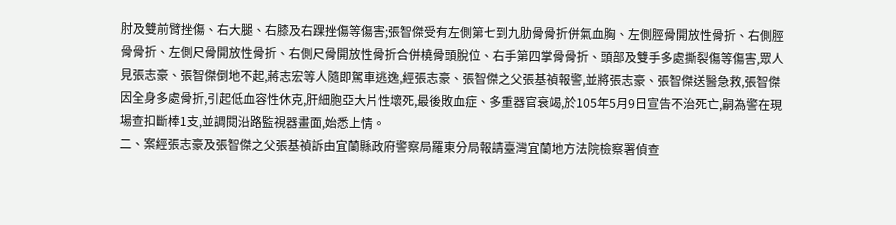肘及雙前臂挫傷、右大腿、右膝及右踝挫傷等傷害;張智傑受有左側第七到九肋骨骨折併氣血胸、左側脛骨開放性骨折、右側脛骨骨折、左側尺骨開放性骨折、右側尺骨開放性骨折合併橈骨頭脫位、右手第四掌骨骨折、頭部及雙手多處撕裂傷等傷害,眾人見張志豪、張智傑倒地不起,蔣志宏等人隨即駕車逃逸,經張志豪、張智傑之父張基禎報警,並將張志豪、張智傑送醫急救,張智傑因全身多處骨折,引起低血容性休克,肝細胞亞大片性壞死,最後敗血症、多重器官衰竭,於105年5月9日宣告不治死亡,嗣為警在現場查扣斷棒1支,並調閱沿路監視器畫面,始悉上情。
二、案經張志豪及張智傑之父張基禎訴由宜蘭縣政府警察局羅東分局報請臺灣宜蘭地方法院檢察署偵查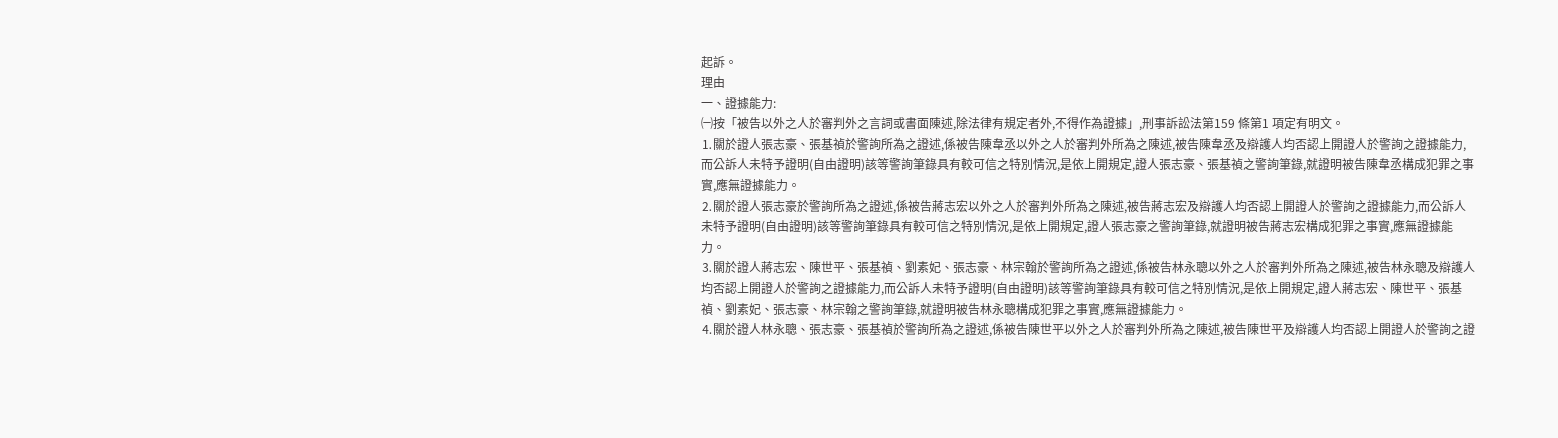起訴。
理由
一、證據能力:
㈠按「被告以外之人於審判外之言詞或書面陳述,除法律有規定者外,不得作為證據」,刑事訴訟法第159 條第1 項定有明文。
⒈關於證人張志豪、張基禎於警詢所為之證述,係被告陳韋丞以外之人於審判外所為之陳述,被告陳韋丞及辯護人均否認上開證人於警詢之證據能力,而公訴人未特予證明(自由證明)該等警詢筆錄具有較可信之特別情況,是依上開規定,證人張志豪、張基禎之警詢筆錄,就證明被告陳韋丞構成犯罪之事實,應無證據能力。
⒉關於證人張志豪於警詢所為之證述,係被告蔣志宏以外之人於審判外所為之陳述,被告蔣志宏及辯護人均否認上開證人於警詢之證據能力,而公訴人未特予證明(自由證明)該等警詢筆錄具有較可信之特別情況,是依上開規定,證人張志豪之警詢筆錄,就證明被告蔣志宏構成犯罪之事實,應無證據能力。
⒊關於證人蔣志宏、陳世平、張基禎、劉素妃、張志豪、林宗翰於警詢所為之證述,係被告林永聰以外之人於審判外所為之陳述,被告林永聰及辯護人均否認上開證人於警詢之證據能力,而公訴人未特予證明(自由證明)該等警詢筆錄具有較可信之特別情況,是依上開規定,證人蔣志宏、陳世平、張基禎、劉素妃、張志豪、林宗翰之警詢筆錄,就證明被告林永聰構成犯罪之事實,應無證據能力。
⒋關於證人林永聰、張志豪、張基禎於警詢所為之證述,係被告陳世平以外之人於審判外所為之陳述,被告陳世平及辯護人均否認上開證人於警詢之證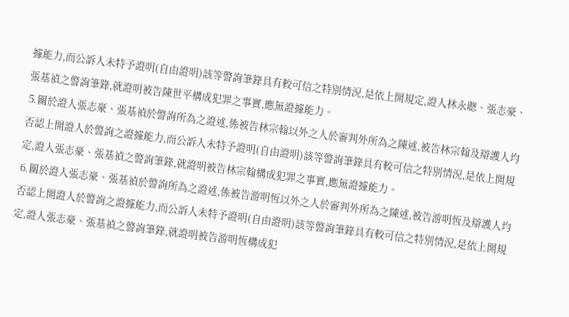據能力,而公訴人未特予證明(自由證明)該等警詢筆錄具有較可信之特別情況,是依上開規定,證人林永聰、張志豪、張基禎之警詢筆錄,就證明被告陳世平構成犯罪之事實,應無證據能力。
⒌關於證人張志豪、張基禎於警詢所為之證述,係被告林宗翰以外之人於審判外所為之陳述,被告林宗翰及辯護人均否認上開證人於警詢之證據能力,而公訴人未特予證明(自由證明)該等警詢筆錄具有較可信之特別情況,是依上開規定,證人張志豪、張基禎之警詢筆錄,就證明被告林宗翰構成犯罪之事實,應無證據能力。
⒍關於證人張志豪、張基禎於警詢所為之證述,係被告游明恆以外之人於審判外所為之陳述,被告游明恆及辯護人均否認上開證人於警詢之證據能力,而公訴人未特予證明(自由證明)該等警詢筆錄具有較可信之特別情況,是依上開規定,證人張志豪、張基禎之警詢筆錄,就證明被告游明恆構成犯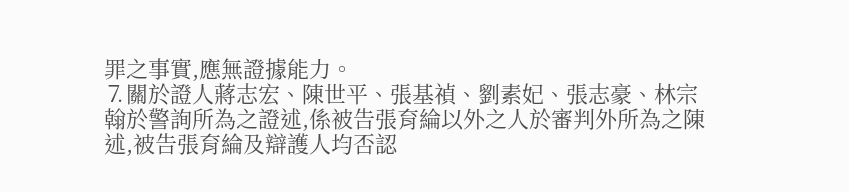罪之事實,應無證據能力。
⒎關於證人蔣志宏、陳世平、張基禎、劉素妃、張志豪、林宗翰於警詢所為之證述,係被告張育綸以外之人於審判外所為之陳述,被告張育綸及辯護人均否認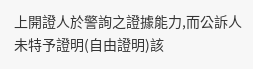上開證人於警詢之證據能力,而公訴人未特予證明(自由證明)該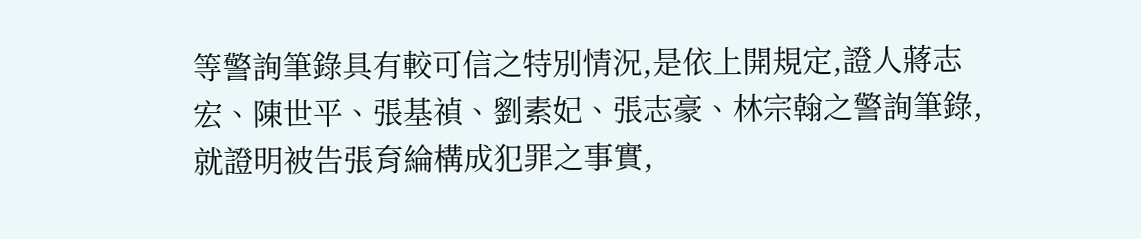等警詢筆錄具有較可信之特別情況,是依上開規定,證人蔣志宏、陳世平、張基禎、劉素妃、張志豪、林宗翰之警詢筆錄,就證明被告張育綸構成犯罪之事實,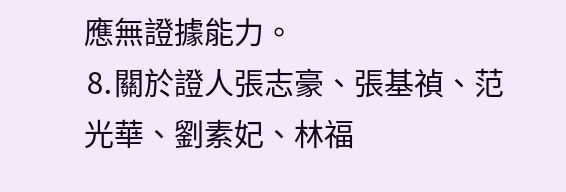應無證據能力。
⒏關於證人張志豪、張基禎、范光華、劉素妃、林福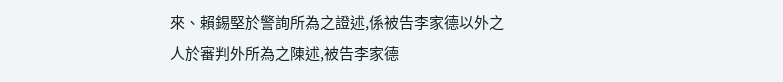來、賴錫堅於警詢所為之證述,係被告李家德以外之人於審判外所為之陳述,被告李家德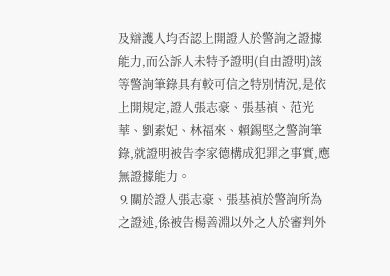及辯護人均否認上開證人於警詢之證據能力,而公訴人未特予證明(自由證明)該等警詢筆錄具有較可信之特別情況,是依上開規定,證人張志豪、張基禎、范光華、劉素妃、林福來、賴錫堅之警詢筆錄,就證明被告李家德構成犯罪之事實,應無證據能力。
⒐關於證人張志豪、張基禎於警詢所為之證述,係被告楊善淵以外之人於審判外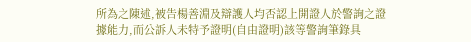所為之陳述,被告楊善淵及辯護人均否認上開證人於警詢之證據能力,而公訴人未特予證明(自由證明)該等警詢筆錄具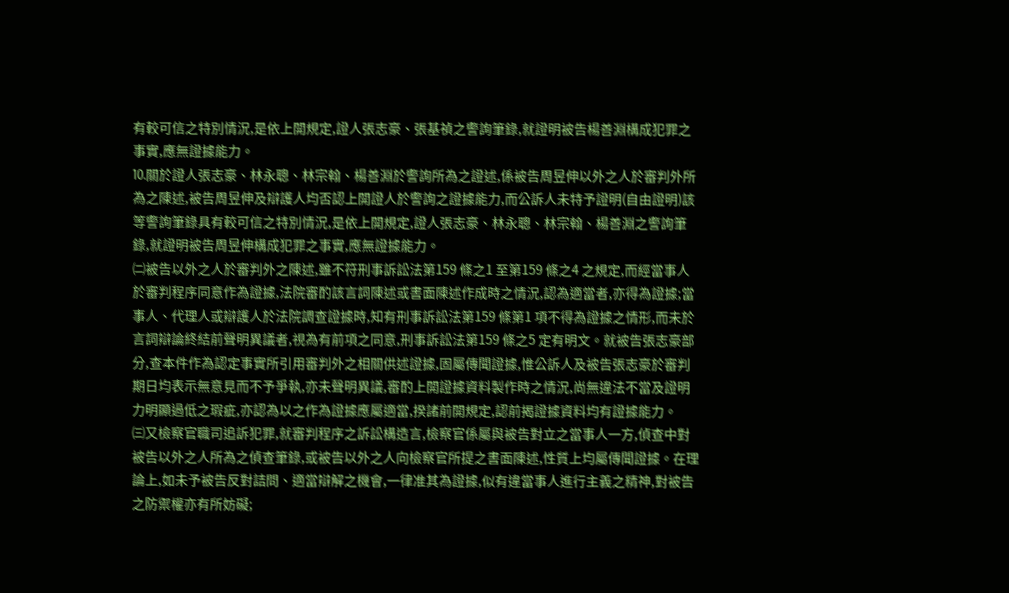有較可信之特別情況,是依上開規定,證人張志豪、張基禎之警詢筆錄,就證明被告楊善淵構成犯罪之事實,應無證據能力。
⒑關於證人張志豪、林永聰、林宗翰、楊善淵於警詢所為之證述,係被告周昱伸以外之人於審判外所為之陳述,被告周昱伸及辯護人均否認上開證人於警詢之證據能力,而公訴人未特予證明(自由證明)該等警詢筆錄具有較可信之特別情況,是依上開規定,證人張志豪、林永聰、林宗翰、楊善淵之警詢筆錄,就證明被告周昱伸構成犯罪之事實,應無證據能力。
㈡被告以外之人於審判外之陳述,雖不符刑事訴訟法第159 條之1 至第159 條之4 之規定,而經當事人於審判程序同意作為證據,法院審酌該言詞陳述或書面陳述作成時之情況,認為適當者,亦得為證據;當事人、代理人或辯護人於法院調查證據時,知有刑事訴訟法第159 條第1 項不得為證據之情形,而未於言詞辯論終結前聲明異議者,視為有前項之同意,刑事訴訟法第159 條之5 定有明文。就被告張志豪部分,查本件作為認定事實所引用審判外之相關供述證據,固屬傳聞證據,惟公訴人及被告張志豪於審判期日均表示無意見而不予爭執,亦未聲明異議,審酌上開證據資料製作時之情況,尚無違法不當及證明力明顯過低之瑕疵,亦認為以之作為證據應屬適當,揆諸前開規定,認前揭證據資料均有證據能力。
㈢又檢察官職司追訴犯罪,就審判程序之訴訟構造言,檢察官係屬與被告對立之當事人一方,偵查中對被告以外之人所為之偵查筆錄,或被告以外之人向檢察官所提之書面陳述,性質上均屬傳聞證據。在理論上,如未予被告反對詰問、適當辯解之機會,一律准其為證據,似有違當事人進行主義之精神,對被告之防禦權亦有所妨礙;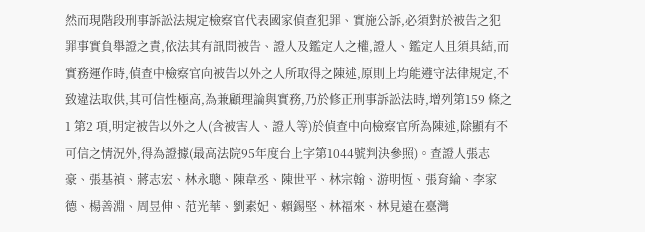然而現階段刑事訴訟法規定檢察官代表國家偵查犯罪、實施公訴,必須對於被告之犯罪事實負舉證之責,依法其有訊問被告、證人及鑑定人之權,證人、鑑定人且須具結,而實務運作時,偵查中檢察官向被告以外之人所取得之陳述,原則上均能遵守法律規定,不致違法取供,其可信性極高,為兼顧理論與實務,乃於修正刑事訴訟法時,增列第159 條之1 第2 項,明定被告以外之人(含被害人、證人等)於偵查中向檢察官所為陳述,除顯有不可信之情況外,得為證據(最高法院95年度台上字第1044號判決參照)。查證人張志豪、張基禎、蔣志宏、林永聰、陳韋丞、陳世平、林宗翰、游明恆、張育綸、李家德、楊善淵、周昱伸、范光華、劉素妃、賴錫堅、林福來、林見遠在臺灣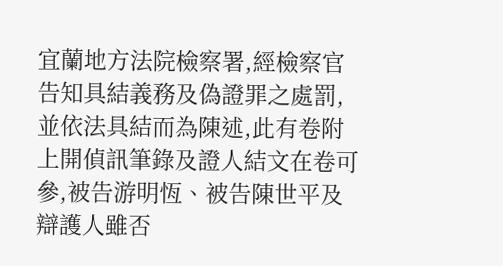宜蘭地方法院檢察署,經檢察官告知具結義務及偽證罪之處罰,並依法具結而為陳述,此有卷附上開偵訊筆錄及證人結文在卷可參,被告游明恆、被告陳世平及辯護人雖否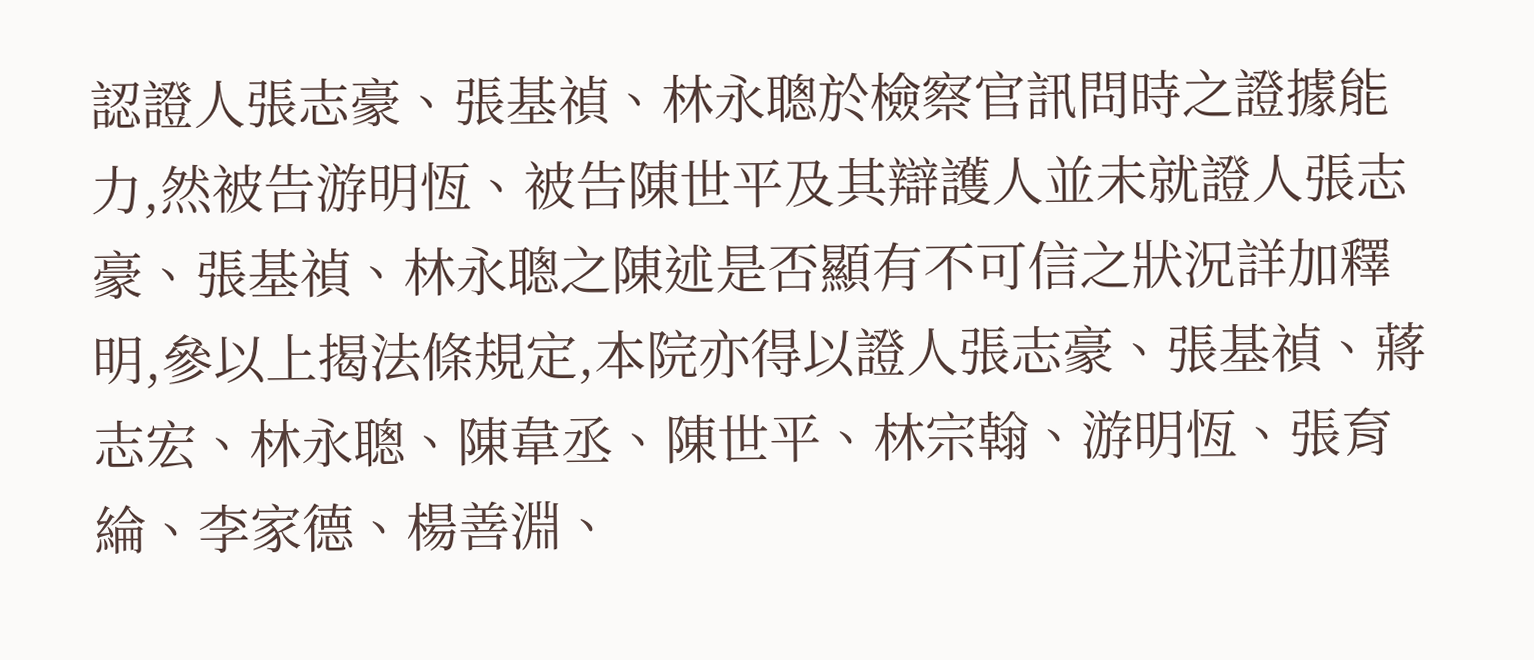認證人張志豪、張基禎、林永聰於檢察官訊問時之證據能力,然被告游明恆、被告陳世平及其辯護人並未就證人張志豪、張基禎、林永聰之陳述是否顯有不可信之狀況詳加釋明,參以上揭法條規定,本院亦得以證人張志豪、張基禎、蔣志宏、林永聰、陳韋丞、陳世平、林宗翰、游明恆、張育綸、李家德、楊善淵、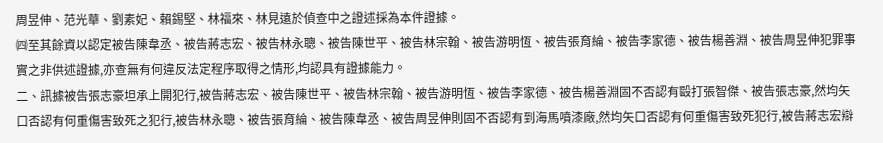周昱伸、范光華、劉素妃、賴錫堅、林福來、林見遠於偵查中之證述採為本件證據。
㈣至其餘資以認定被告陳韋丞、被告蔣志宏、被告林永聰、被告陳世平、被告林宗翰、被告游明恆、被告張育綸、被告李家德、被告楊善淵、被告周昱伸犯罪事實之非供述證據,亦查無有何違反法定程序取得之情形,均認具有證據能力。
二、訊據被告張志豪坦承上開犯行,被告蔣志宏、被告陳世平、被告林宗翰、被告游明恆、被告李家德、被告楊善淵固不否認有毆打張智傑、被告張志豪,然均矢口否認有何重傷害致死之犯行,被告林永聰、被告張育綸、被告陳韋丞、被告周昱伸則固不否認有到海馬噴漆廠,然均矢口否認有何重傷害致死犯行,被告蔣志宏辯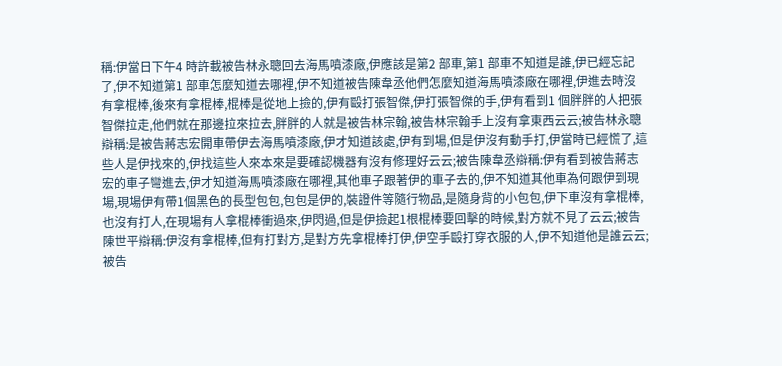稱:伊當日下午4 時許載被告林永聰回去海馬噴漆廠,伊應該是第2 部車,第1 部車不知道是誰,伊已經忘記了,伊不知道第1 部車怎麼知道去哪裡,伊不知道被告陳韋丞他們怎麼知道海馬噴漆廠在哪裡,伊進去時沒有拿棍棒,後來有拿棍棒,棍棒是從地上撿的,伊有毆打張智傑,伊打張智傑的手,伊有看到1 個胖胖的人把張智傑拉走,他們就在那邊拉來拉去,胖胖的人就是被告林宗翰,被告林宗翰手上沒有拿東西云云;被告林永聰辯稱:是被告蔣志宏開車帶伊去海馬噴漆廠,伊才知道該處,伊有到場,但是伊沒有動手打,伊當時已經慌了,這些人是伊找來的,伊找這些人來本來是要確認機器有沒有修理好云云;被告陳韋丞辯稱:伊有看到被告蔣志宏的車子彎進去,伊才知道海馬噴漆廠在哪裡,其他車子跟著伊的車子去的,伊不知道其他車為何跟伊到現場,現場伊有帶1個黑色的長型包包,包包是伊的,裝證件等隨行物品,是隨身背的小包包,伊下車沒有拿棍棒,也沒有打人,在現場有人拿棍棒衝過來,伊閃過,但是伊撿起1根棍棒要回擊的時候,對方就不見了云云;被告陳世平辯稱:伊沒有拿棍棒,但有打對方,是對方先拿棍棒打伊,伊空手毆打穿衣服的人,伊不知道他是誰云云;被告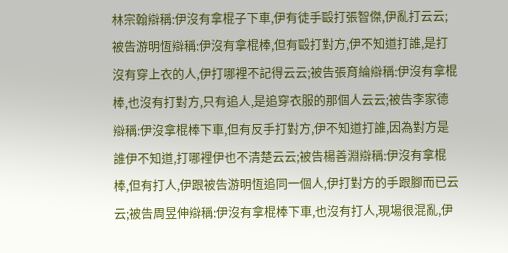林宗翰辯稱:伊沒有拿棍子下車,伊有徒手毆打張智傑,伊亂打云云;被告游明恆辯稱:伊沒有拿棍棒,但有毆打對方,伊不知道打誰,是打沒有穿上衣的人,伊打哪裡不記得云云;被告張育綸辯稱:伊沒有拿棍棒,也沒有打對方,只有追人,是追穿衣服的那個人云云;被告李家德辯稱:伊沒拿棍棒下車,但有反手打對方,伊不知道打誰,因為對方是誰伊不知道,打哪裡伊也不清楚云云;被告楊善淵辯稱:伊沒有拿棍棒,但有打人,伊跟被告游明恆追同一個人,伊打對方的手跟腳而已云云;被告周昱伸辯稱:伊沒有拿棍棒下車,也沒有打人,現場很混亂,伊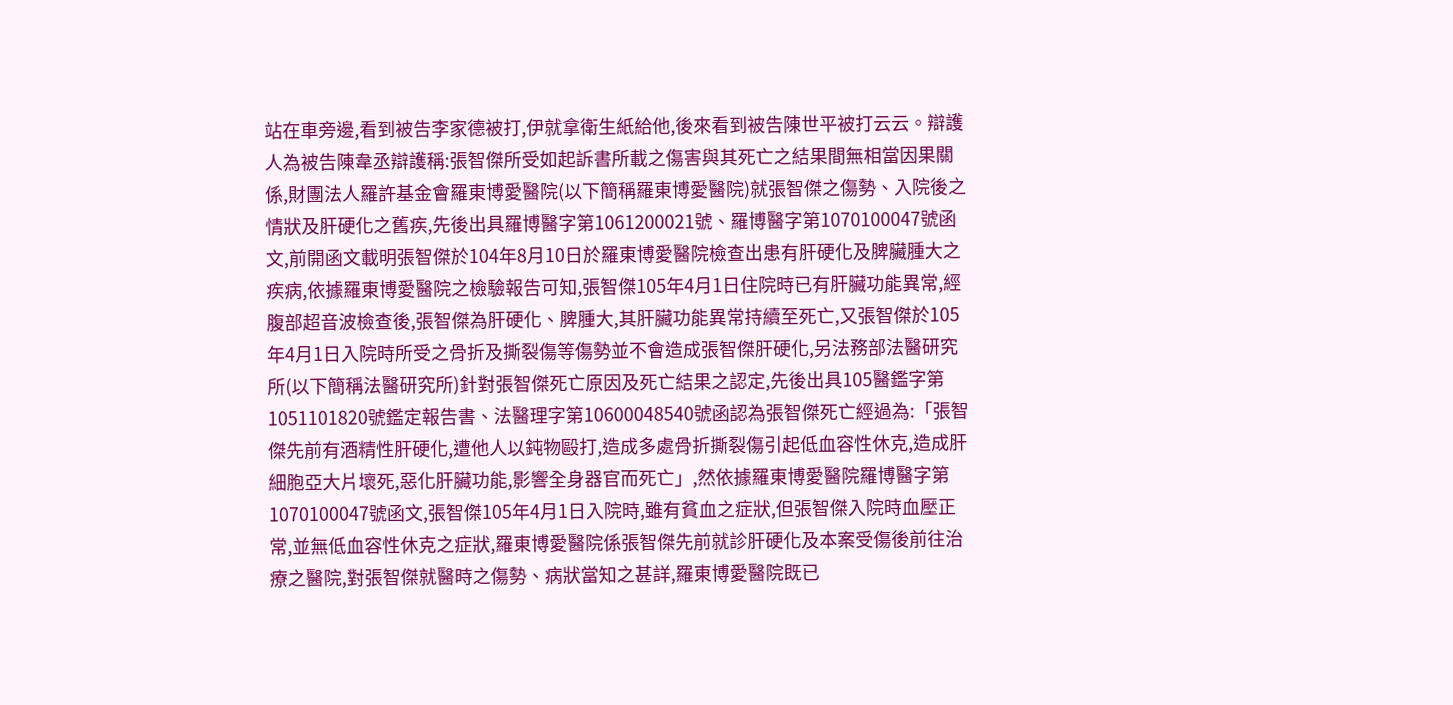站在車旁邊,看到被告李家德被打,伊就拿衛生紙給他,後來看到被告陳世平被打云云。辯護人為被告陳韋丞辯護稱:張智傑所受如起訴書所載之傷害與其死亡之結果間無相當因果關係,財團法人羅許基金會羅東博愛醫院(以下簡稱羅東博愛醫院)就張智傑之傷勢、入院後之情狀及肝硬化之舊疾,先後出具羅博醫字第1061200021號、羅博醫字第1070100047號函文,前開函文載明張智傑於104年8月10日於羅東博愛醫院檢查出患有肝硬化及脾臟腫大之疾病,依據羅東博愛醫院之檢驗報告可知,張智傑105年4月1日住院時已有肝臟功能異常,經腹部超音波檢查後,張智傑為肝硬化、脾腫大,其肝臟功能異常持續至死亡,又張智傑於105年4月1日入院時所受之骨折及撕裂傷等傷勢並不會造成張智傑肝硬化,另法務部法醫研究所(以下簡稱法醫研究所)針對張智傑死亡原因及死亡結果之認定,先後出具105醫鑑字第1051101820號鑑定報告書、法醫理字第10600048540號函認為張智傑死亡經過為:「張智傑先前有酒精性肝硬化,遭他人以鈍物毆打,造成多處骨折撕裂傷引起低血容性休克,造成肝細胞亞大片壞死,惡化肝臟功能,影響全身器官而死亡」,然依據羅東博愛醫院羅博醫字第1070100047號函文,張智傑105年4月1日入院時,雖有貧血之症狀,但張智傑入院時血壓正常,並無低血容性休克之症狀,羅東博愛醫院係張智傑先前就診肝硬化及本案受傷後前往治療之醫院,對張智傑就醫時之傷勢、病狀當知之甚詳,羅東博愛醫院既已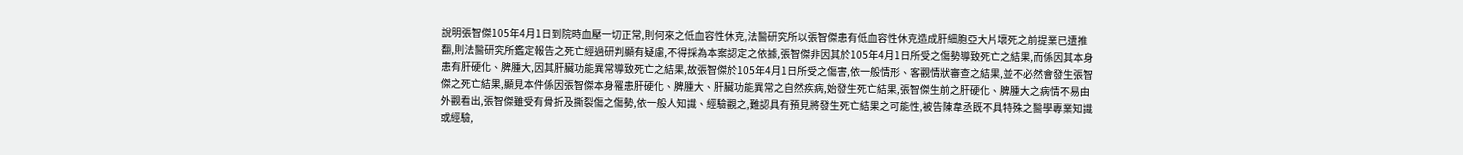說明張智傑105年4月1日到院時血壓一切正常,則何來之低血容性休克,法醫研究所以張智傑患有低血容性休克造成肝細胞亞大片壞死之前提業已遭推翻,則法醫研究所鑑定報告之死亡經過研判顯有疑慮,不得採為本案認定之依據,張智傑非因其於105年4月1日所受之傷勢導致死亡之結果,而係因其本身患有肝硬化、脾腫大,因其肝臟功能異常導致死亡之結果,故張智傑於105年4月1日所受之傷害,依一般情形、客觀情狀審查之結果,並不必然會發生張智傑之死亡結果,顯見本件係因張智傑本身罹患肝硬化、脾腫大、肝臟功能異常之自然疾病,始發生死亡結果,張智傑生前之肝硬化、脾腫大之病情不易由外觀看出,張智傑雖受有骨折及撕裂傷之傷勢,依一般人知識、經驗觀之,難認具有預見將發生死亡結果之可能性,被告陳韋丞既不具特殊之醫學專業知識或經驗,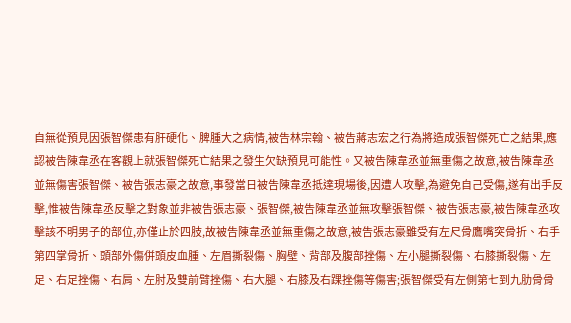自無從預見因張智傑患有肝硬化、脾腫大之病情,被告林宗翰、被告蔣志宏之行為將造成張智傑死亡之結果,應認被告陳韋丞在客觀上就張智傑死亡結果之發生欠缺預見可能性。又被告陳韋丞並無重傷之故意,被告陳韋丞並無傷害張智傑、被告張志豪之故意,事發當日被告陳韋丞抵達現場後,因遭人攻擊,為避免自己受傷,遂有出手反擊,惟被告陳韋丞反擊之對象並非被告張志豪、張智傑,被告陳韋丞並無攻擊張智傑、被告張志豪,被告陳韋丞攻擊該不明男子的部位,亦僅止於四肢,故被告陳韋丞並無重傷之故意,被告張志豪雖受有左尺骨鷹嘴突骨折、右手第四掌骨折、頭部外傷併頭皮血腫、左眉撕裂傷、胸壁、背部及腹部挫傷、左小腿撕裂傷、右膝撕裂傷、左足、右足挫傷、右肩、左肘及雙前臂挫傷、右大腿、右膝及右踝挫傷等傷害;張智傑受有左側第七到九肋骨骨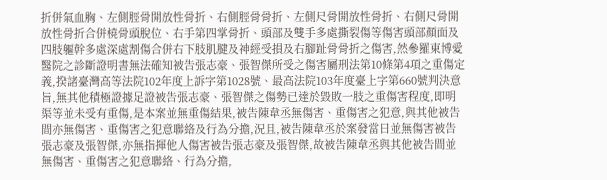折併氣血胸、左側脛骨開放性骨折、右側脛骨骨折、左側尺骨開放性骨折、右側尺骨開放性骨折合併橈骨頭脫位、右手第四掌骨折、頭部及雙手多處撕裂傷等傷害頭部顏面及四肢軀幹多處深處割傷合併右下肢肌腱及神經受損及右腳趾骨骨折之傷害,然參羅東博愛醫院之診斷證明書無法確知被告張志豪、張智傑所受之傷害屬刑法第10條第4項之重傷定義,揆諸臺灣高等法院102年度上訴字第1028號、最高法院103年度臺上字第660號判決意旨,無其他積極證據足證被告張志豪、張智傑之傷勢已達於毀敗一肢之重傷害程度,即明渠等並未受有重傷,是本案並無重傷結果,被告陳韋丞無傷害、重傷害之犯意,與其他被告間亦無傷害、重傷害之犯意聯絡及行為分擔,況且,被告陳韋丞於案發當日並無傷害被告張志豪及張智傑,亦無指揮他人傷害被告張志豪及張智傑,故被告陳韋丞與其他被告間並無傷害、重傷害之犯意聯絡、行為分擔,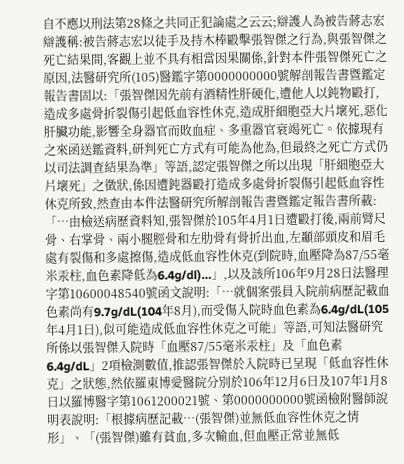自不應以刑法第28條之共同正犯論處之云云;辯護人為被告蔣志宏辯護稱:被告蔣志宏以徒手及持木棒毆擊張智傑之行為,與張智傑之死亡結果間,客觀上並不具有相當因果關係,針對本件張智傑死亡之原因,法醫研究所(105)醫鑑字第0000000000號解剖報告書暨鑑定報告書固以:「張智傑因先前有酒精性肝硬化,遭他人以鈍物毆打,造成多處骨折裂傷引起低血容性休克,造成肝細胞亞大片壞死,惡化肝臟功能,影響全身器官而敗血症、多重器官衰竭死亡。依據現有之來函送鑑資料,研判死亡方式有可能為他為,但最終之死亡方式仍以司法調查結果為準」等語,認定張智傑之所以出現「肝細胞亞大片壞死」之徵狀,係因遭鈍器毆打造成多處骨折裂傷引起低血容性休克所致,然查由本件法醫研究所解剖報告書暨鑑定報告書所載:「…由檢送病歷資料知,張智傑於105年4月1日遭毆打後,兩前臂尺骨、右掌骨、兩小腿脛骨和左肋骨有骨折出血,左顳部頭皮和眉毛處有裂傷和多處擦傷,造成低血容性休克(到院時,血壓降為87/55毫米汞柱,血色素降低為6.4g/dl)…」,以及該所106年9月28日法醫理字第10600048540號函文說明:「…就個案張員入院前病歷記載血色素尚有9.7g/dL(104年8月),而受傷入院時血色素為6.4g/dL(105年4月1日),似可能造成低血容性休克之可能」等語,可知法醫研究所係以張智傑入院時「血壓87/55毫米汞柱」及「血色素6.4g/dL」2項檢測數值,推認張智傑於入院時已呈現「低血容性休克」之狀態,然依羅東博愛醫院分別於106年12月6日及107年1月8日以羅博醫字第1061200021號、第0000000000號函檢附醫師說明表說明:「根據病歷記載…(張智傑)並無低血容性休克之情形」、「(張智傑)雖有貧血,多次輸血,但血壓正常並無低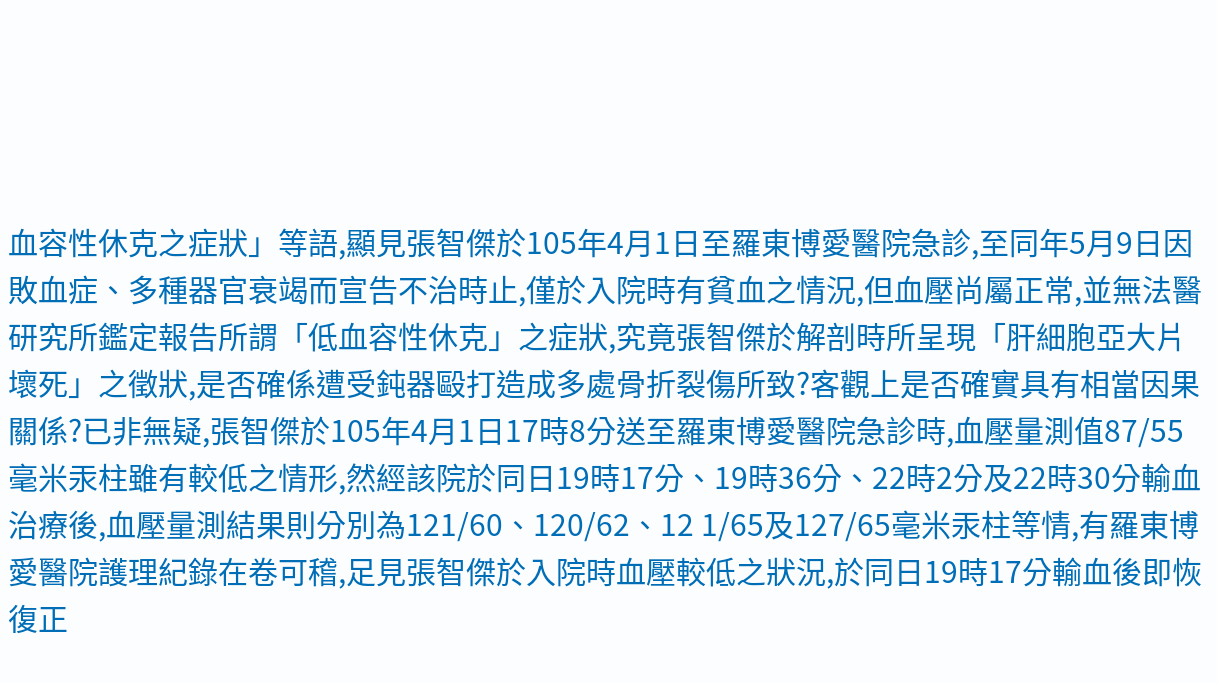血容性休克之症狀」等語,顯見張智傑於105年4月1日至羅東博愛醫院急診,至同年5月9日因敗血症、多種器官衰竭而宣告不治時止,僅於入院時有貧血之情況,但血壓尚屬正常,並無法醫研究所鑑定報告所謂「低血容性休克」之症狀,究竟張智傑於解剖時所呈現「肝細胞亞大片壞死」之徵狀,是否確係遭受鈍器毆打造成多處骨折裂傷所致?客觀上是否確實具有相當因果關係?已非無疑,張智傑於105年4月1日17時8分送至羅東博愛醫院急診時,血壓量測值87/55毫米汞柱雖有較低之情形,然經該院於同日19時17分、19時36分、22時2分及22時30分輸血治療後,血壓量測結果則分別為121/60、120/62、12 1/65及127/65毫米汞柱等情,有羅東博愛醫院護理紀錄在卷可稽,足見張智傑於入院時血壓較低之狀況,於同日19時17分輸血後即恢復正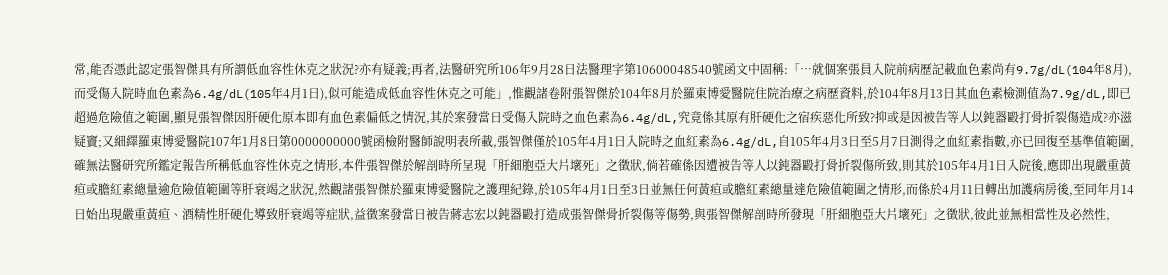常,能否憑此認定張智傑具有所謂低血容性休克之狀況?亦有疑義;再者,法醫研究所106年9月28日法醫理字第10600048540號函文中固稱:「…就個案張員入院前病歷記載血色素尚有9.7g/dL(104年8月),而受傷入院時血色素為6.4g/dL(105年4月1日),似可能造成低血容性休克之可能」,惟觀諸卷附張智傑於104年8月於羅東博愛醫院住院治療之病歷資料,於104年8月13日其血色素檢測值為7.9g/dL,即已超過危險值之範圍,顯見張智傑因肝硬化原本即有血色素偏低之情況,其於案發當日受傷入院時之血色素為6.4g/dL,究竟係其原有肝硬化之宿疾惡化所致?抑或是因被告等人以鈍器毆打骨折裂傷造成?亦滋疑竇;又細繹羅東博愛醫院107年1月8日第0000000000號函檢附醫師說明表所載,張智傑僅於105年4月1日入院時之血紅素為6.4g/dL,自105年4月3日至5月7日測得之血紅素指數,亦已回復至基準值範圍,確無法醫研究所鑑定報告所稱低血容性休克之情形,本件張智傑於解剖時所呈現「肝細胞亞大片壞死」之徵狀,倘若確係因遭被告等人以鈍器毆打骨折裂傷所致,則其於105年4月1日入院後,應即出現嚴重黃疸或膽紅素總量逾危險值範圍等肝衰竭之狀況,然觀諸張智傑於羅東博愛醫院之護理紀錄,於105年4月1日至3日並無任何黃疸或膽紅素總量達危險值範圍之情形,而係於4月11日轉出加護病房後,至同年月14日始出現嚴重黃疸、酒精性肝硬化導致肝衰竭等症狀,益徵案發當日被告蔣志宏以鈍器毆打造成張智傑骨折裂傷等傷勢,與張智傑解剖時所發現「肝細胞亞大片壞死」之徵狀,彼此並無相當性及必然性,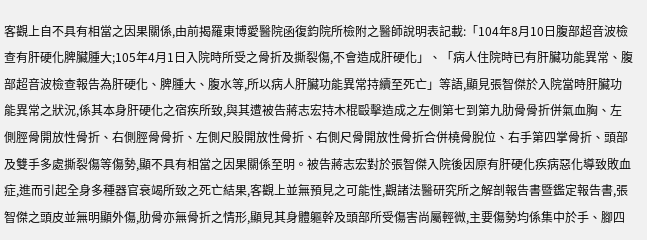客觀上自不具有相當之因果關係,由前揭羅東博愛醫院函復鈞院所檢附之醫師說明表記載:「104年8月10日腹部超音波檢查有肝硬化脾臟腫大;105年4月1日入院時所受之骨折及撕裂傷,不會造成肝硬化」、「病人住院時已有肝臟功能異常、腹部超音波檢查報告為肝硬化、脾腫大、腹水等,所以病人肝臟功能異常持續至死亡」等語,顯見張智傑於入院當時肝臟功能異常之狀況,係其本身肝硬化之宿疾所致,與其遭被告蔣志宏持木棍毆擊造成之左側第七到第九肋骨骨折併氣血胸、左側脛骨開放性骨折、右側脛骨骨折、左側尺股開放性骨折、右側尺骨開放性骨折合併橈骨脫位、右手第四掌骨折、頭部及雙手多處撕裂傷等傷勢,顯不具有相當之因果關係至明。被告蔣志宏對於張智傑入院後因原有肝硬化疾病惡化導致敗血症,進而引起全身多種器官衰竭所致之死亡結果,客觀上並無預見之可能性,觀諸法醫研究所之解剖報告書暨鑑定報告書,張智傑之頭皮並無明顯外傷,肋骨亦無骨折之情形,顯見其身體軀幹及頭部所受傷害尚屬輕微,主要傷勢均係集中於手、腳四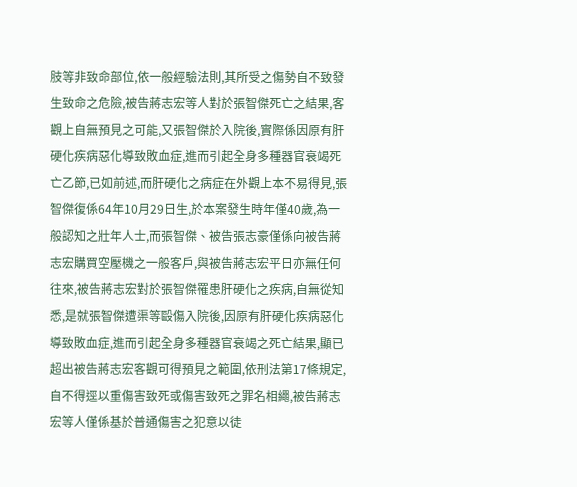肢等非致命部位,依一般經驗法則,其所受之傷勢自不致發生致命之危險,被告蔣志宏等人對於張智傑死亡之結果,客觀上自無預見之可能,又張智傑於入院後,實際係因原有肝硬化疾病惡化導致敗血症,進而引起全身多種器官衰竭死亡乙節,已如前述,而肝硬化之病症在外觀上本不易得見,張智傑復係64年10月29日生,於本案發生時年僅40歲,為一般認知之壯年人士,而張智傑、被告張志豪僅係向被告蔣志宏購買空壓機之一般客戶,與被告蔣志宏平日亦無任何往來,被告蔣志宏對於張智傑罹患肝硬化之疾病,自無從知悉,是就張智傑遭渠等毆傷入院後,因原有肝硬化疾病惡化導致敗血症,進而引起全身多種器官衰竭之死亡結果,顯已超出被告蔣志宏客觀可得預見之範圍,依刑法第17條規定,自不得逕以重傷害致死或傷害致死之罪名相繩,被告蔣志宏等人僅係基於普通傷害之犯意以徒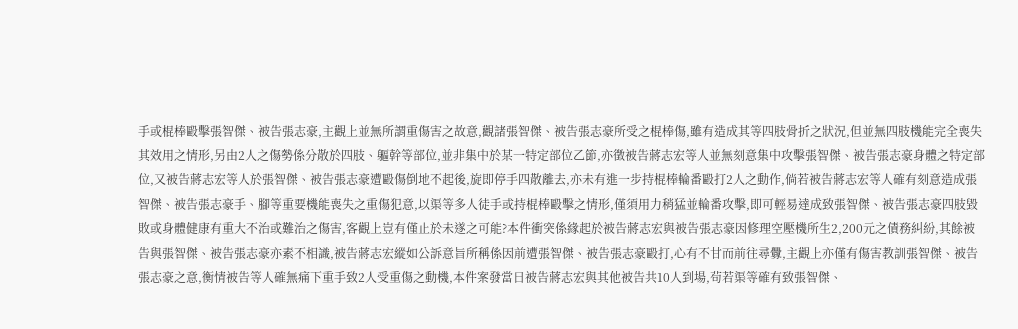手或棍棒毆擊張智傑、被告張志豪,主觀上並無所謂重傷害之故意,觀諸張智傑、被告張志豪所受之棍棒傷,雖有造成其等四肢骨折之狀況,但並無四肢機能完全喪失其效用之情形,另由2人之傷勢係分散於四肢、軀幹等部位,並非集中於某一特定部位乙節,亦徵被告蔣志宏等人並無刻意集中攻擊張智傑、被告張志豪身體之特定部位,又被告蔣志宏等人於張智傑、被告張志豪遭毆傷倒地不起後,旋即停手四散離去,亦未有進一步持棍棒輪番毆打2人之動作,倘若被告蔣志宏等人確有刻意造成張智傑、被告張志豪手、腳等重要機能喪失之重傷犯意,以渠等多人徒手或持棍棒毆擊之情形,僅須用力稍猛並輪番攻擊,即可輕易達成致張智傑、被告張志豪四肢毀敗或身體健康有重大不治或難治之傷害,客觀上豈有僅止於未遂之可能?本件衝突係緣起於被告蔣志宏與被告張志豪因修理空壓機所生2,200元之債務糾紛,其餘被告與張智傑、被告張志豪亦素不相識,被告蔣志宏縱如公訴意旨所稱係因前遭張智傑、被告張志豪毆打,心有不甘而前往尋釁,主觀上亦僅有傷害教訓張智傑、被告張志豪之意,衡情被告等人確無痛下重手致2人受重傷之動機,本件案發當日被告蔣志宏與其他被告共10人到場,茍若渠等確有致張智傑、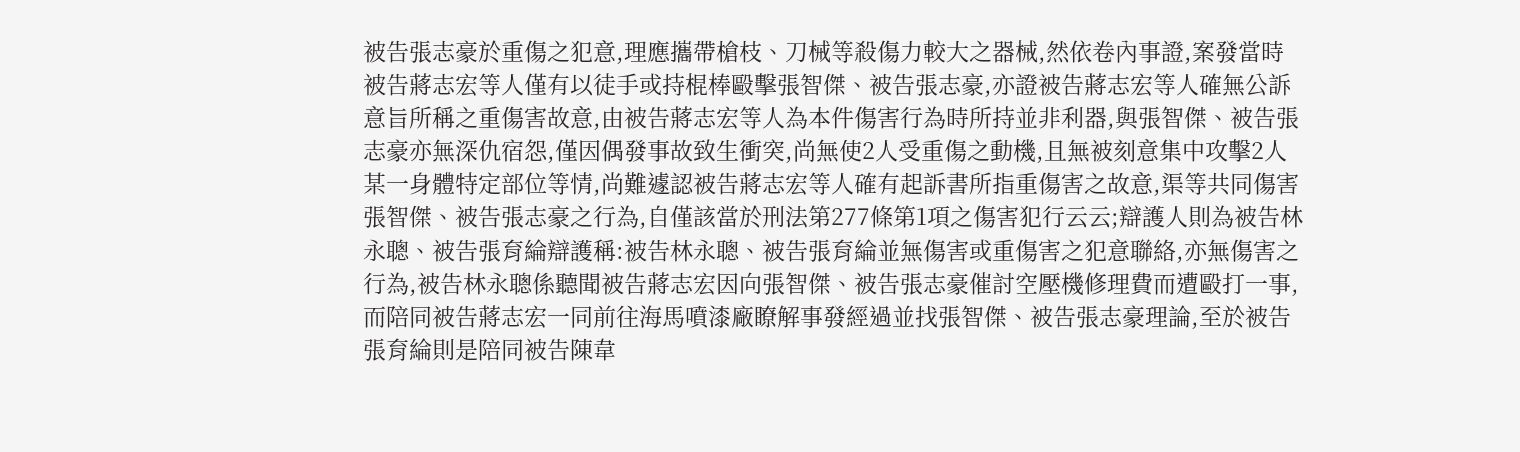被告張志豪於重傷之犯意,理應攜帶槍枝、刀械等殺傷力較大之器械,然依卷內事證,案發當時被告蔣志宏等人僅有以徒手或持棍棒毆擊張智傑、被告張志豪,亦證被告蔣志宏等人確無公訴意旨所稱之重傷害故意,由被告蔣志宏等人為本件傷害行為時所持並非利器,與張智傑、被告張志豪亦無深仇宿怨,僅因偶發事故致生衝突,尚無使2人受重傷之動機,且無被刻意集中攻擊2人某一身體特定部位等情,尚難遽認被告蔣志宏等人確有起訴書所指重傷害之故意,渠等共同傷害張智傑、被告張志豪之行為,自僅該當於刑法第277條第1項之傷害犯行云云;辯護人則為被告林永聰、被告張育綸辯護稱:被告林永聰、被告張育綸並無傷害或重傷害之犯意聯絡,亦無傷害之行為,被告林永聰係聽聞被告蔣志宏因向張智傑、被告張志豪催討空壓機修理費而遭毆打一事,而陪同被告蔣志宏一同前往海馬噴漆廠瞭解事發經過並找張智傑、被告張志豪理論,至於被告張育綸則是陪同被告陳韋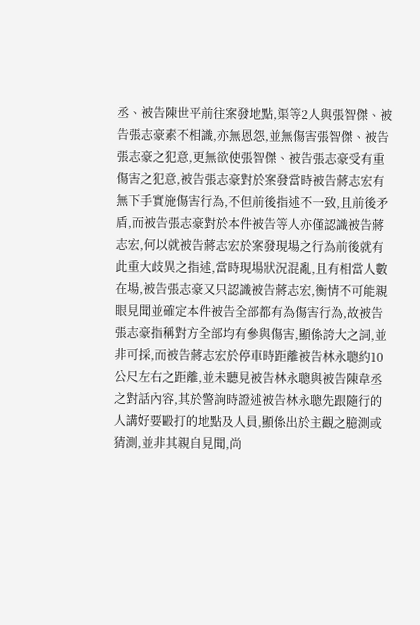丞、被告陳世平前往案發地點,渠等2人與張智傑、被告張志豪素不相識,亦無恩怨,並無傷害張智傑、被告張志豪之犯意,更無欲使張智傑、被告張志豪受有重傷害之犯意,被告張志豪對於案發當時被告蔣志宏有無下手實施傷害行為,不但前後指述不一致,且前後矛盾,而被告張志豪對於本件被告等人亦僅認識被告蔣志宏,何以就被告蔣志宏於案發現場之行為前後就有此重大歧異之指述,當時現場狀況混亂,且有相當人數在場,被告張志豪又只認識被告蔣志宏,衡情不可能親眼見聞並確定本件被告全部都有為傷害行為,故被告張志豪指稱對方全部均有參與傷害,顯係誇大之詞,並非可採,而被告蔣志宏於停車時距離被告林永聰約10公尺左右之距離,並未聽見被告林永聰與被告陳韋丞之對話內容,其於警詢時證述被告林永聰先跟隨行的人講好要毆打的地點及人員,顯係出於主觀之臆測或猜測,並非其親自見聞,尚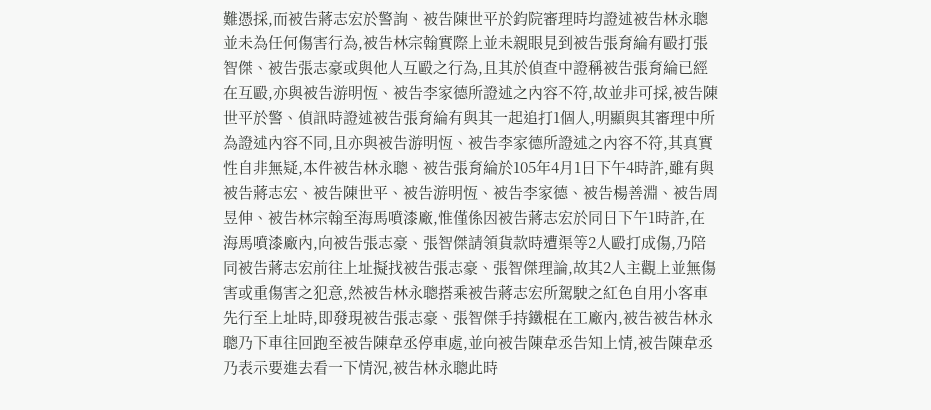難憑採,而被告蔣志宏於警詢、被告陳世平於鈞院審理時均證述被告林永聰並未為任何傷害行為,被告林宗翰實際上並未親眼見到被告張育綸有毆打張智傑、被告張志豪或與他人互毆之行為,且其於偵查中證稱被告張育綸已經在互毆,亦與被告游明恆、被告李家德所證述之內容不符,故並非可採,被告陳世平於警、偵訊時證述被告張育綸有與其一起追打1個人,明顯與其審理中所為證述內容不同,且亦與被告游明恆、被告李家德所證述之內容不符,其真實性自非無疑,本件被告林永聰、被告張育綸於105年4月1日下午4時許,雖有與被告蔣志宏、被告陳世平、被告游明恆、被告李家德、被告楊善淵、被告周昱伸、被告林宗翰至海馬噴漆廠,惟僅係因被告蔣志宏於同日下午1時許,在海馬噴漆廠內,向被告張志豪、張智傑請領貨款時遭渠等2人毆打成傷,乃陪同被告蔣志宏前往上址擬找被告張志豪、張智傑理論,故其2人主觀上並無傷害或重傷害之犯意,然被告林永聰搭乘被告蔣志宏所駕駛之紅色自用小客車先行至上址時,即發現被告張志豪、張智傑手持鐵棍在工廠內,被告被告林永聰乃下車往回跑至被告陳韋丞停車處,並向被告陳韋丞告知上情,被告陳韋丞乃表示要進去看一下情況,被告林永聰此時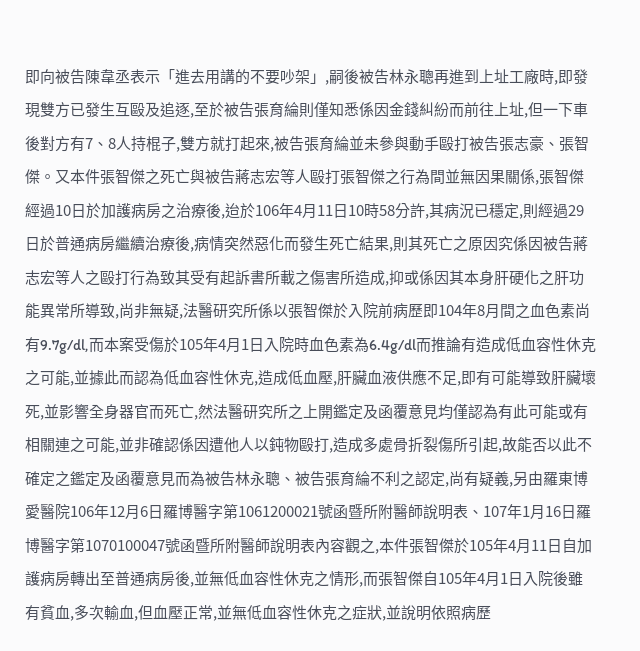即向被告陳韋丞表示「進去用講的不要吵架」,嗣後被告林永聰再進到上址工廠時,即發現雙方已發生互毆及追逐,至於被告張育綸則僅知悉係因金錢糾紛而前往上址,但一下車後對方有7、8人持棍子,雙方就打起來,被告張育綸並未參與動手毆打被告張志豪、張智傑。又本件張智傑之死亡與被告蔣志宏等人毆打張智傑之行為間並無因果關係,張智傑經過10日於加護病房之治療後,迨於106年4月11日10時58分許,其病況已穩定,則經過29日於普通病房繼續治療後,病情突然惡化而發生死亡結果,則其死亡之原因究係因被告蔣志宏等人之毆打行為致其受有起訴書所載之傷害所造成,抑或係因其本身肝硬化之肝功能異常所導致,尚非無疑,法醫研究所係以張智傑於入院前病歷即104年8月間之血色素尚有9.7g/dl,而本案受傷於105年4月1日入院時血色素為6.4g/dl而推論有造成低血容性休克之可能,並據此而認為低血容性休克,造成低血壓,肝臟血液供應不足,即有可能導致肝臟壞死,並影響全身器官而死亡,然法醫研究所之上開鑑定及函覆意見均僅認為有此可能或有相關連之可能,並非確認係因遭他人以鈍物毆打,造成多處骨折裂傷所引起,故能否以此不確定之鑑定及函覆意見而為被告林永聰、被告張育綸不利之認定,尚有疑義,另由羅東博愛醫院106年12月6日羅博醫字第1061200021號函暨所附醫師說明表、107年1月16日羅博醫字第1070100047號函暨所附醫師說明表內容觀之,本件張智傑於105年4月11日自加護病房轉出至普通病房後,並無低血容性休克之情形,而張智傑自105年4月1日入院後雖有貧血,多次輸血,但血壓正常,並無低血容性休克之症狀,並說明依照病歷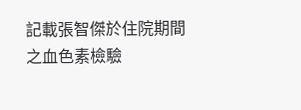記載張智傑於住院期間之血色素檢驗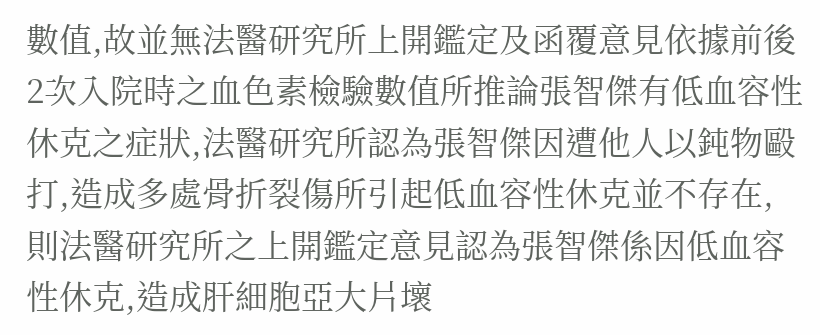數值,故並無法醫研究所上開鑑定及函覆意見依據前後2次入院時之血色素檢驗數值所推論張智傑有低血容性休克之症狀,法醫研究所認為張智傑因遭他人以鈍物毆打,造成多處骨折裂傷所引起低血容性休克並不存在,則法醫研究所之上開鑑定意見認為張智傑係因低血容性休克,造成肝細胞亞大片壞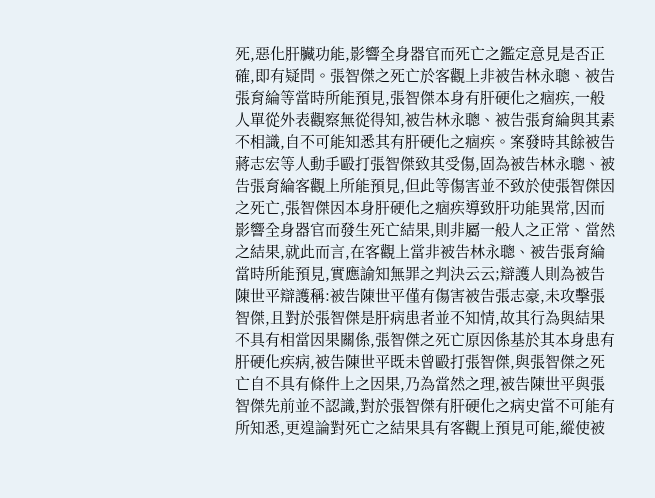死,惡化肝臟功能,影響全身器官而死亡之鑑定意見是否正確,即有疑問。張智傑之死亡於客觀上非被告林永聰、被告張育綸等當時所能預見,張智傑本身有肝硬化之痼疾,一般人單從外表觀察無從得知,被告林永聰、被告張育綸與其素不相識,自不可能知悉其有肝硬化之痼疾。案發時其餘被告蔣志宏等人動手毆打張智傑致其受傷,固為被告林永聰、被告張育綸客觀上所能預見,但此等傷害並不致於使張智傑因之死亡,張智傑因本身肝硬化之痼疾導致肝功能異常,因而影響全身器官而發生死亡結果,則非屬一般人之正常、當然之結果,就此而言,在客觀上當非被告林永聰、被告張育綸當時所能預見,實應諭知無罪之判決云云;辯護人則為被告陳世平辯護稱:被告陳世平僅有傷害被告張志豪,未攻擊張智傑,且對於張智傑是肝病患者並不知情,故其行為與結果不具有相當因果關係,張智傑之死亡原因係基於其本身患有肝硬化疾病,被告陳世平既未曾毆打張智傑,與張智傑之死亡自不具有條件上之因果,乃為當然之理,被告陳世平與張智傑先前並不認識,對於張智傑有肝硬化之病史當不可能有所知悉,更遑論對死亡之結果具有客觀上預見可能,縱使被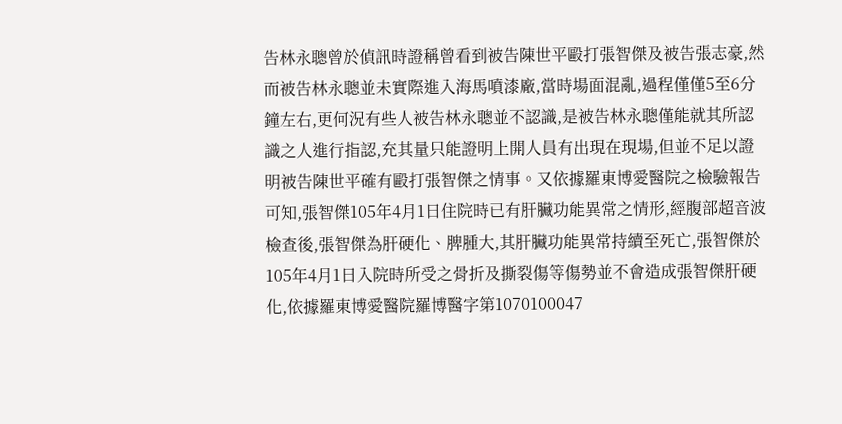告林永聰曾於偵訊時證稱曾看到被告陳世平毆打張智傑及被告張志豪,然而被告林永聰並未實際進入海馬噴漆廠,當時場面混亂,過程僅僅5至6分鐘左右,更何況有些人被告林永聰並不認識,是被告林永聰僅能就其所認識之人進行指認,充其量只能證明上開人員有出現在現場,但並不足以證明被告陳世平確有毆打張智傑之情事。又依據羅東博愛醫院之檢驗報告可知,張智傑105年4月1日住院時已有肝臟功能異常之情形,經腹部超音波檢查後,張智傑為肝硬化、脾腫大,其肝臟功能異常持續至死亡,張智傑於105年4月1日入院時所受之骨折及撕裂傷等傷勢並不會造成張智傑肝硬化,依據羅東博愛醫院羅博醫字第1070100047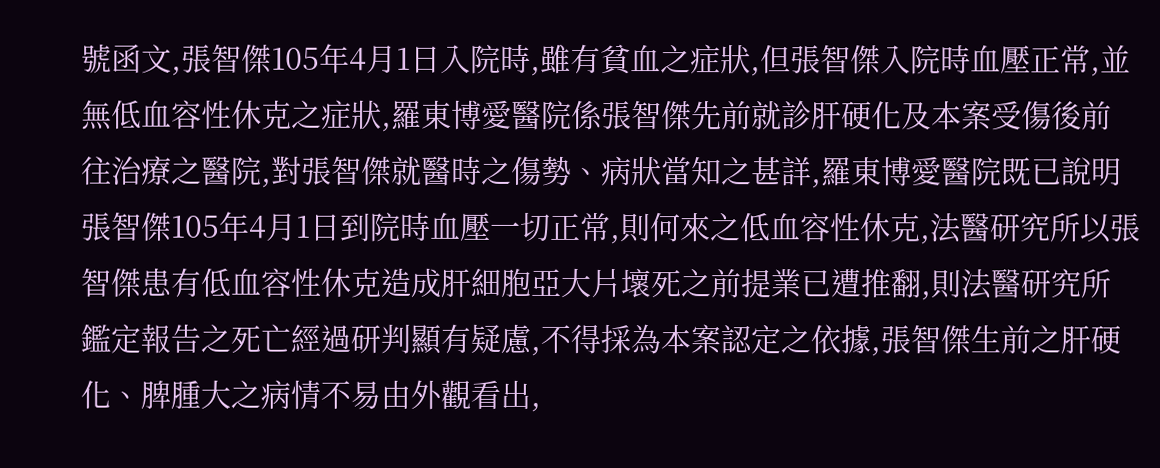號函文,張智傑105年4月1日入院時,雖有貧血之症狀,但張智傑入院時血壓正常,並無低血容性休克之症狀,羅東博愛醫院係張智傑先前就診肝硬化及本案受傷後前往治療之醫院,對張智傑就醫時之傷勢、病狀當知之甚詳,羅東博愛醫院既已說明張智傑105年4月1日到院時血壓一切正常,則何來之低血容性休克,法醫研究所以張智傑患有低血容性休克造成肝細胞亞大片壞死之前提業已遭推翻,則法醫研究所鑑定報告之死亡經過研判顯有疑慮,不得採為本案認定之依據,張智傑生前之肝硬化、脾腫大之病情不易由外觀看出,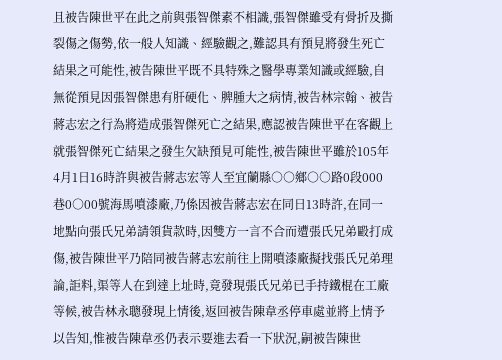且被告陳世平在此之前與張智傑素不相識,張智傑雖受有骨折及撕裂傷之傷勢,依一般人知識、經驗觀之,難認具有預見將發生死亡結果之可能性,被告陳世平既不具特殊之醫學專業知識或經驗,自無從預見因張智傑患有肝硬化、脾腫大之病情,被告林宗翰、被告蔣志宏之行為將造成張智傑死亡之結果,應認被告陳世平在客觀上就張智傑死亡結果之發生欠缺預見可能性,被告陳世平雖於105年4月1日16時許與被告蔣志宏等人至宜蘭縣○○鄉○○路0段000巷0○00號海馬噴漆廠,乃係因被告蔣志宏在同日13時許,在同一地點向張氏兄弟請領貨款時,因雙方一言不合而遭張氏兄弟毆打成傷,被告陳世平乃陪同被告蔣志宏前往上開噴漆廠擬找張氏兄弟理論,詎料,渠等人在到達上址時,竟發現張氏兄弟已手持鐵棍在工廠等候,被告林永聰發現上情後,返回被告陳韋丞停車處並將上情予以告知,惟被告陳韋丞仍表示要進去看一下狀況,嗣被告陳世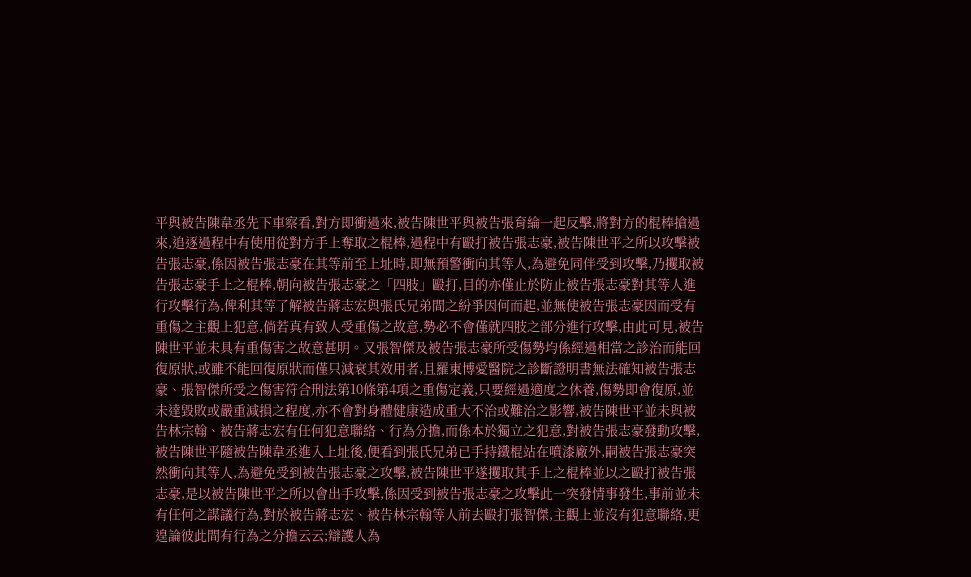平與被告陳韋丞先下車察看,對方即衝過來,被告陳世平與被告張育綸一起反擊,將對方的棍棒搶過來,追逐過程中有使用從對方手上奪取之棍棒,過程中有毆打被告張志豪,被告陳世平之所以攻擊被告張志豪,係因被告張志豪在其等前至上址時,即無預警衝向其等人,為避免同伴受到攻擊,乃攫取被告張志豪手上之棍棒,朝向被告張志豪之「四肢」毆打,目的亦僅止於防止被告張志豪對其等人進行攻擊行為,俾利其等了解被告蔣志宏與張氏兄弟間之紛爭因何而起,並無使被告張志豪因而受有重傷之主觀上犯意,倘若真有致人受重傷之故意,勢必不會僅就四肢之部分進行攻擊,由此可見,被告陳世平並未具有重傷害之故意甚明。又張智傑及被告張志豪所受傷勢均係經過相當之診治而能回復原狀,或雖不能回復原狀而僅只減衰其效用者,且羅東博愛醫院之診斷證明書無法確知被告張志豪、張智傑所受之傷害符合刑法第10條第4項之重傷定義,只要經過適度之休養,傷勢即會復原,並未達毀敗或嚴重減損之程度,亦不會對身體健康造成重大不治或難治之影響,被告陳世平並未與被告林宗翰、被告蔣志宏有任何犯意聯絡、行為分擔,而係本於獨立之犯意,對被告張志豪發動攻擊,被告陳世平隨被告陳韋丞進入上址後,便看到張氏兄弟已手持鐵棍站在噴漆廠外,嗣被告張志豪突然衝向其等人,為避免受到被告張志豪之攻擊,被告陳世平遂攫取其手上之棍棒並以之毆打被告張志豪,是以被告陳世平之所以會出手攻擊,係因受到被告張志豪之攻擊此一突發情事發生,事前並未有任何之謀議行為,對於被告蔣志宏、被告林宗翰等人前去毆打張智傑,主觀上並沒有犯意聯絡,更遑論彼此間有行為之分擔云云;辯護人為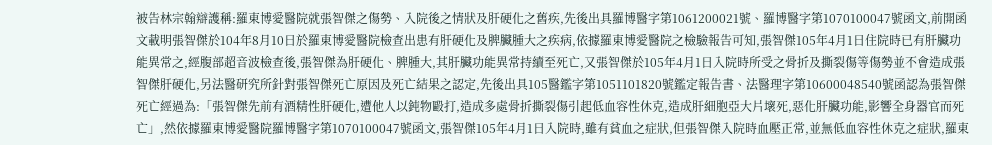被告林宗翰辯護稱:羅東博愛醫院就張智傑之傷勢、入院後之情狀及肝硬化之舊疾,先後出具羅博醫字第1061200021號、羅博醫字第1070100047號函文,前開函文載明張智傑於104年8月10日於羅東博愛醫院檢查出患有肝硬化及脾臟腫大之疾病,依據羅東博愛醫院之檢驗報告可知,張智傑105年4月1日住院時已有肝臟功能異常之,經腹部超音波檢查後,張智傑為肝硬化、脾腫大,其肝臟功能異常持續至死亡,又張智傑於105年4月1日入院時所受之骨折及撕裂傷等傷勢並不會造成張智傑肝硬化,另法醫研究所針對張智傑死亡原因及死亡結果之認定,先後出具105醫鑑字第1051101820號鑑定報告書、法醫理字第10600048540號函認為張智傑死亡經過為:「張智傑先前有酒精性肝硬化,遭他人以鈍物毆打,造成多處骨折撕裂傷引起低血容性休克,造成肝細胞亞大片壞死,惡化肝臟功能,影響全身器官而死亡」,然依據羅東博愛醫院羅博醫字第1070100047號函文,張智傑105年4月1日入院時,雖有貧血之症狀,但張智傑入院時血壓正常,並無低血容性休克之症狀,羅東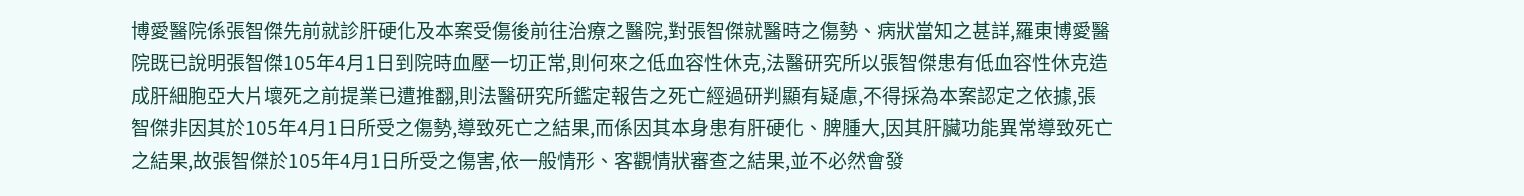博愛醫院係張智傑先前就診肝硬化及本案受傷後前往治療之醫院,對張智傑就醫時之傷勢、病狀當知之甚詳,羅東博愛醫院既已說明張智傑105年4月1日到院時血壓一切正常,則何來之低血容性休克,法醫研究所以張智傑患有低血容性休克造成肝細胞亞大片壞死之前提業已遭推翻,則法醫研究所鑑定報告之死亡經過研判顯有疑慮,不得採為本案認定之依據,張智傑非因其於105年4月1日所受之傷勢,導致死亡之結果,而係因其本身患有肝硬化、脾腫大,因其肝臟功能異常導致死亡之結果,故張智傑於105年4月1日所受之傷害,依一般情形、客觀情狀審查之結果,並不必然會發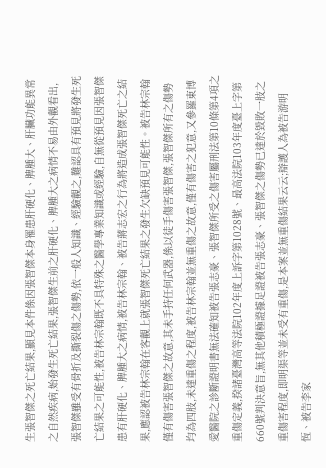生張智傑之死亡結果,顯見本件係因張智傑本身罹患肝硬化、脾腫大、肝臟功能異常之自然疾病,始發生死亡結果,張智傑生前之肝硬化、脾腫大之病情不易由外觀看出,張智傑雖受有骨折及撕裂傷之傷勢,依一般人知識、經驗觀之,難認具有預見將發生死亡結果之可能性,被告林宗翰既不具特殊之醫學專業知識或經驗,自無從預見因張智傑患有肝硬化、脾腫大之病情,被告林宗翰、被告蔣志宏之行為將造成張智傑死亡之結果,應認被告林宗翰在客觀上就張智傑死亡結果之發生欠缺預見可能性。被告林宗翰僅有傷害張智傑之故意,其未手持任何武器,係以徒手傷害張智傑,張智傑所有之傷勢均為四肢,未達重傷之程度,被告林宗翰並無重傷之故意,僅有傷害之犯意,又參羅東博愛醫院之診斷證明書無法確知被告張志豪、張智傑所受之傷害屬刑法第10條第4項之重傷定義,揆諸臺灣高等法院102年度上訴字第1028號、最高法院103年度臺上字第660號判決意旨,無其他積極證據足證被告張志豪、張智傑之傷勢已達於毀敗一肢之重傷害程度,即明渠等並未受有重傷,是本案並無重傷結果云云;辯護人為被告游明恆、被告李家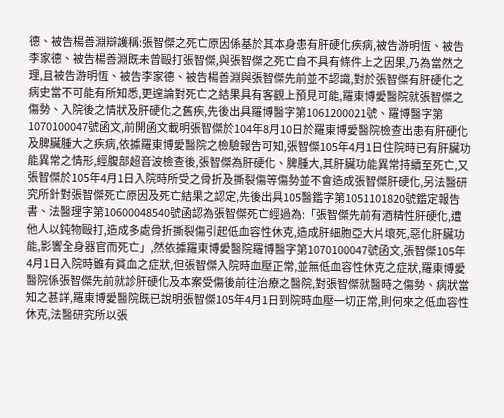德、被告楊善淵辯護稱:張智傑之死亡原因係基於其本身患有肝硬化疾病,被告游明恆、被告李家德、被告楊善淵既未曾毆打張智傑,與張智傑之死亡自不具有條件上之因果,乃為當然之理,且被告游明恆、被告李家德、被告楊善淵與張智傑先前並不認識,對於張智傑有肝硬化之病史當不可能有所知悉,更遑論對死亡之結果具有客觀上預見可能,羅東博愛醫院就張智傑之傷勢、入院後之情狀及肝硬化之舊疾,先後出具羅博醫字第1061200021號、羅博醫字第1070100047號函文,前開函文載明張智傑於104年8月10日於羅東博愛醫院檢查出患有肝硬化及脾臟腫大之疾病,依據羅東博愛醫院之檢驗報告可知,張智傑105年4月1日住院時已有肝臟功能異常之情形,經腹部超音波檢查後,張智傑為肝硬化、脾腫大,其肝臟功能異常持續至死亡,又張智傑於105年4月1日入院時所受之骨折及撕裂傷等傷勢並不會造成張智傑肝硬化,另法醫研究所針對張智傑死亡原因及死亡結果之認定,先後出具105醫鑑字第1051101820號鑑定報告書、法醫理字第10600048540號函認為張智傑死亡經過為:「張智傑先前有酒精性肝硬化,遭他人以鈍物毆打,造成多處骨折撕裂傷引起低血容性休克,造成肝細胞亞大片壞死,惡化肝臟功能,影響全身器官而死亡」,然依據羅東博愛醫院羅博醫字第1070100047號函文,張智傑105年4月1日入院時雖有貧血之症狀,但張智傑入院時血壓正常,並無低血容性休克之症狀,羅東博愛醫院係張智傑先前就診肝硬化及本案受傷後前往治療之醫院,對張智傑就醫時之傷勢、病狀當知之甚詳,羅東博愛醫院既已說明張智傑105年4月1日到院時血壓一切正常,則何來之低血容性休克,法醫研究所以張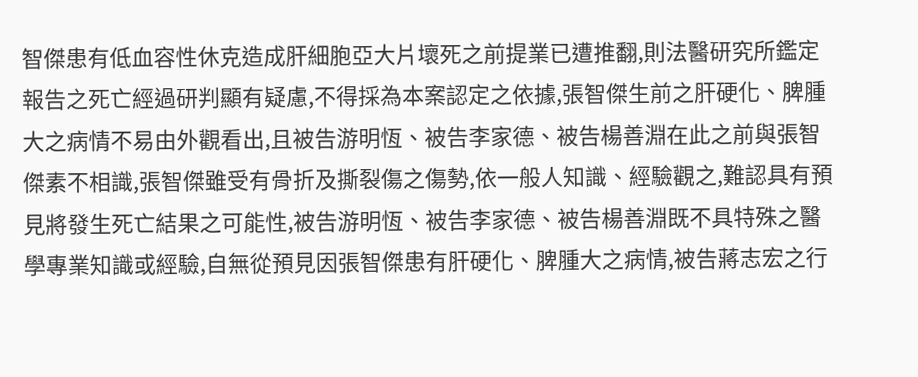智傑患有低血容性休克造成肝細胞亞大片壞死之前提業已遭推翻,則法醫研究所鑑定報告之死亡經過研判顯有疑慮,不得採為本案認定之依據,張智傑生前之肝硬化、脾腫大之病情不易由外觀看出,且被告游明恆、被告李家德、被告楊善淵在此之前與張智傑素不相識,張智傑雖受有骨折及撕裂傷之傷勢,依一般人知識、經驗觀之,難認具有預見將發生死亡結果之可能性,被告游明恆、被告李家德、被告楊善淵既不具特殊之醫學專業知識或經驗,自無從預見因張智傑患有肝硬化、脾腫大之病情,被告蔣志宏之行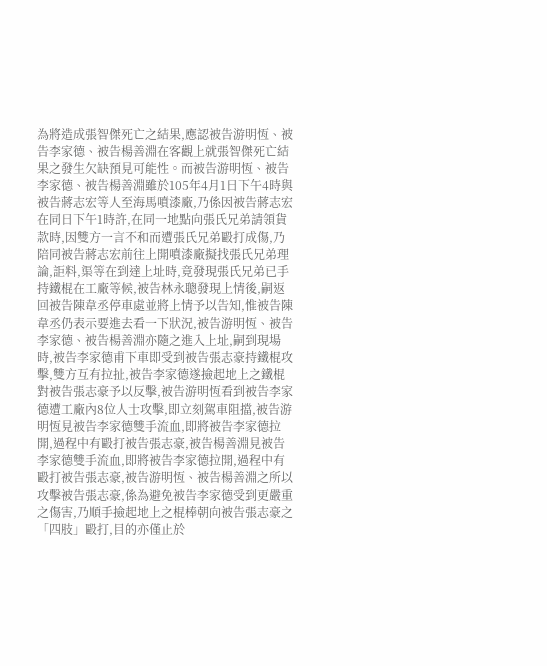為將造成張智傑死亡之結果,應認被告游明恆、被告李家德、被告楊善淵在客觀上就張智傑死亡結果之發生欠缺預見可能性。而被告游明恆、被告李家德、被告楊善淵雖於105年4月1日下午4時與被告蔣志宏等人至海馬噴漆廠,乃係因被告蔣志宏在同日下午1時許,在同一地點向張氏兄弟請領貨款時,因雙方一言不和而遭張氏兄弟毆打成傷,乃陪同被告蔣志宏前往上開噴漆廠擬找張氏兄弟理論,詎料,渠等在到達上址時,竟發現張氏兄弟已手持鐵棍在工廠等候,被告林永聰發現上情後,嗣返回被告陳韋丞停車處並將上情予以告知,惟被告陳韋丞仍表示要進去看一下狀況,被告游明恆、被告李家德、被告楊善淵亦隨之進入上址,嗣到現場時,被告李家德甫下車即受到被告張志豪持鐵棍攻擊,雙方互有拉扯,被告李家德遂撿起地上之鐵棍對被告張志豪予以反擊,被告游明恆看到被告李家德遭工廠內8位人士攻擊,即立刻駕車阻擋,被告游明恆見被告李家德雙手流血,即將被告李家德拉開,過程中有毆打被告張志豪,被告楊善淵見被告李家德雙手流血,即將被告李家德拉開,過程中有毆打被告張志豪,被告游明恆、被告楊善淵之所以攻擊被告張志豪,係為避免被告李家德受到更嚴重之傷害,乃順手撿起地上之棍棒朝向被告張志豪之「四肢」毆打,目的亦僅止於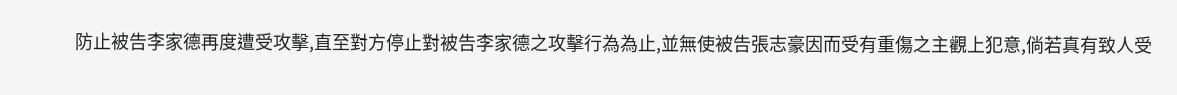防止被告李家德再度遭受攻擊,直至對方停止對被告李家德之攻擊行為為止,並無使被告張志豪因而受有重傷之主觀上犯意,倘若真有致人受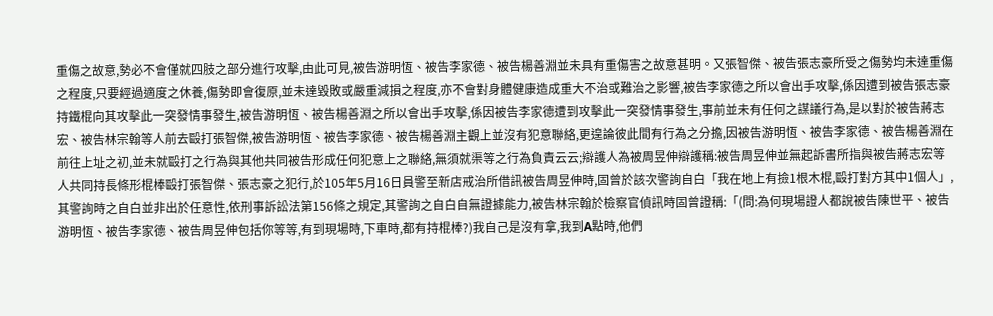重傷之故意,勢必不會僅就四肢之部分進行攻擊,由此可見,被告游明恆、被告李家德、被告楊善淵並未具有重傷害之故意甚明。又張智傑、被告張志豪所受之傷勢均未達重傷之程度,只要經過適度之休養,傷勢即會復原,並未達毀敗或嚴重減損之程度,亦不會對身體健康造成重大不治或難治之影響,被告李家德之所以會出手攻擊,係因遭到被告張志豪持鐵棍向其攻擊此一突發情事發生,被告游明恆、被告楊善淵之所以會出手攻擊,係因被告李家德遭到攻擊此一突發情事發生,事前並未有任何之謀議行為,是以對於被告蔣志宏、被告林宗翰等人前去毆打張智傑,被告游明恆、被告李家德、被告楊善淵主觀上並沒有犯意聯絡,更遑論彼此間有行為之分擔,因被告游明恆、被告李家德、被告楊善淵在前往上址之初,並未就毆打之行為與其他共同被告形成任何犯意上之聯絡,無須就渠等之行為負責云云;辯護人為被周昱伸辯護稱:被告周昱伸並無起訴書所指與被告蔣志宏等人共同持長條形棍棒毆打張智傑、張志豪之犯行,於105年5月16日員警至新店戒治所借訊被告周昱伸時,固曾於該次警詢自白「我在地上有撿1根木棍,毆打對方其中1個人」,其警詢時之自白並非出於任意性,依刑事訴訟法第156條之規定,其警詢之自白自無證據能力,被告林宗翰於檢察官偵訊時固曾證稱:「(問:為何現場證人都說被告陳世平、被告游明恆、被告李家德、被告周昱伸包括你等等,有到現場時,下車時,都有持棍棒?)我自己是沒有拿,我到A點時,他們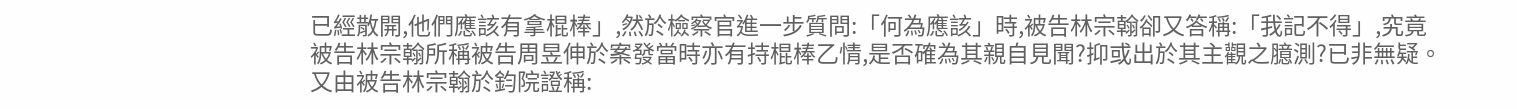已經散開,他們應該有拿棍棒」,然於檢察官進一步質問:「何為應該」時,被告林宗翰卻又答稱:「我記不得」,究竟被告林宗翰所稱被告周昱伸於案發當時亦有持棍棒乙情,是否確為其親自見聞?抑或出於其主觀之臆測?已非無疑。又由被告林宗翰於鈞院證稱: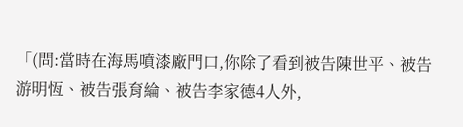「(問:當時在海馬噴漆廠門口,你除了看到被告陳世平、被告游明恆、被告張育綸、被告李家德4人外,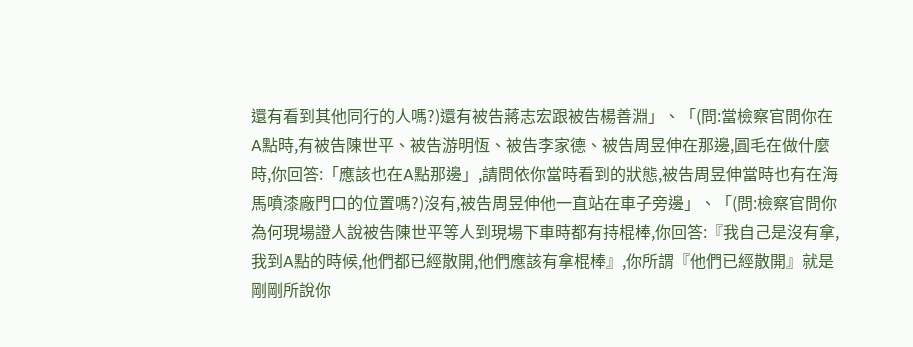還有看到其他同行的人嗎?)還有被告蔣志宏跟被告楊善淵」、「(問:當檢察官問你在A點時,有被告陳世平、被告游明恆、被告李家德、被告周昱伸在那邊,圓毛在做什麼時,你回答:「應該也在A點那邊」,請問依你當時看到的狀態,被告周昱伸當時也有在海馬噴漆廠門口的位置嗎?)沒有,被告周昱伸他一直站在車子旁邊」、「(問:檢察官問你為何現場證人說被告陳世平等人到現場下車時都有持棍棒,你回答:『我自己是沒有拿,我到A點的時候,他們都已經散開,他們應該有拿棍棒』,你所謂『他們已經散開』就是剛剛所說你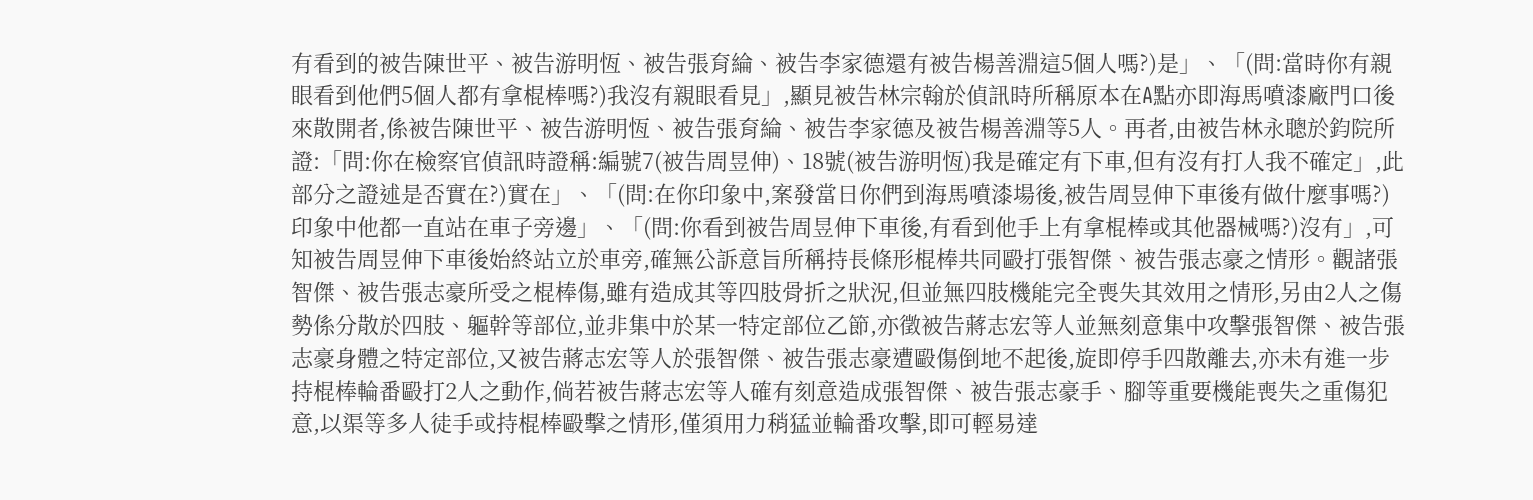有看到的被告陳世平、被告游明恆、被告張育綸、被告李家德還有被告楊善淵這5個人嗎?)是」、「(問:當時你有親眼看到他們5個人都有拿棍棒嗎?)我沒有親眼看見」,顯見被告林宗翰於偵訊時所稱原本在A點亦即海馬噴漆廠門口後來散開者,係被告陳世平、被告游明恆、被告張育綸、被告李家德及被告楊善淵等5人。再者,由被告林永聰於鈞院所證:「問:你在檢察官偵訊時證稱:編號7(被告周昱伸)、18號(被告游明恆)我是確定有下車,但有沒有打人我不確定」,此部分之證述是否實在?)實在」、「(問:在你印象中,案發當日你們到海馬噴漆場後,被告周昱伸下車後有做什麼事嗎?)印象中他都一直站在車子旁邊」、「(問:你看到被告周昱伸下車後,有看到他手上有拿棍棒或其他器械嗎?)沒有」,可知被告周昱伸下車後始終站立於車旁,確無公訴意旨所稱持長條形棍棒共同毆打張智傑、被告張志豪之情形。觀諸張智傑、被告張志豪所受之棍棒傷,雖有造成其等四肢骨折之狀況,但並無四肢機能完全喪失其效用之情形,另由2人之傷勢係分散於四肢、軀幹等部位,並非集中於某一特定部位乙節,亦徵被告蔣志宏等人並無刻意集中攻擊張智傑、被告張志豪身體之特定部位,又被告蔣志宏等人於張智傑、被告張志豪遭毆傷倒地不起後,旋即停手四散離去,亦未有進一步持棍棒輪番毆打2人之動作,倘若被告蔣志宏等人確有刻意造成張智傑、被告張志豪手、腳等重要機能喪失之重傷犯意,以渠等多人徒手或持棍棒毆擊之情形,僅須用力稍猛並輪番攻擊,即可輕易達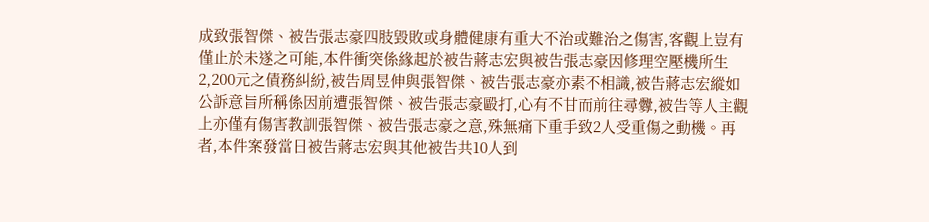成致張智傑、被告張志豪四肢毀敗或身體健康有重大不治或難治之傷害,客觀上豈有僅止於未遂之可能,本件衝突係緣起於被告蔣志宏與被告張志豪因修理空壓機所生2,200元之債務糾紛,被告周昱伸與張智傑、被告張志豪亦素不相識,被告蔣志宏縱如公訴意旨所稱係因前遭張智傑、被告張志豪毆打,心有不甘而前往尋釁,被告等人主觀上亦僅有傷害教訓張智傑、被告張志豪之意,殊無痛下重手致2人受重傷之動機。再者,本件案發當日被告蔣志宏與其他被告共10人到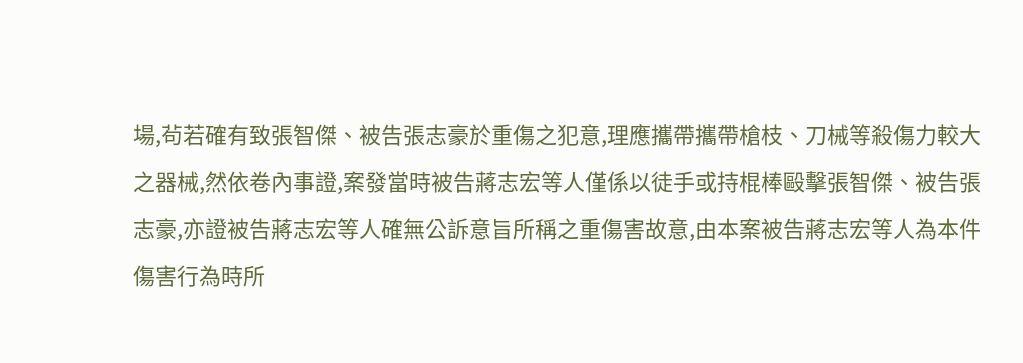場,茍若確有致張智傑、被告張志豪於重傷之犯意,理應攜帶攜帶槍枝、刀械等殺傷力較大之器械,然依卷內事證,案發當時被告蔣志宏等人僅係以徒手或持棍棒毆擊張智傑、被告張志豪,亦證被告蔣志宏等人確無公訴意旨所稱之重傷害故意,由本案被告蔣志宏等人為本件傷害行為時所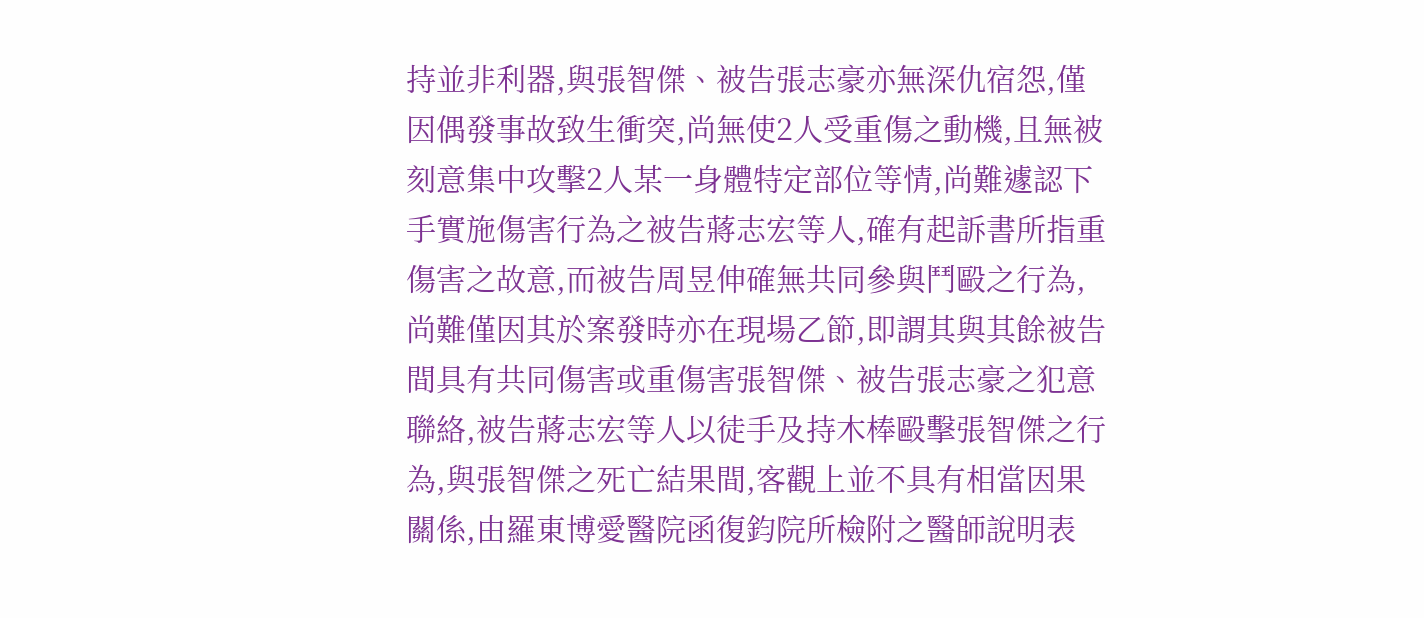持並非利器,與張智傑、被告張志豪亦無深仇宿怨,僅因偶發事故致生衝突,尚無使2人受重傷之動機,且無被刻意集中攻擊2人某一身體特定部位等情,尚難遽認下手實施傷害行為之被告蔣志宏等人,確有起訴書所指重傷害之故意,而被告周昱伸確無共同參與鬥毆之行為,尚難僅因其於案發時亦在現場乙節,即謂其與其餘被告間具有共同傷害或重傷害張智傑、被告張志豪之犯意聯絡,被告蔣志宏等人以徒手及持木棒毆擊張智傑之行為,與張智傑之死亡結果間,客觀上並不具有相當因果關係,由羅東博愛醫院函復鈞院所檢附之醫師說明表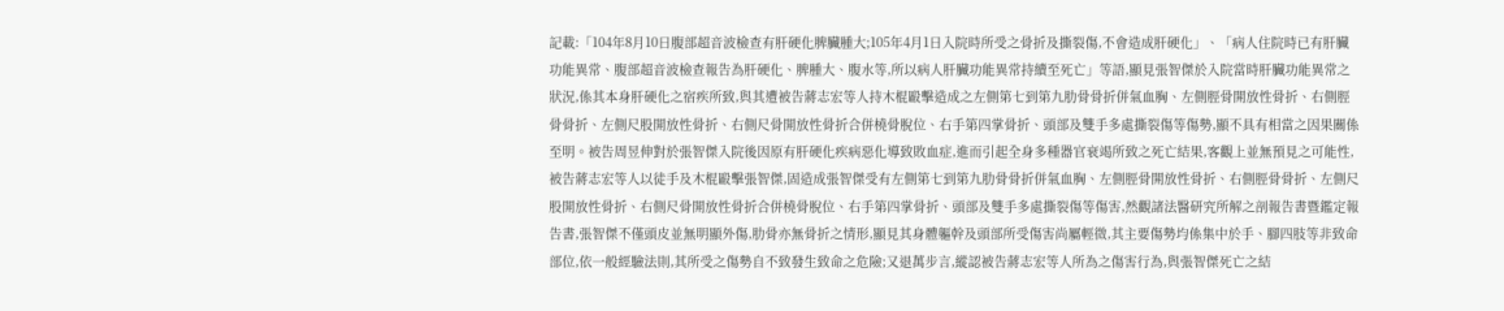記載:「104年8月10日腹部超音波檢查有肝硬化脾臟腫大;105年4月1日入院時所受之骨折及撕裂傷,不會造成肝硬化」、「病人住院時已有肝臟功能異常、腹部超音波檢查報告為肝硬化、脾腫大、腹水等,所以病人肝臟功能異常持續至死亡」等語,顯見張智傑於入院當時肝臟功能異常之狀況,係其本身肝硬化之宿疾所致,與其遭被告蔣志宏等人持木棍毆擊造成之左側第七到第九肋骨骨折併氣血胸、左側脛骨開放性骨折、右側脛骨骨折、左側尺股開放性骨折、右側尺骨開放性骨折合併橈骨脫位、右手第四掌骨折、頭部及雙手多處撕裂傷等傷勢,顯不具有相當之因果關係至明。被告周昱伸對於張智傑入院後因原有肝硬化疾病惡化導致敗血症,進而引起全身多種器官衰竭所致之死亡結果,客觀上並無預見之可能性,被告蔣志宏等人以徒手及木棍毆擊張智傑,固造成張智傑受有左側第七到第九肋骨骨折併氣血胸、左側脛骨開放性骨折、右側脛骨骨折、左側尺股開放性骨折、右側尺骨開放性骨折合併橈骨脫位、右手第四掌骨折、頭部及雙手多處撕裂傷等傷害,然觀諸法醫研究所解之剖報告書暨鑑定報告書,張智傑不僅頭皮並無明顯外傷,肋骨亦無骨折之情形,顯見其身體軀幹及頭部所受傷害尚屬輕微,其主要傷勢均係集中於手、腳四肢等非致命部位,依一般經驗法則,其所受之傷勢自不致發生致命之危險;又退萬步言,縱認被告蔣志宏等人所為之傷害行為,與張智傑死亡之結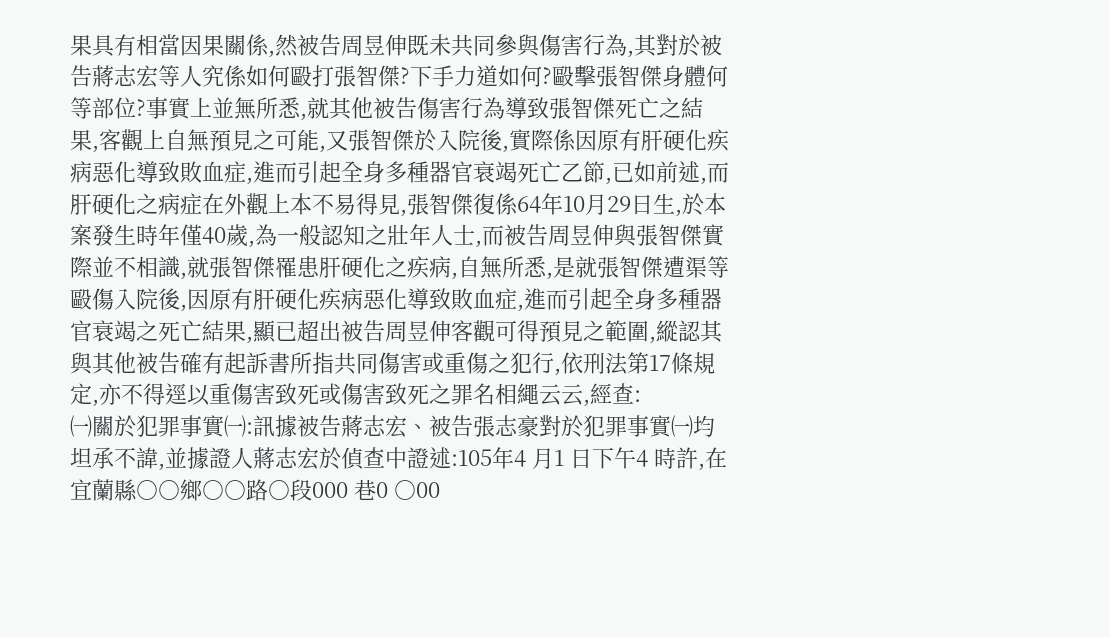果具有相當因果關係,然被告周昱伸既未共同參與傷害行為,其對於被告蔣志宏等人究係如何毆打張智傑?下手力道如何?毆擊張智傑身體何等部位?事實上並無所悉,就其他被告傷害行為導致張智傑死亡之結果,客觀上自無預見之可能,又張智傑於入院後,實際係因原有肝硬化疾病惡化導致敗血症,進而引起全身多種器官衰竭死亡乙節,已如前述,而肝硬化之病症在外觀上本不易得見,張智傑復係64年10月29日生,於本案發生時年僅40歲,為一般認知之壯年人士,而被告周昱伸與張智傑實際並不相識,就張智傑罹患肝硬化之疾病,自無所悉,是就張智傑遭渠等毆傷入院後,因原有肝硬化疾病惡化導致敗血症,進而引起全身多種器官衰竭之死亡結果,顯已超出被告周昱伸客觀可得預見之範圍,縱認其與其他被告確有起訴書所指共同傷害或重傷之犯行,依刑法第17條規定,亦不得逕以重傷害致死或傷害致死之罪名相繩云云,經查:
㈠關於犯罪事實㈠:訊據被告蔣志宏、被告張志豪對於犯罪事實㈠均坦承不諱,並據證人蔣志宏於偵查中證述:105年4 月1 日下午4 時許,在宜蘭縣○○鄉○○路○段000 巷0 ○00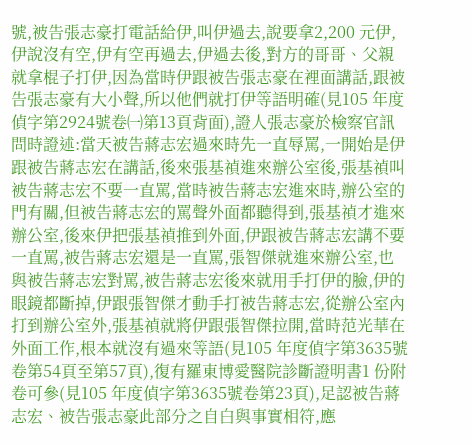號,被告張志豪打電話給伊,叫伊過去,說要拿2,200 元伊,伊說沒有空,伊有空再過去,伊過去後,對方的哥哥、父親就拿棍子打伊,因為當時伊跟被告張志豪在裡面講話,跟被告張志豪有大小聲,所以他們就打伊等語明確(見105 年度偵字第2924號卷㈠第13頁背面),證人張志豪於檢察官訊問時證述:當天被告蔣志宏過來時先一直辱罵,一開始是伊跟被告蔣志宏在講話,後來張基禎進來辦公室後,張基禎叫被告蔣志宏不要一直罵,當時被告蔣志宏進來時,辦公室的門有關,但被告蔣志宏的罵聲外面都聽得到,張基禎才進來辦公室,後來伊把張基禎推到外面,伊跟被告蔣志宏講不要一直罵,被告蔣志宏還是一直罵,張智傑就進來辦公室,也與被告蔣志宏對罵,被告蔣志宏後來就用手打伊的臉,伊的眼鏡都斷掉,伊跟張智傑才動手打被告蔣志宏,從辦公室內打到辦公室外,張基禎就將伊跟張智傑拉開,當時范光華在外面工作,根本就沒有過來等語(見105 年度偵字第3635號卷第54頁至第57頁),復有羅東博愛醫院診斷證明書1 份附卷可參(見105 年度偵字第3635號卷第23頁),足認被告蔣志宏、被告張志豪此部分之自白與事實相符,應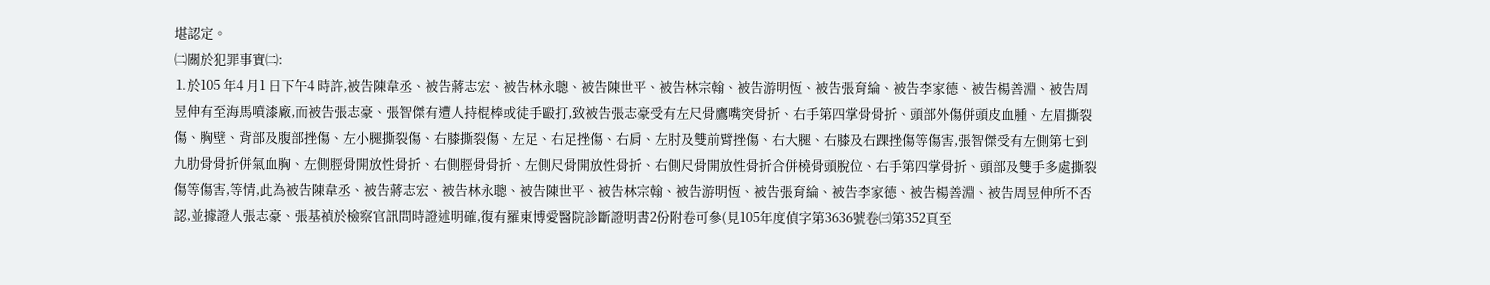堪認定。
㈡關於犯罪事實㈡:
⒈於105 年4 月1 日下午4 時許,被告陳韋丞、被告蔣志宏、被告林永聰、被告陳世平、被告林宗翰、被告游明恆、被告張育綸、被告李家德、被告楊善淵、被告周昱伸有至海馬噴漆廠,而被告張志豪、張智傑有遭人持棍棒或徒手毆打,致被告張志豪受有左尺骨鷹嘴突骨折、右手第四掌骨骨折、頭部外傷併頭皮血腫、左眉撕裂傷、胸壁、背部及腹部挫傷、左小腿撕裂傷、右膝撕裂傷、左足、右足挫傷、右肩、左肘及雙前臂挫傷、右大腿、右膝及右踝挫傷等傷害,張智傑受有左側第七到九肋骨骨折併氣血胸、左側脛骨開放性骨折、右側脛骨骨折、左側尺骨開放性骨折、右側尺骨開放性骨折合併橈骨頭脫位、右手第四掌骨折、頭部及雙手多處撕裂傷等傷害,等情,此為被告陳韋丞、被告蔣志宏、被告林永聰、被告陳世平、被告林宗翰、被告游明恆、被告張育綸、被告李家德、被告楊善淵、被告周昱伸所不否認,並據證人張志豪、張基禎於檢察官訊問時證述明確,復有羅東博愛醫院診斷證明書2份附卷可參(見105年度偵字第3636號卷㈢第352頁至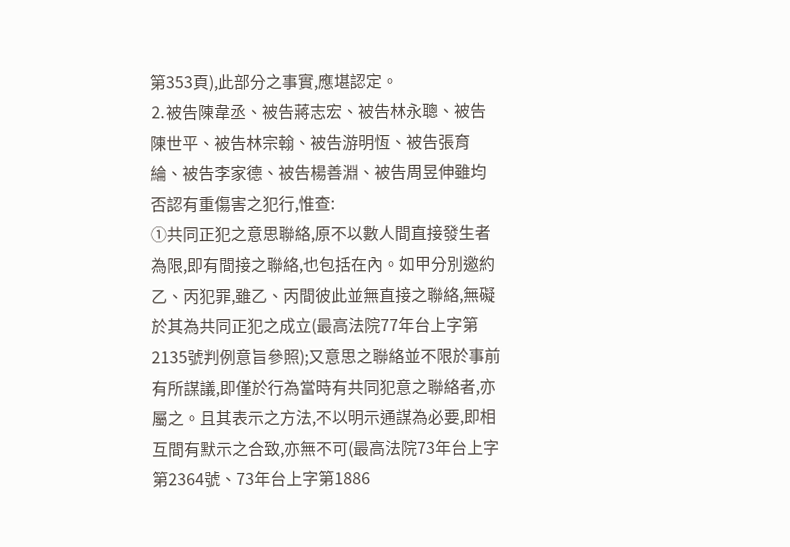第353頁),此部分之事實,應堪認定。
⒉被告陳韋丞、被告蔣志宏、被告林永聰、被告陳世平、被告林宗翰、被告游明恆、被告張育綸、被告李家德、被告楊善淵、被告周昱伸雖均否認有重傷害之犯行,惟查:
①共同正犯之意思聯絡,原不以數人間直接發生者為限,即有間接之聯絡,也包括在內。如甲分別邀約乙、丙犯罪,雖乙、丙間彼此並無直接之聯絡,無礙於其為共同正犯之成立(最高法院77年台上字第2135號判例意旨參照);又意思之聯絡並不限於事前有所謀議,即僅於行為當時有共同犯意之聯絡者,亦屬之。且其表示之方法,不以明示通謀為必要,即相互間有默示之合致,亦無不可(最高法院73年台上字第2364號、73年台上字第1886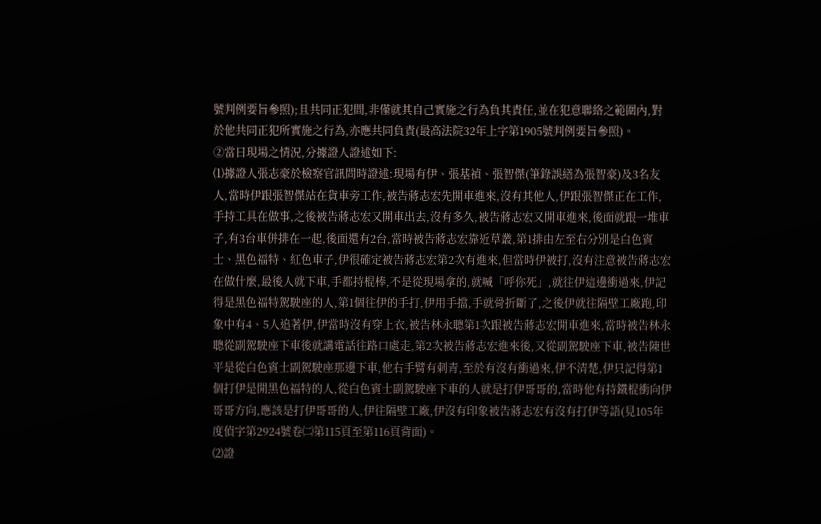號判例要旨參照);且共同正犯間,非僅就其自己實施之行為負其責任,並在犯意聯絡之範圍內,對於他共同正犯所實施之行為,亦應共同負責(最高法院32年上字第1905號判例要旨參照)。
②當日現場之情況,分據證人證述如下:
⑴據證人張志豪於檢察官訊問時證述:現場有伊、張基禎、張智傑(筆錄誤繕為張智豪)及3名友人,當時伊跟張智傑站在貨車旁工作,被告蔣志宏先開車進來,沒有其他人,伊跟張智傑正在工作,手持工具在做事,之後被告蔣志宏又開車出去,沒有多久,被告蔣志宏又開車進來,後面就跟一堆車子,有3台車併排在一起,後面還有2台,當時被告蔣志宏靠近草叢,第1排由左至右分別是白色賓士、黑色福特、紅色車子,伊很確定被告蔣志宏第2次有進來,但當時伊被打,沒有注意被告蔣志宏在做什麼,最後人就下車,手都持棍棒,不是從現場拿的,就喊「呼你死」,就往伊這邊衝過來,伊記得是黑色福特駕駛座的人,第1個往伊的手打,伊用手擋,手就骨折斷了,之後伊就往隔壁工廠跑,印象中有4、5人追著伊,伊當時沒有穿上衣,被告林永聰第1次跟被告蔣志宏開車進來,當時被告林永聰從副駕駛座下車後就講電話往路口處走,第2次被告蔣志宏進來後,又從副駕駛座下車,被告陳世平是從白色賓士副駕駛座那邊下車,他右手臂有刺青,至於有沒有衝過來,伊不清楚,伊只記得第1個打伊是開黑色福特的人,從白色賓士副駕駛座下車的人就是打伊哥哥的,當時他有持鐵棍衝向伊哥哥方向,應該是打伊哥哥的人,伊往隔壁工廠,伊沒有印象被告蔣志宏有沒有打伊等語(見105年度偵字第2924號卷㈡第115頁至第116頁背面)。
⑵證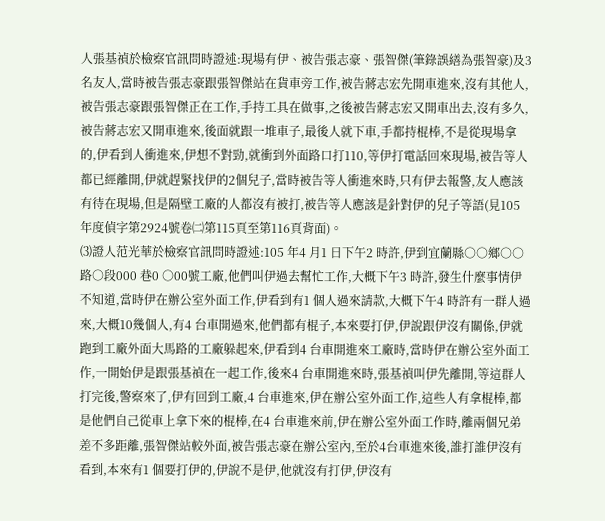人張基禎於檢察官訊問時證述:現場有伊、被告張志豪、張智傑(筆錄誤繕為張智豪)及3名友人,當時被告張志豪跟張智傑站在貨車旁工作,被告蔣志宏先開車進來,沒有其他人,被告張志豪跟張智傑正在工作,手持工具在做事,之後被告蔣志宏又開車出去,沒有多久,被告蔣志宏又開車進來,後面就跟一堆車子,最後人就下車,手都持棍棒,不是從現場拿的,伊看到人衝進來,伊想不對勁,就衝到外面路口打110,等伊打電話回來現場,被告等人都已經離開,伊就趕緊找伊的2個兒子,當時被告等人衝進來時,只有伊去報警,友人應該有待在現場,但是隔壁工廠的人都沒有被打,被告等人應該是針對伊的兒子等語(見105年度偵字第2924號卷㈡第115頁至第116頁背面)。
⑶證人范光華於檢察官訊問時證述:105 年4 月1 日下午2 時許,伊到宜蘭縣○○鄉○○路○段000 巷0 ○00號工廠,他們叫伊過去幫忙工作,大概下午3 時許,發生什麼事情伊不知道,當時伊在辦公室外面工作,伊看到有1 個人過來請款,大概下午4 時許有一群人過來,大概10幾個人,有4 台車開過來,他們都有棍子,本來要打伊,伊說跟伊沒有關係,伊就跑到工廠外面大馬路的工廠躲起來,伊看到4 台車開進來工廠時,當時伊在辦公室外面工作,一開始伊是跟張基禎在一起工作,後來4 台車開進來時,張基禎叫伊先離開,等這群人打完後,警察來了,伊有回到工廠,4 台車進來,伊在辦公室外面工作,這些人有拿棍棒,都是他們自己從車上拿下來的棍棒,在4 台車進來前,伊在辦公室外面工作時,離兩個兄弟差不多距離,張智傑站較外面,被告張志豪在辦公室內,至於4台車進來後,誰打誰伊沒有看到,本來有1 個要打伊的,伊說不是伊,他就沒有打伊,伊沒有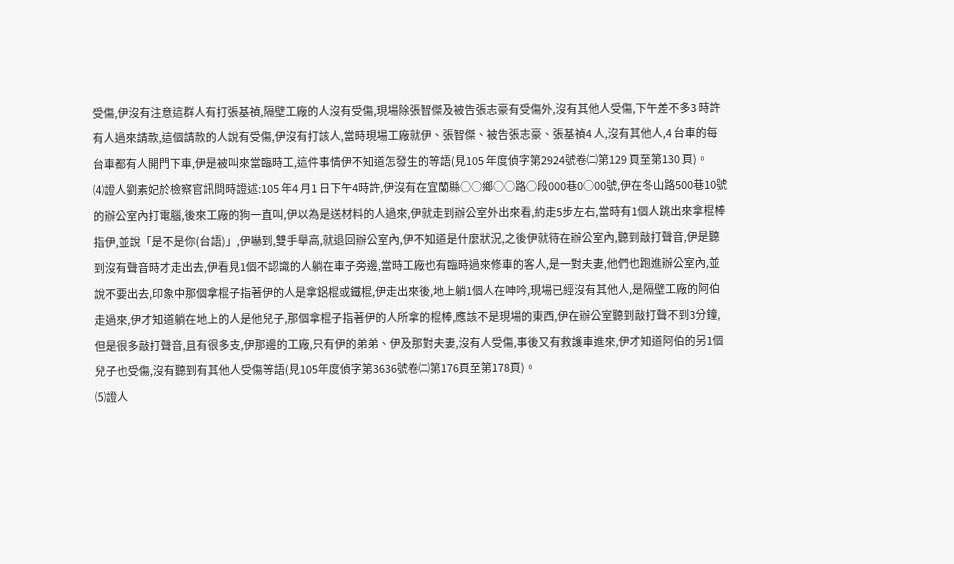受傷,伊沒有注意這群人有打張基禎,隔壁工廠的人沒有受傷,現場除張智傑及被告張志豪有受傷外,沒有其他人受傷,下午差不多3 時許有人過來請款,這個請款的人說有受傷,伊沒有打該人,當時現場工廠就伊、張智傑、被告張志豪、張基禎4 人,沒有其他人,4 台車的每台車都有人開門下車,伊是被叫來當臨時工,這件事情伊不知道怎發生的等語(見105 年度偵字第2924號卷㈡第129 頁至第130 頁)。
⑷證人劉素妃於檢察官訊問時證述:105 年4 月1 日下午4時許,伊沒有在宜蘭縣○○鄉○○路○段000巷0○00號,伊在冬山路500巷10號的辦公室內打電腦,後來工廠的狗一直叫,伊以為是送材料的人過來,伊就走到辦公室外出來看,約走5步左右,當時有1個人跳出來拿棍棒指伊,並說「是不是你(台語)」,伊嚇到,雙手舉高,就退回辦公室內,伊不知道是什麼狀況,之後伊就待在辦公室內,聽到敲打聲音,伊是聽到沒有聲音時才走出去,伊看見1個不認識的人躺在車子旁邊,當時工廠也有臨時過來修車的客人,是一對夫妻,他們也跑進辦公室內,並說不要出去,印象中那個拿棍子指著伊的人是拿鋁棍或鐵棍,伊走出來後,地上躺1個人在呻吟,現場已經沒有其他人,是隔壁工廠的阿伯走過來,伊才知道躺在地上的人是他兒子,那個拿棍子指著伊的人所拿的棍棒,應該不是現場的東西,伊在辦公室聽到敲打聲不到3分鐘,但是很多敲打聲音,且有很多支,伊那邊的工廠,只有伊的弟弟、伊及那對夫妻,沒有人受傷,事後又有救護車進來,伊才知道阿伯的另1個兒子也受傷,沒有聽到有其他人受傷等語(見105年度偵字第3636號卷㈡第176頁至第178頁)。
⑸證人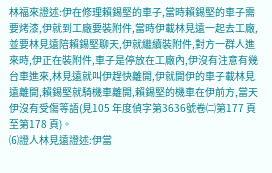林福來證述:伊在修理賴錫堅的車子,當時賴錫堅的車子需要烤漆,伊就到工廠要裝附件,當時伊載林見遠一起去工廠,並要林見遠陪賴錫堅聊天,伊就繼續裝附件,對方一群人進來時,伊正在裝附件,車子是停放在工廠內,伊沒有注意有幾台車進來,林見遠就叫伊趕快離開,伊就開伊的車子載林見遠離開,賴錫堅就騎機車離開,賴錫堅的機車在伊前方,當天伊沒有受傷等語(見105 年度偵字第3636號卷㈡第177 頁至第178 頁)。
⑹證人林見遠證述:伊當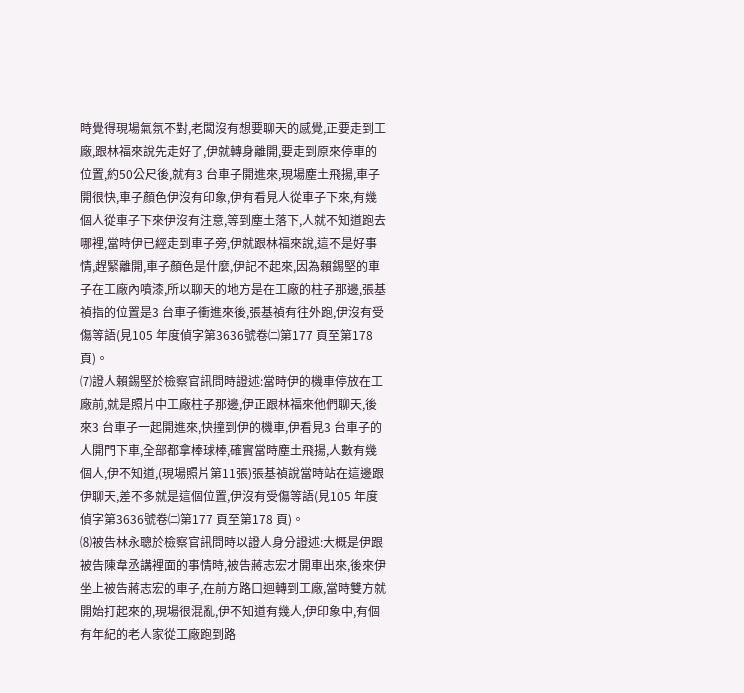時覺得現場氣氛不對,老闆沒有想要聊天的感覺,正要走到工廠,跟林福來說先走好了,伊就轉身離開,要走到原來停車的位置,約50公尺後,就有3 台車子開進來,現場塵土飛揚,車子開很快,車子顏色伊沒有印象,伊有看見人從車子下來,有幾個人從車子下來伊沒有注意,等到塵土落下,人就不知道跑去哪裡,當時伊已經走到車子旁,伊就跟林福來說,這不是好事情,趕緊離開,車子顏色是什麼,伊記不起來,因為賴錫堅的車子在工廠內噴漆,所以聊天的地方是在工廠的柱子那邊,張基禎指的位置是3 台車子衝進來後,張基禎有往外跑,伊沒有受傷等語(見105 年度偵字第3636號卷㈡第177 頁至第178 頁)。
⑺證人賴錫堅於檢察官訊問時證述:當時伊的機車停放在工廠前,就是照片中工廠柱子那邊,伊正跟林福來他們聊天,後來3 台車子一起開進來,快撞到伊的機車,伊看見3 台車子的人開門下車,全部都拿棒球棒,確實當時塵土飛揚,人數有幾個人,伊不知道,(現場照片第11張)張基禎說當時站在這邊跟伊聊天,差不多就是這個位置,伊沒有受傷等語(見105 年度偵字第3636號卷㈡第177 頁至第178 頁)。
⑻被告林永聰於檢察官訊問時以證人身分證述:大概是伊跟被告陳韋丞講裡面的事情時,被告蔣志宏才開車出來,後來伊坐上被告蔣志宏的車子,在前方路口迴轉到工廠,當時雙方就開始打起來的,現場很混亂,伊不知道有幾人,伊印象中,有個有年紀的老人家從工廠跑到路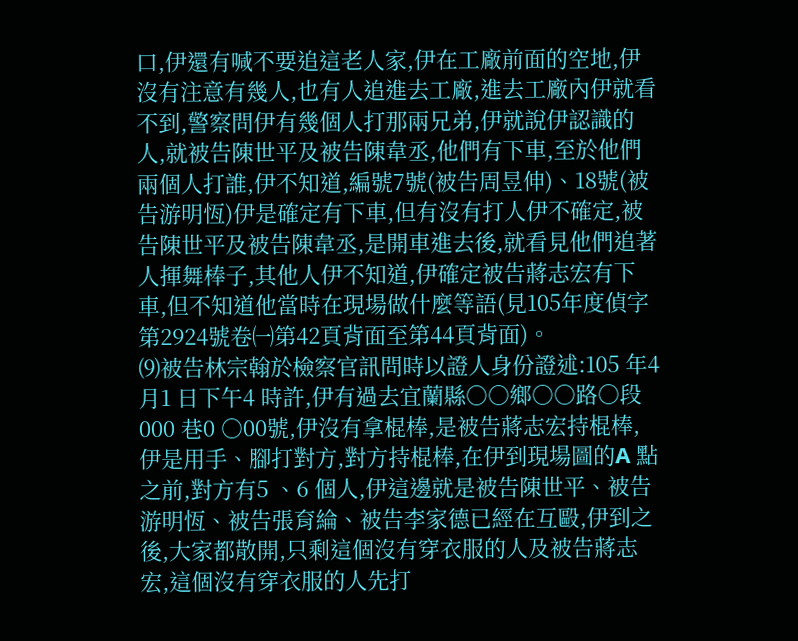口,伊還有喊不要追這老人家,伊在工廠前面的空地,伊沒有注意有幾人,也有人追進去工廠,進去工廠內伊就看不到,警察問伊有幾個人打那兩兄弟,伊就說伊認識的人,就被告陳世平及被告陳韋丞,他們有下車,至於他們兩個人打誰,伊不知道,編號7號(被告周昱伸)、18號(被告游明恆)伊是確定有下車,但有沒有打人伊不確定,被告陳世平及被告陳韋丞,是開車進去後,就看見他們追著人揮舞棒子,其他人伊不知道,伊確定被告蔣志宏有下車,但不知道他當時在現場做什麼等語(見105年度偵字第2924號卷㈠第42頁背面至第44頁背面)。
⑼被告林宗翰於檢察官訊問時以證人身份證述:105 年4 月1 日下午4 時許,伊有過去宜蘭縣○○鄉○○路○段000 巷0 ○00號,伊沒有拿棍棒,是被告蔣志宏持棍棒,伊是用手、腳打對方,對方持棍棒,在伊到現場圖的A 點之前,對方有5 、6 個人,伊這邊就是被告陳世平、被告游明恆、被告張育綸、被告李家德已經在互毆,伊到之後,大家都散開,只剩這個沒有穿衣服的人及被告蔣志宏,這個沒有穿衣服的人先打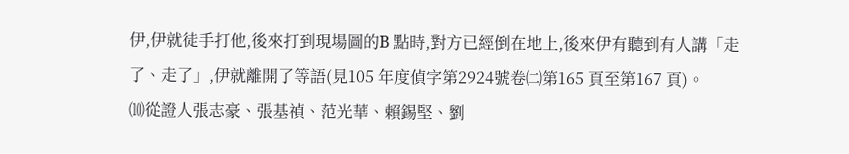伊,伊就徒手打他,後來打到現場圖的B 點時,對方已經倒在地上,後來伊有聽到有人講「走了、走了」,伊就離開了等語(見105 年度偵字第2924號卷㈡第165 頁至第167 頁)。
⑽從證人張志豪、張基禎、范光華、賴錫堅、劉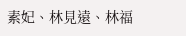素妃、林見遠、林福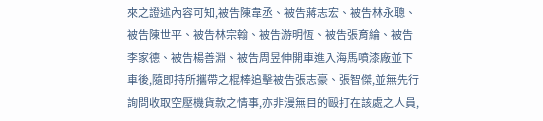來之證述內容可知,被告陳韋丞、被告蔣志宏、被告林永聰、被告陳世平、被告林宗翰、被告游明恆、被告張育綸、被告李家德、被告楊善淵、被告周昱伸開車進入海馬噴漆廠並下車後,隨即持所攜帶之棍棒追擊被告張志豪、張智傑,並無先行詢問收取空壓機貨款之情事,亦非漫無目的毆打在該處之人員,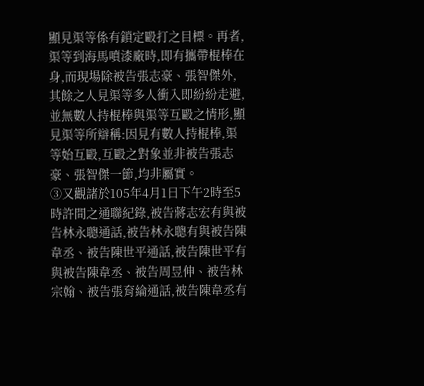顯見渠等係有鎖定毆打之目標。再者,渠等到海馬噴漆廠時,即有攜帶棍棒在身,而現場除被告張志豪、張智傑外,其餘之人見渠等多人衝入即紛紛走避,並無數人持棍棒與渠等互毆之情形,顯見渠等所辯稱:因見有數人持棍棒,渠等始互毆,互毆之對象並非被告張志豪、張智傑一節,均非屬實。
③又觀諸於105年4月1日下午2時至5時許間之通聯紀錄,被告蔣志宏有與被告林永聰通話,被告林永聰有與被告陳韋丞、被告陳世平通話,被告陳世平有與被告陳韋丞、被告周昱伸、被告林宗翰、被告張育綸通話,被告陳韋丞有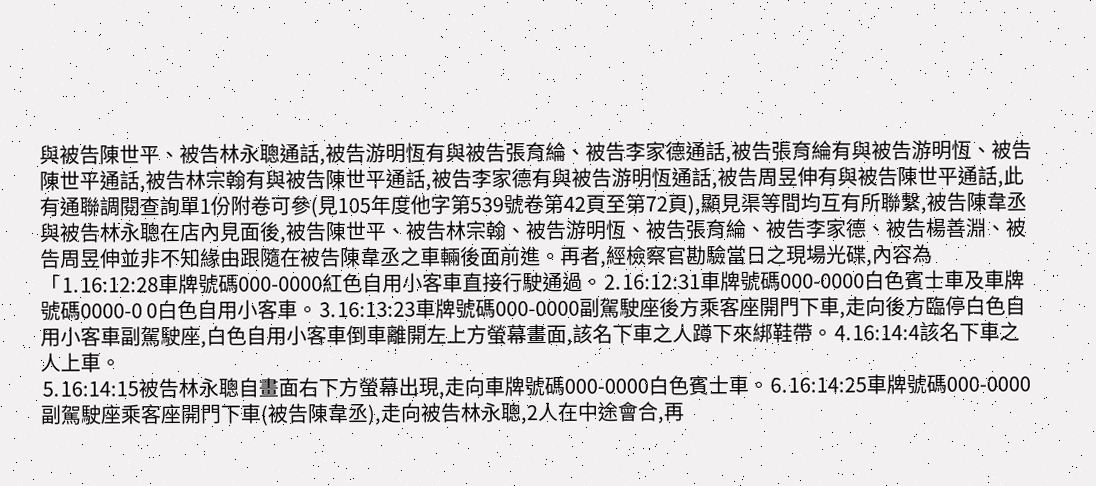與被告陳世平、被告林永聰通話,被告游明恆有與被告張育綸、被告李家德通話,被告張育綸有與被告游明恆、被告陳世平通話,被告林宗翰有與被告陳世平通話,被告李家德有與被告游明恆通話,被告周昱伸有與被告陳世平通話,此有通聯調閱查詢單1份附卷可參(見105年度他字第539號卷第42頁至第72頁),顯見渠等間均互有所聯繫,被告陳韋丞與被告林永聰在店內見面後,被告陳世平、被告林宗翰、被告游明恆、被告張育綸、被告李家德、被告楊善淵、被告周昱伸並非不知緣由跟隨在被告陳韋丞之車輛後面前進。再者,經檢察官勘驗當日之現場光碟,內容為「⒈16:12:28車牌號碼000-0000紅色自用小客車直接行駛通過。⒉16:12:31車牌號碼000-0000白色賓士車及車牌號碼0000-0 0白色自用小客車。⒊16:13:23車牌號碼000-0000副駕駛座後方乘客座開門下車,走向後方臨停白色自用小客車副駕駛座,白色自用小客車倒車離開左上方螢幕畫面,該名下車之人蹲下來綁鞋帶。⒋16:14:4該名下車之人上車。
⒌16:14:15被告林永聰自畫面右下方螢幕出現,走向車牌號碼000-0000白色賓士車。⒍16:14:25車牌號碼000-0000副駕駛座乘客座開門下車(被告陳韋丞),走向被告林永聰,2人在中途會合,再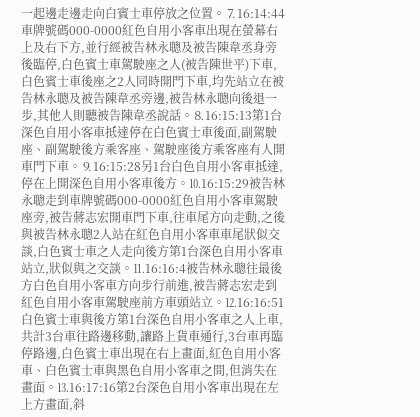一起邊走邊走向白賓士車停放之位置。⒎16:14:44車牌號碼000-0000紅色自用小客車出現在螢幕右上及右下方,並行經被告林永聰及被告陳韋丞身旁後臨停,白色賓士車駕駛座之人(被告陳世平)下車,白色賓士車後座之2人同時開門下車,均先站立在被告林永聰及被告陳韋丞旁邊,被告林永聰向後退一步,其他人則聽被告陳韋丞說話。⒏16:15:13第1台深色自用小客車抵達停在白色賓士車後面,副駕駛座、副駕駛後方乘客座、駕駛座後方乘客座有人開車門下車。⒐16:15:28另1台白色自用小客車抵達,停在上開深色自用小客車後方。⒑16:15:29被告林永聰走到車牌號碼000-0000紅色自用小客車駕駛座旁,被告蔣志宏開車門下車,往車尾方向走動,之後與被告林永聰2人站在紅色自用小客車車尾狀似交談,白色賓士車之人走向後方第1台深色自用小客車站立,狀似與之交談。⒒16:16:4被告林永聰往最後方白色自用小客車方向步行前進,被告蔣志宏走到紅色自用小客車駕駛座前方車頭站立。⒓16:16:51白色賓士車與後方第1台深色自用小客車之人上車,共計3台車往路邊移動,讓路上貨車通行,3台車再臨停路邊,白色賓士車出現在右上畫面,紅色自用小客車、白色賓士車與黑色自用小客車之間,但消失在畫面。⒔16:17:16第2台深色自用小客車出現在左上方畫面,斜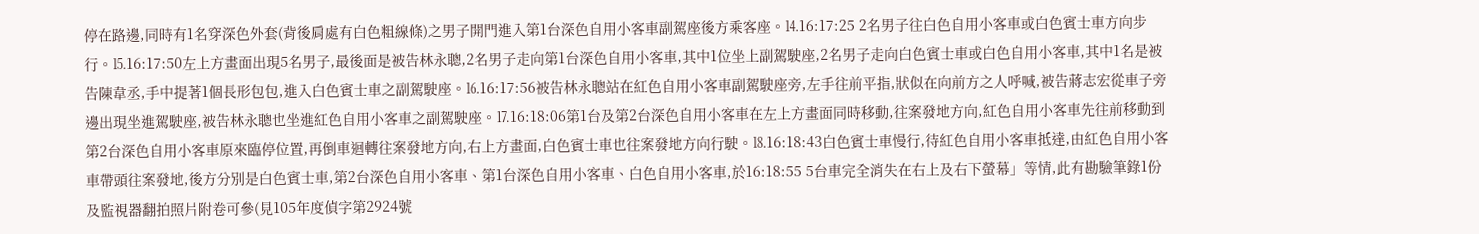停在路邊,同時有1名穿深色外套(背後肩處有白色粗線條)之男子開門進入第1台深色自用小客車副駕座後方乘客座。⒕16:17:25 2名男子往白色自用小客車或白色賓士車方向步行。⒖16:17:50左上方畫面出現5名男子,最後面是被告林永聰,2名男子走向第1台深色自用小客車,其中1位坐上副駕駛座,2名男子走向白色賓士車或白色自用小客車,其中1名是被告陳韋丞,手中提著1個長形包包,進入白色賓士車之副駕駛座。⒗16:17:56被告林永聰站在紅色自用小客車副駕駛座旁,左手往前平指,狀似在向前方之人呼喊,被告蔣志宏從車子旁邊出現坐進駕駛座,被告林永聰也坐進紅色自用小客車之副駕駛座。⒘16:18:06第1台及第2台深色自用小客車在左上方畫面同時移動,往案發地方向,紅色自用小客車先往前移動到第2台深色自用小客車原來臨停位置,再倒車迴轉往案發地方向,右上方畫面,白色賓士車也往案發地方向行駛。⒙16:18:43白色賓士車慢行,待紅色自用小客車抵達,由紅色自用小客車帶頭往案發地,後方分別是白色賓士車,第2台深色自用小客車、第1台深色自用小客車、白色自用小客車,於16:18:55 5台車完全消失在右上及右下螢幕」等情,此有勘驗筆錄1份及監視器翻拍照片附卷可參(見105年度偵字第2924號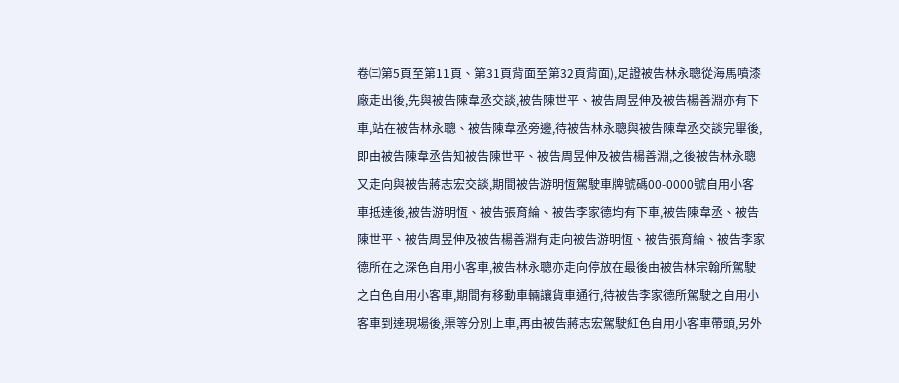卷㈢第5頁至第11頁、第31頁背面至第32頁背面),足證被告林永聰從海馬噴漆廠走出後,先與被告陳韋丞交談,被告陳世平、被告周昱伸及被告楊善淵亦有下車,站在被告林永聰、被告陳韋丞旁邊,待被告林永聰與被告陳韋丞交談完畢後,即由被告陳韋丞告知被告陳世平、被告周昱伸及被告楊善淵,之後被告林永聰又走向與被告蔣志宏交談,期間被告游明恆駕駛車牌號碼00-0000號自用小客車抵達後,被告游明恆、被告張育綸、被告李家德均有下車,被告陳韋丞、被告陳世平、被告周昱伸及被告楊善淵有走向被告游明恆、被告張育綸、被告李家德所在之深色自用小客車,被告林永聰亦走向停放在最後由被告林宗翰所駕駛之白色自用小客車,期間有移動車輛讓貨車通行,待被告李家德所駕駛之自用小客車到達現場後,渠等分別上車,再由被告蔣志宏駕駛紅色自用小客車帶頭,另外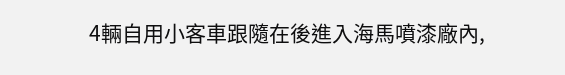4輛自用小客車跟隨在後進入海馬噴漆廠內,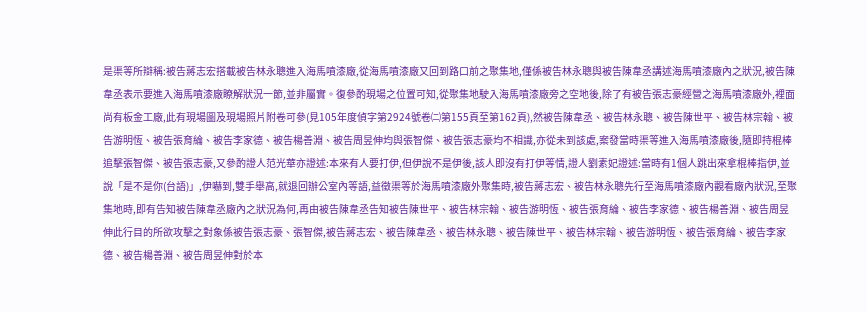是渠等所辯稱:被告蔣志宏搭載被告林永聰進入海馬噴漆廠,從海馬噴漆廠又回到路口前之聚集地,僅係被告林永聰與被告陳韋丞講述海馬噴漆廠內之狀況,被告陳韋丞表示要進入海馬噴漆廠瞭解狀況一節,並非屬實。復參酌現場之位置可知,從聚集地駛入海馬噴漆廠旁之空地後,除了有被告張志豪經營之海馬噴漆廠外,裡面尚有板金工廠,此有現場圖及現場照片附卷可參(見105年度偵字第2924號卷㈡第155頁至第162頁),然被告陳韋丞、被告林永聰、被告陳世平、被告林宗翰、被告游明恆、被告張育綸、被告李家德、被告楊善淵、被告周昱伸均與張智傑、被告張志豪均不相識,亦從未到該處,案發當時渠等進入海馬噴漆廠後,隨即持棍棒追擊張智傑、被告張志豪,又參酌證人范光華亦證述:本來有人要打伊,但伊說不是伊後,該人即沒有打伊等情,證人劉素妃證述:當時有1個人跳出來拿棍棒指伊,並說「是不是你(台語)」,伊嚇到,雙手舉高,就退回辦公室內等語,益徵渠等於海馬噴漆廠外聚集時,被告蔣志宏、被告林永聰先行至海馬噴漆廠內觀看廠內狀況,至聚集地時,即有告知被告陳韋丞廠內之狀況為何,再由被告陳韋丞告知被告陳世平、被告林宗翰、被告游明恆、被告張育綸、被告李家德、被告楊善淵、被告周昱伸此行目的所欲攻擊之對象係被告張志豪、張智傑,被告蔣志宏、被告陳韋丞、被告林永聰、被告陳世平、被告林宗翰、被告游明恆、被告張育綸、被告李家德、被告楊善淵、被告周昱伸對於本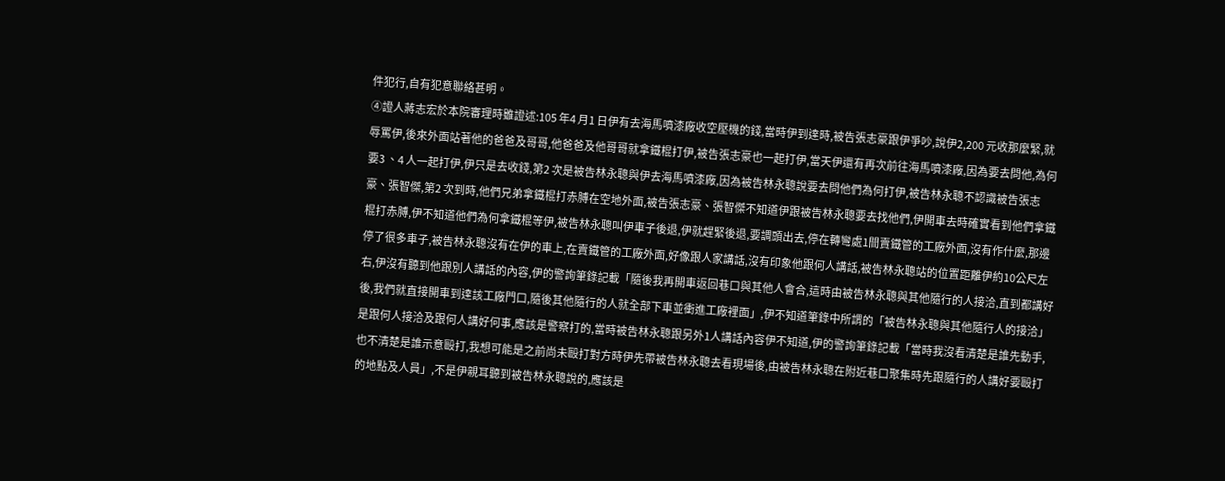件犯行,自有犯意聯絡甚明。
④證人蔣志宏於本院審理時雖證述:105 年4 月1 日伊有去海馬噴漆廠收空壓機的錢,當時伊到達時,被告張志豪跟伊爭吵,說伊2,200 元收那麼緊,就辱罵伊,後來外面站著他的爸爸及哥哥,他爸爸及他哥哥就拿鐵棍打伊,被告張志豪也一起打伊,當天伊還有再次前往海馬噴漆廠,因為要去問他,為何要3 、4 人一起打伊,伊只是去收錢,第2 次是被告林永聰與伊去海馬噴漆廠,因為被告林永聰說要去問他們為何打伊,被告林永聰不認識被告張志豪、張智傑,第2 次到時,他們兄弟拿鐵棍打赤膊在空地外面,被告張志豪、張智傑不知道伊跟被告林永聰要去找他們,伊開車去時確實看到他們拿鐵棍打赤膊,伊不知道他們為何拿鐵棍等伊,被告林永聰叫伊車子後退,伊就趕緊後退,要調頭出去,停在轉彎處1間賣鐵管的工廠外面,沒有作什麼,那邊停了很多車子,被告林永聰沒有在伊的車上,在賣鐵管的工廠外面,好像跟人家講話,沒有印象他跟何人講話,被告林永聰站的位置距離伊約10公尺左右,伊沒有聽到他跟別人講話的內容,伊的警詢筆錄記載「隨後我再開車返回巷口與其他人會合,這時由被告林永聰與其他隨行的人接洽,直到都講好後,我們就直接開車到達該工廠門口,隨後其他隨行的人就全部下車並衝進工廠裡面」,伊不知道筆錄中所謂的「被告林永聰與其他隨行人的接洽」是跟何人接洽及跟何人講好何事,應該是警察打的,當時被告林永聰跟另外1人講話內容伊不知道,伊的警詢筆錄記載「當時我沒看清楚是誰先動手,也不清楚是誰示意毆打,我想可能是之前尚未毆打對方時伊先帶被告林永聰去看現場後,由被告林永聰在附近巷口聚集時先跟隨行的人講好要毆打的地點及人員」,不是伊親耳聽到被告林永聰說的,應該是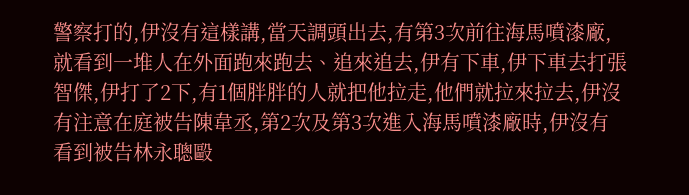警察打的,伊沒有這樣講,當天調頭出去,有第3次前往海馬噴漆廠,就看到一堆人在外面跑來跑去、追來追去,伊有下車,伊下車去打張智傑,伊打了2下,有1個胖胖的人就把他拉走,他們就拉來拉去,伊沒有注意在庭被告陳韋丞,第2次及第3次進入海馬噴漆廠時,伊沒有看到被告林永聰毆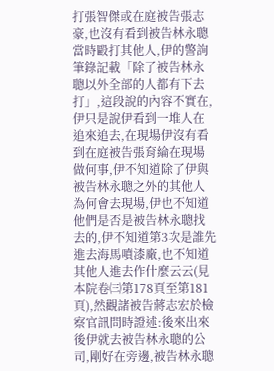打張智傑或在庭被告張志豪,也沒有看到被告林永聰當時毆打其他人,伊的警詢筆錄記載「除了被告林永聰以外全部的人都有下去打」,這段說的內容不實在,伊只是說伊看到一堆人在追來追去,在現場伊沒有看到在庭被告張育綸在現場做何事,伊不知道除了伊與被告林永聰之外的其他人為何會去現場,伊也不知道他們是否是被告林永聰找去的,伊不知道第3次是誰先進去海馬噴漆廠,也不知道其他人進去作什麼云云(見本院卷㈢第178頁至第181頁),然觀諸被告蔣志宏於檢察官訊問時證述:後來出來後伊就去被告林永聰的公司,剛好在旁邊,被告林永聰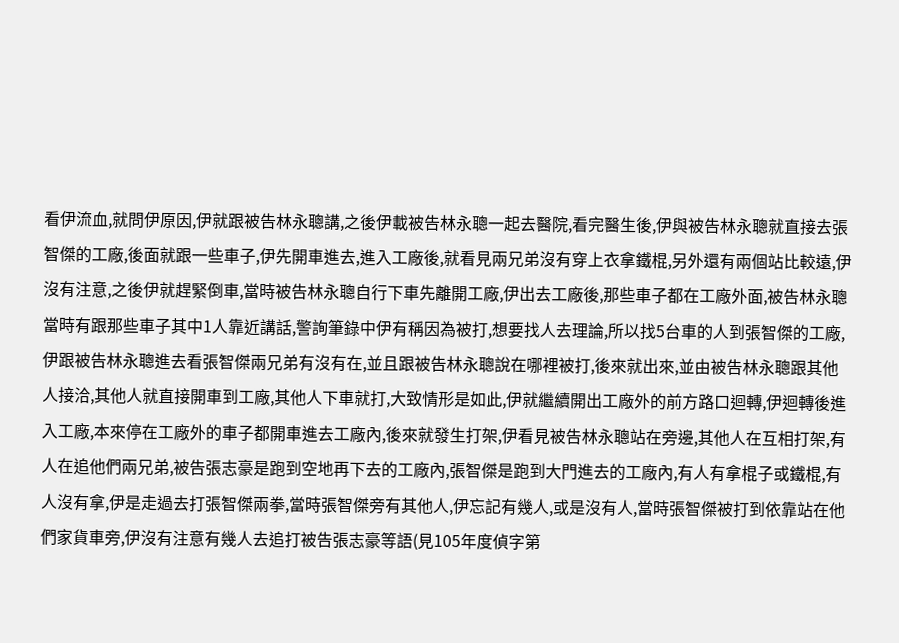看伊流血,就問伊原因,伊就跟被告林永聰講,之後伊載被告林永聰一起去醫院,看完醫生後,伊與被告林永聰就直接去張智傑的工廠,後面就跟一些車子,伊先開車進去,進入工廠後,就看見兩兄弟沒有穿上衣拿鐵棍,另外還有兩個站比較遠,伊沒有注意,之後伊就趕緊倒車,當時被告林永聰自行下車先離開工廠,伊出去工廠後,那些車子都在工廠外面,被告林永聰當時有跟那些車子其中1人靠近講話,警詢筆錄中伊有稱因為被打,想要找人去理論,所以找5台車的人到張智傑的工廠,伊跟被告林永聰進去看張智傑兩兄弟有沒有在,並且跟被告林永聰說在哪裡被打,後來就出來,並由被告林永聰跟其他人接洽,其他人就直接開車到工廠,其他人下車就打,大致情形是如此,伊就繼續開出工廠外的前方路口迴轉,伊迴轉後進入工廠,本來停在工廠外的車子都開車進去工廠內,後來就發生打架,伊看見被告林永聰站在旁邊,其他人在互相打架,有人在追他們兩兄弟,被告張志豪是跑到空地再下去的工廠內,張智傑是跑到大門進去的工廠內,有人有拿棍子或鐵棍,有人沒有拿,伊是走過去打張智傑兩拳,當時張智傑旁有其他人,伊忘記有幾人,或是沒有人,當時張智傑被打到依靠站在他們家貨車旁,伊沒有注意有幾人去追打被告張志豪等語(見105年度偵字第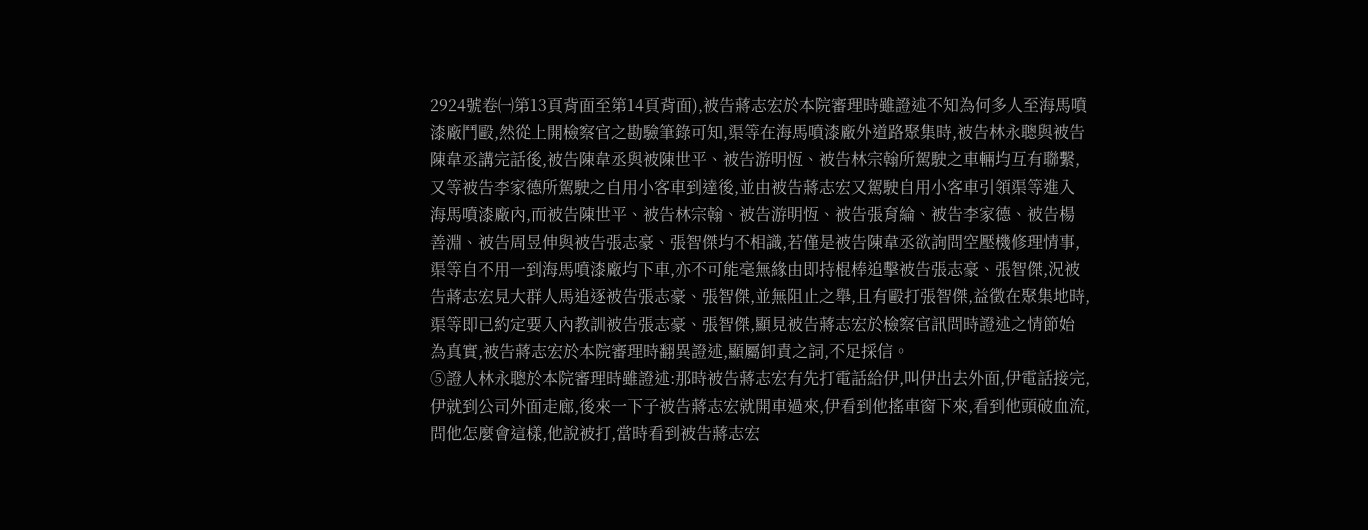2924號卷㈠第13頁背面至第14頁背面),被告蔣志宏於本院審理時雖證述不知為何多人至海馬噴漆廠鬥毆,然從上開檢察官之勘驗筆錄可知,渠等在海馬噴漆廠外道路聚集時,被告林永聰與被告陳韋丞講完話後,被告陳韋丞與被陳世平、被告游明恆、被告林宗翰所駕駛之車輛均互有聯繫,又等被告李家德所駕駛之自用小客車到達後,並由被告蔣志宏又駕駛自用小客車引領渠等進入海馬噴漆廠內,而被告陳世平、被告林宗翰、被告游明恆、被告張育綸、被告李家德、被告楊善淵、被告周昱伸與被告張志豪、張智傑均不相識,若僅是被告陳韋丞欲詢問空壓機修理情事,渠等自不用一到海馬噴漆廠均下車,亦不可能毫無緣由即持棍棒追擊被告張志豪、張智傑,況被告蔣志宏見大群人馬追逐被告張志豪、張智傑,並無阻止之舉,且有毆打張智傑,益徵在聚集地時,渠等即已約定要入內教訓被告張志豪、張智傑,顯見被告蔣志宏於檢察官訊問時證述之情節始為真實,被告蔣志宏於本院審理時翻異證述,顯屬卸責之詞,不足採信。
⑤證人林永聰於本院審理時雖證述:那時被告蔣志宏有先打電話給伊,叫伊出去外面,伊電話接完,伊就到公司外面走廊,後來一下子被告蔣志宏就開車過來,伊看到他搖車窗下來,看到他頭破血流,問他怎麼會這樣,他說被打,當時看到被告蔣志宏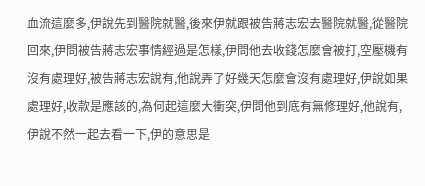血流這麼多,伊說先到醫院就醫,後來伊就跟被告蔣志宏去醫院就醫,從醫院回來,伊問被告蔣志宏事情經過是怎樣,伊問他去收錢怎麼會被打,空壓機有沒有處理好,被告蔣志宏說有,他說弄了好幾天怎麼會沒有處理好,伊說如果處理好,收款是應該的,為何起這麼大衝突,伊問他到底有無修理好,他說有,伊說不然一起去看一下,伊的意思是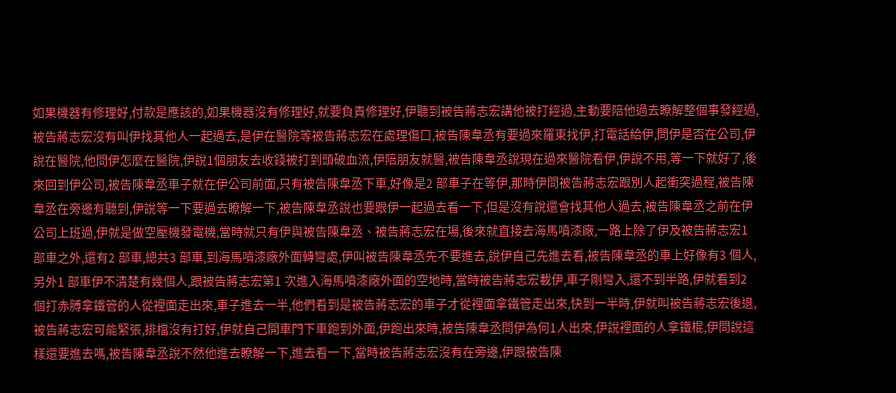如果機器有修理好,付款是應該的,如果機器沒有修理好,就要負責修理好,伊聽到被告蔣志宏講他被打經過,主動要陪他過去瞭解整個事發經過,被告蔣志宏沒有叫伊找其他人一起過去,是伊在醫院等被告蔣志宏在處理傷口,被告陳韋丞有要過來羅東找伊,打電話給伊,問伊是否在公司,伊說在醫院,他問伊怎麼在醫院,伊說1個朋友去收錢被打到頭破血流,伊陪朋友就醫,被告陳韋丞說現在過來醫院看伊,伊說不用,等一下就好了,後來回到伊公司,被告陳韋丞車子就在伊公司前面,只有被告陳韋丞下車,好像是2 部車子在等伊,那時伊問被告蔣志宏跟別人起衝突過程,被告陳韋丞在旁邊有聽到,伊說等一下要過去瞭解一下,被告陳韋丞說也要跟伊一起過去看一下,但是沒有說還會找其他人過去,被告陳韋丞之前在伊公司上班過,伊就是做空壓機發電機,當時就只有伊與被告陳韋丞、被告蔣志宏在場,後來就直接去海馬噴漆廠,一路上除了伊及被告蔣志宏1 部車之外,還有2 部車,總共3 部車,到海馬噴漆廠外面轉彎處,伊叫被告陳韋丞先不要進去,說伊自己先進去看,被告陳韋丞的車上好像有3 個人,另外1 部車伊不清楚有幾個人,跟被告蔣志宏第1 次進入海馬噴漆廠外面的空地時,當時被告蔣志宏載伊,車子剛彎入,還不到半路,伊就看到2 個打赤膊拿鐵管的人從裡面走出來,車子進去一半,他們看到是被告蔣志宏的車子才從裡面拿鐵管走出來,快到一半時,伊就叫被告蔣志宏後退,被告蔣志宏可能緊張,排檔沒有打好,伊就自己開車門下車跑到外面,伊跑出來時,被告陳韋丞問伊為何1人出來,伊說裡面的人拿鐵棍,伊問說這樣還要進去嗎,被告陳韋丞說不然他進去瞭解一下,進去看一下,當時被告蔣志宏沒有在旁邊,伊跟被告陳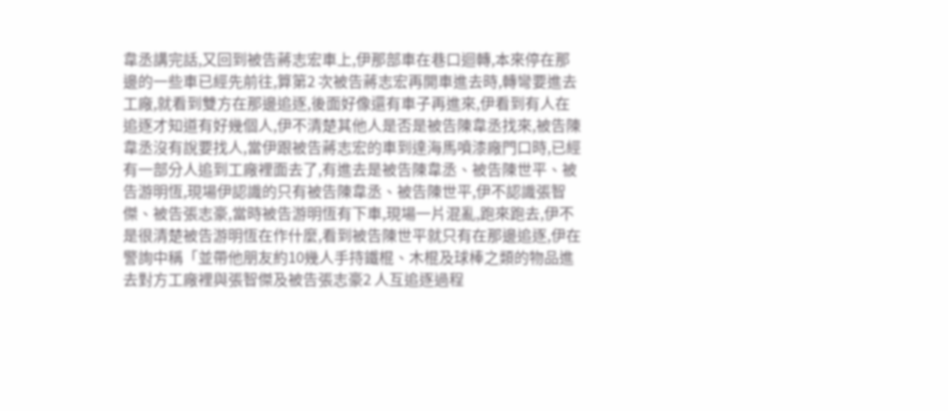韋丞講完話,又回到被告蔣志宏車上,伊那部車在巷口迴轉,本來停在那邊的一些車已經先前往,算第2 次被告蔣志宏再開車進去時,轉彎要進去工廠,就看到雙方在那邊追逐,後面好像還有車子再進來,伊看到有人在追逐才知道有好幾個人,伊不清楚其他人是否是被告陳韋丞找來,被告陳韋丞沒有說要找人,當伊跟被告蔣志宏的車到達海馬噴漆廠門口時,已經有一部分人追到工廠裡面去了,有進去是被告陳韋丞、被告陳世平、被告游明恆,現場伊認識的只有被告陳韋丞、被告陳世平,伊不認識張智傑、被告張志豪,當時被告游明恆有下車,現場一片混亂,跑來跑去,伊不是很清楚被告游明恆在作什麼,看到被告陳世平就只有在那邊追逐,伊在警詢中稱「並帶他朋友約10幾人手持鐵棍、木棍及球棒之類的物品進去對方工廠裡與張智傑及被告張志豪2 人互追逐過程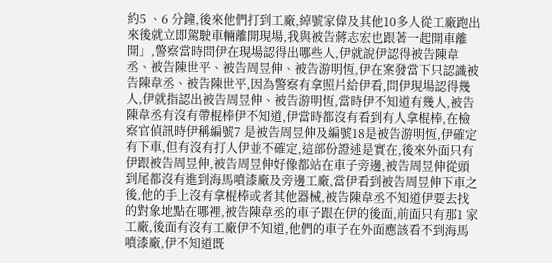約5 、6 分鐘,後來他們打到工廠,綽號家偉及其他10多人從工廠跑出來後就立即駕駛車輛離開現場,我與被告蔣志宏也跟著一起開車離開」,警察當時問伊在現場認得出哪些人,伊就說伊認得被告陳韋丞、被告陳世平、被告周昱伸、被告游明恆,伊在案發當下只認識被告陳韋丞、被告陳世平,因為警察有拿照片給伊看,問伊現場認得幾人,伊就指認出被告周昱伸、被告游明恆,當時伊不知道有幾人,被告陳韋丞有沒有帶棍棒伊不知道,伊當時都沒有看到有人拿棍棒,在檢察官偵訊時伊稱編號7 是被告周昱伸及編號18是被告游明恆,伊確定有下車,但有沒有打人伊並不確定,這部份證述是實在,後來外面只有伊跟被告周昱伸,被告周昱伸好像都站在車子旁邊,被告周昱伸從頭到尾都沒有進到海馬噴漆廠及旁邊工廠,當伊看到被告周昱伸下車之後,他的手上沒有拿棍棒或者其他器械,被告陳韋丞不知道伊要去找的對象地點在哪裡,被告陳韋丞的車子跟在伊的後面,前面只有那1 家工廠,後面有沒有工廠伊不知道,他們的車子在外面應該看不到海馬噴漆廠,伊不知道既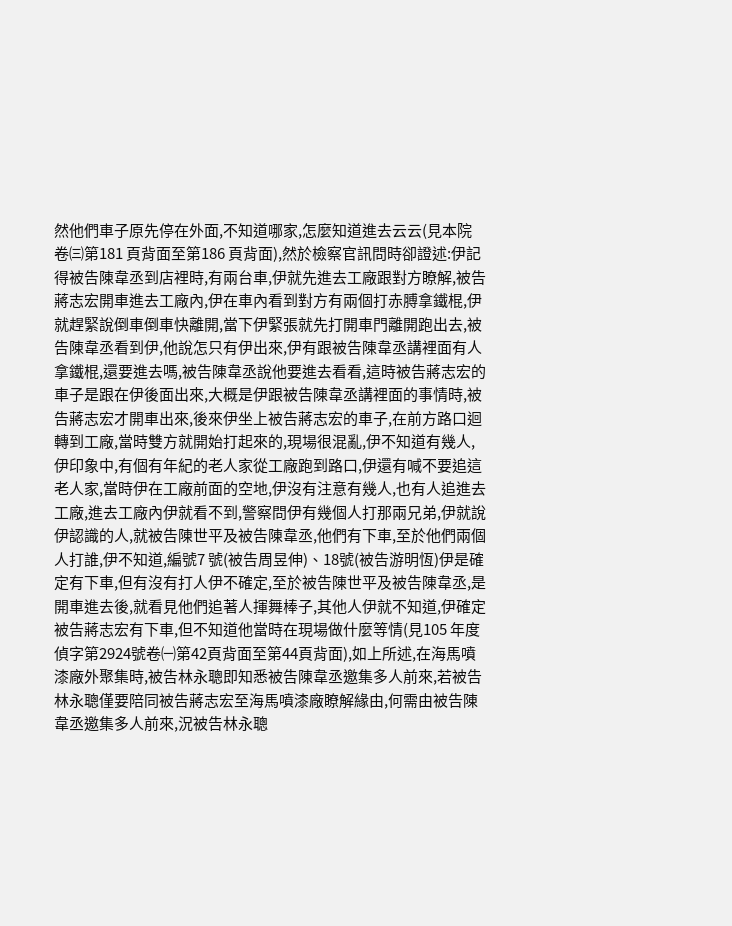然他們車子原先停在外面,不知道哪家,怎麼知道進去云云(見本院卷㈢第181 頁背面至第186 頁背面),然於檢察官訊問時卻證述:伊記得被告陳韋丞到店裡時,有兩台車,伊就先進去工廠跟對方瞭解,被告蔣志宏開車進去工廠內,伊在車內看到對方有兩個打赤膊拿鐵棍,伊就趕緊說倒車倒車快離開,當下伊緊張就先打開車門離開跑出去,被告陳韋丞看到伊,他說怎只有伊出來,伊有跟被告陳韋丞講裡面有人拿鐵棍,還要進去嗎,被告陳韋丞說他要進去看看,這時被告蔣志宏的車子是跟在伊後面出來,大概是伊跟被告陳韋丞講裡面的事情時,被告蔣志宏才開車出來,後來伊坐上被告蔣志宏的車子,在前方路口迴轉到工廠,當時雙方就開始打起來的,現場很混亂,伊不知道有幾人,伊印象中,有個有年紀的老人家從工廠跑到路口,伊還有喊不要追這老人家,當時伊在工廠前面的空地,伊沒有注意有幾人,也有人追進去工廠,進去工廠內伊就看不到,警察問伊有幾個人打那兩兄弟,伊就說伊認識的人,就被告陳世平及被告陳韋丞,他們有下車,至於他們兩個人打誰,伊不知道,編號7 號(被告周昱伸)、18號(被告游明恆)伊是確定有下車,但有沒有打人伊不確定,至於被告陳世平及被告陳韋丞,是開車進去後,就看見他們追著人揮舞棒子,其他人伊就不知道,伊確定被告蔣志宏有下車,但不知道他當時在現場做什麼等情(見105 年度偵字第2924號卷㈠第42頁背面至第44頁背面),如上所述,在海馬噴漆廠外聚集時,被告林永聰即知悉被告陳韋丞邀集多人前來,若被告林永聰僅要陪同被告蔣志宏至海馬噴漆廠瞭解緣由,何需由被告陳韋丞邀集多人前來,況被告林永聰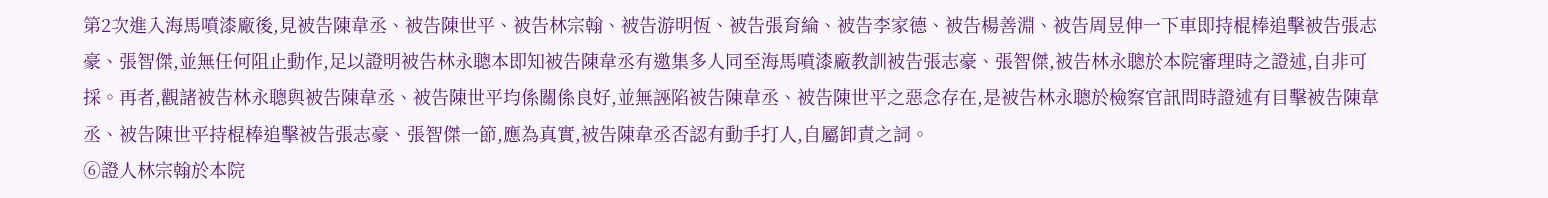第2次進入海馬噴漆廠後,見被告陳韋丞、被告陳世平、被告林宗翰、被告游明恆、被告張育綸、被告李家德、被告楊善淵、被告周昱伸一下車即持棍棒追擊被告張志豪、張智傑,並無任何阻止動作,足以證明被告林永聰本即知被告陳韋丞有邀集多人同至海馬噴漆廠教訓被告張志豪、張智傑,被告林永聰於本院審理時之證述,自非可採。再者,觀諸被告林永聰與被告陳韋丞、被告陳世平均係關係良好,並無誣陷被告陳韋丞、被告陳世平之惡念存在,是被告林永聰於檢察官訊問時證述有目擊被告陳韋丞、被告陳世平持棍棒追擊被告張志豪、張智傑一節,應為真實,被告陳韋丞否認有動手打人,自屬卸責之詞。
⑥證人林宗翰於本院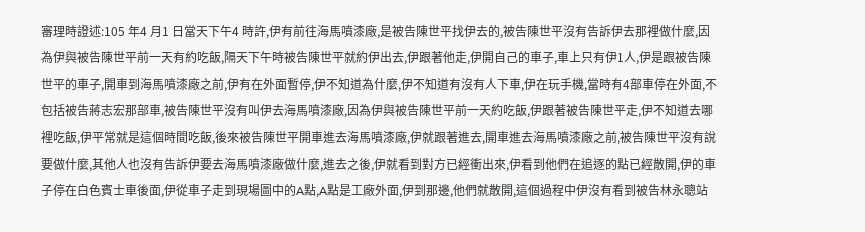審理時證述:105 年4 月1 日當天下午4 時許,伊有前往海馬噴漆廠,是被告陳世平找伊去的,被告陳世平沒有告訴伊去那裡做什麼,因為伊與被告陳世平前一天有約吃飯,隔天下午時被告陳世平就約伊出去,伊跟著他走,伊開自己的車子,車上只有伊1人,伊是跟被告陳世平的車子,開車到海馬噴漆廠之前,伊有在外面暫停,伊不知道為什麼,伊不知道有沒有人下車,伊在玩手機,當時有4部車停在外面,不包括被告蔣志宏那部車,被告陳世平沒有叫伊去海馬噴漆廠,因為伊與被告陳世平前一天約吃飯,伊跟著被告陳世平走,伊不知道去哪裡吃飯,伊平常就是這個時間吃飯,後來被告陳世平開車進去海馬噴漆廠,伊就跟著進去,開車進去海馬噴漆廠之前,被告陳世平沒有說要做什麼,其他人也沒有告訴伊要去海馬噴漆廠做什麼,進去之後,伊就看到對方已經衝出來,伊看到他們在追逐的點已經散開,伊的車子停在白色賓士車後面,伊從車子走到現場圖中的A點,A點是工廠外面,伊到那邊,他們就散開,這個過程中伊沒有看到被告林永聰站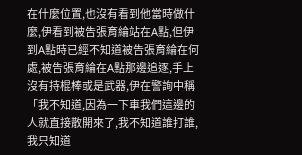在什麼位置,也沒有看到他當時做什麼,伊看到被告張育綸站在A點,但伊到A點時已經不知道被告張育綸在何處,被告張育綸在A點那邊追逐,手上沒有持棍棒或是武器,伊在警詢中稱「我不知道,因為一下車我們這邊的人就直接散開來了,我不知道誰打誰,我只知道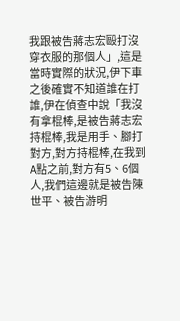我跟被告蔣志宏毆打沒穿衣服的那個人」,這是當時實際的狀況,伊下車之後確實不知道誰在打誰,伊在偵查中說「我沒有拿棍棒,是被告蔣志宏持棍棒,我是用手、腳打對方,對方持棍棒,在我到A點之前,對方有5、6個人,我們這邊就是被告陳世平、被告游明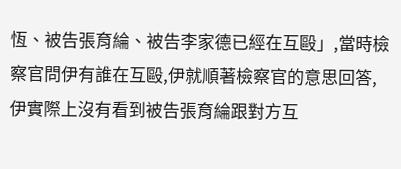恆、被告張育綸、被告李家德已經在互毆」,當時檢察官問伊有誰在互毆,伊就順著檢察官的意思回答,伊實際上沒有看到被告張育綸跟對方互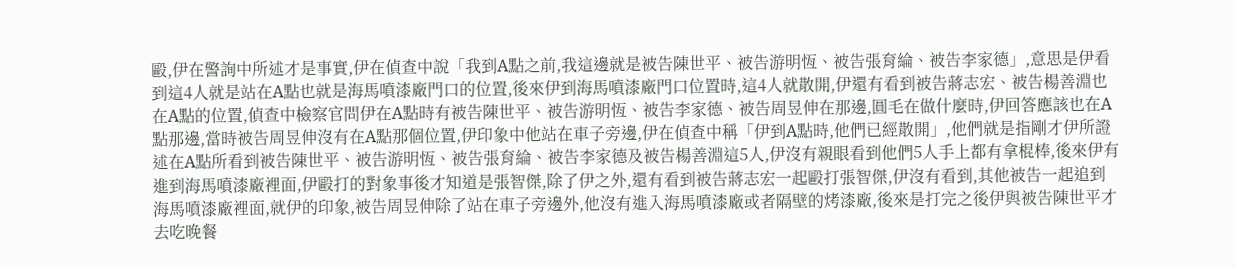毆,伊在警詢中所述才是事實,伊在偵查中說「我到A點之前,我這邊就是被告陳世平、被告游明恆、被告張育綸、被告李家德」,意思是伊看到這4人就是站在A點也就是海馬噴漆廠門口的位置,後來伊到海馬噴漆廠門口位置時,這4人就散開,伊還有看到被告蔣志宏、被告楊善淵也在A點的位置,偵查中檢察官問伊在A點時有被告陳世平、被告游明恆、被告李家德、被告周昱伸在那邊,圓毛在做什麼時,伊回答應該也在A點那邊,當時被告周昱伸沒有在A點那個位置,伊印象中他站在車子旁邊,伊在偵查中稱「伊到A點時,他們已經散開」,他們就是指剛才伊所證述在A點所看到被告陳世平、被告游明恆、被告張育綸、被告李家德及被告楊善淵這5人,伊沒有親眼看到他們5人手上都有拿棍棒,後來伊有進到海馬噴漆廠裡面,伊毆打的對象事後才知道是張智傑,除了伊之外,還有看到被告蔣志宏一起毆打張智傑,伊沒有看到,其他被告一起追到海馬噴漆廠裡面,就伊的印象,被告周昱伸除了站在車子旁邊外,他沒有進入海馬噴漆廠或者隔壁的烤漆廠,後來是打完之後伊與被告陳世平才去吃晚餐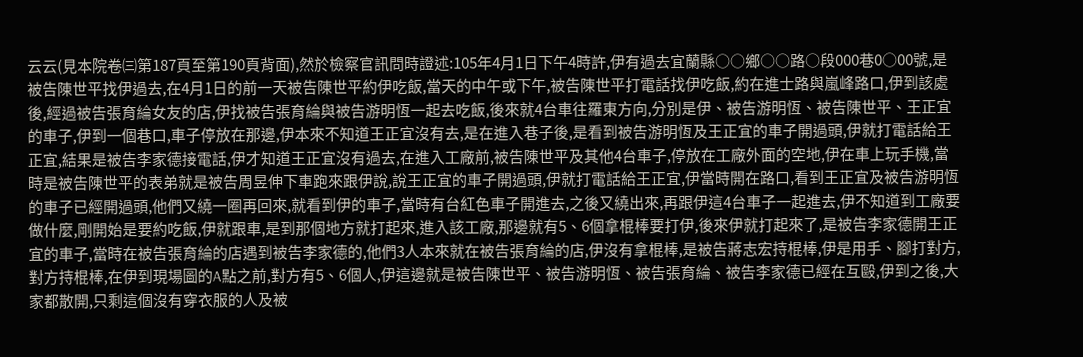云云(見本院卷㈢第187頁至第190頁背面),然於檢察官訊問時證述:105年4月1日下午4時許,伊有過去宜蘭縣○○鄉○○路○段000巷0○00號,是被告陳世平找伊過去,在4月1日的前一天被告陳世平約伊吃飯,當天的中午或下午,被告陳世平打電話找伊吃飯,約在進士路與嵐峰路口,伊到該處後,經過被告張育綸女友的店,伊找被告張育綸與被告游明恆一起去吃飯,後來就4台車往羅東方向,分別是伊、被告游明恆、被告陳世平、王正宜的車子,伊到一個巷口,車子停放在那邊,伊本來不知道王正宜沒有去,是在進入巷子後,是看到被告游明恆及王正宜的車子開過頭,伊就打電話給王正宜,結果是被告李家德接電話,伊才知道王正宜沒有過去,在進入工廠前,被告陳世平及其他4台車子,停放在工廠外面的空地,伊在車上玩手機,當時是被告陳世平的表弟就是被告周昱伸下車跑來跟伊說,說王正宜的車子開過頭,伊就打電話給王正宜,伊當時開在路口,看到王正宜及被告游明恆的車子已經開過頭,他們又繞一圈再回來,就看到伊的車子,當時有台紅色車子開進去,之後又繞出來,再跟伊這4台車子一起進去,伊不知道到工廠要做什麼,剛開始是要約吃飯,伊就跟車,是到那個地方就打起來,進入該工廠,那邊就有5、6個拿棍棒要打伊,後來伊就打起來了,是被告李家德開王正宜的車子,當時在被告張育綸的店遇到被告李家德的,他們3人本來就在被告張育綸的店,伊沒有拿棍棒,是被告蔣志宏持棍棒,伊是用手、腳打對方,對方持棍棒,在伊到現場圖的A點之前,對方有5、6個人,伊這邊就是被告陳世平、被告游明恆、被告張育綸、被告李家德已經在互毆,伊到之後,大家都散開,只剩這個沒有穿衣服的人及被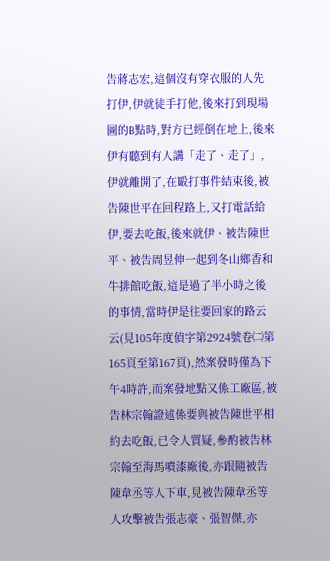告蔣志宏,這個沒有穿衣服的人先打伊,伊就徒手打他,後來打到現場圖的B點時,對方已經倒在地上,後來伊有聽到有人講「走了、走了」,伊就離開了,在毆打事件結束後,被告陳世平在回程路上,又打電話給伊,要去吃飯,後來就伊、被告陳世平、被告周昱伸一起到冬山鄉香和牛排館吃飯,這是過了半小時之後的事情,當時伊是往要回家的路云云(見105年度偵字第2924號卷㈡第165頁至第167頁),然案發時僅為下午4時許,而案發地點又係工廠區,被告林宗翰證述係要與被告陳世平相約去吃飯,已令人質疑,參酌被告林宗翰至海馬噴漆廠後,亦跟隨被告陳韋丞等人下車,見被告陳韋丞等人攻擊被告張志豪、張智傑,亦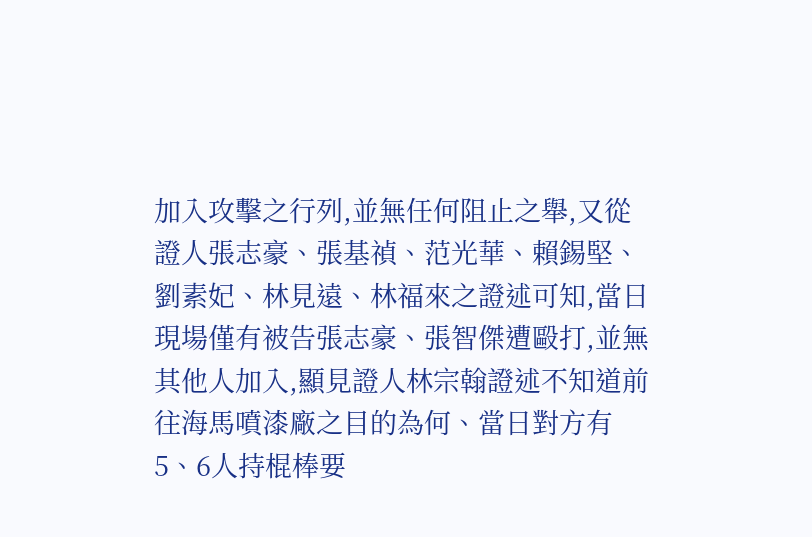加入攻擊之行列,並無任何阻止之舉,又從證人張志豪、張基禎、范光華、賴錫堅、劉素妃、林見遠、林福來之證述可知,當日現場僅有被告張志豪、張智傑遭毆打,並無其他人加入,顯見證人林宗翰證述不知道前往海馬噴漆廠之目的為何、當日對方有5、6人持棍棒要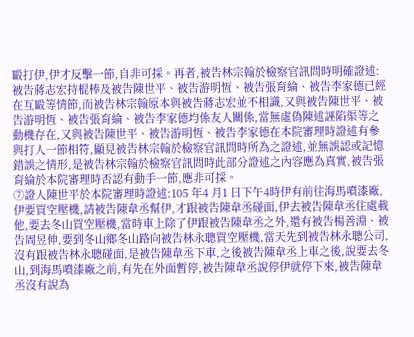毆打伊,伊才反擊一節,自非可採。再者,被告林宗翰於檢察官訊問時明確證述:被告蔣志宏持棍棒及被告陳世平、被告游明恆、被告張育綸、被告李家德已經在互毆等情節,而被告林宗翰原本與被告蔣志宏並不相識,又與被告陳世平、被告游明恆、被告張育綸、被告李家德均係友人關係,當無虛偽陳述誣陷渠等之動機存在,又與被告陳世平、被告游明恆、被告李家德在本院審理時證述有參與打人一節相符,顯見被告林宗翰於檢察官訊問時所為之證述,並無誤認或記憶錯誤之情形,是被告林宗翰於檢察官訊問時此部分證述之內容應為真實,被告張育綸於本院審理時否認有動手一節,應非可採。
⑦證人陳世平於本院審理時證述:105 年4 月1 日下午4時伊有前往海馬噴漆廠,伊要買空壓機,請被告陳韋丞幫伊,才跟被告陳韋丞碰面,伊去被告陳韋丞住處載他,要去冬山買空壓機,當時車上除了伊跟被告陳韋丞之外,還有被告楊善淵、被告周昱伸,要到冬山鄉冬山路向被告林永聰買空壓機,當天先到被告林永聰公司,沒有跟被告林永聰碰面,是被告陳韋丞下車,之後被告陳韋丞上車之後,說要去冬山,到海馬噴漆廠之前,有先在外面暫停,被告陳韋丞說停伊就停下來,被告陳韋丞沒有說為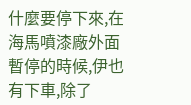什麼要停下來,在海馬噴漆廠外面暫停的時候,伊也有下車,除了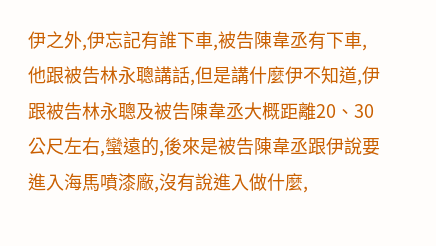伊之外,伊忘記有誰下車,被告陳韋丞有下車,他跟被告林永聰講話,但是講什麼伊不知道,伊跟被告林永聰及被告陳韋丞大概距離20、30公尺左右,蠻遠的,後來是被告陳韋丞跟伊說要進入海馬噴漆廠,沒有說進入做什麼,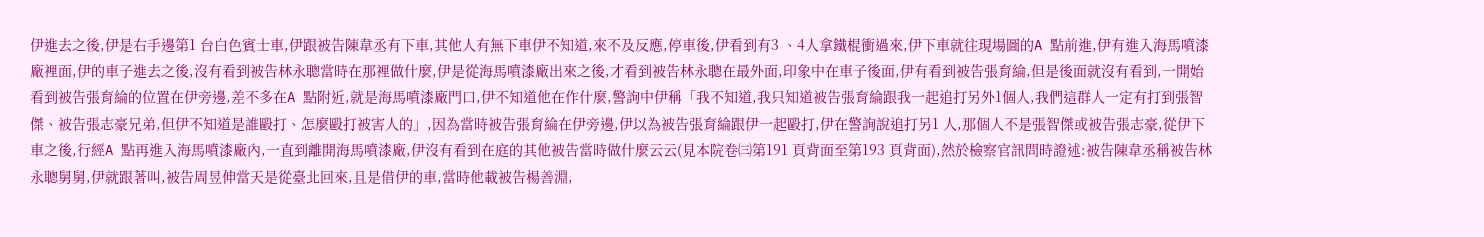伊進去之後,伊是右手邊第1 台白色賓士車,伊跟被告陳韋丞有下車,其他人有無下車伊不知道,來不及反應,停車後,伊看到有3 、4人拿鐵棍衝過來,伊下車就往現場圖的A 點前進,伊有進入海馬噴漆廠裡面,伊的車子進去之後,沒有看到被告林永聰當時在那裡做什麼,伊是從海馬噴漆廠出來之後,才看到被告林永聰在最外面,印象中在車子後面,伊有看到被告張育綸,但是後面就沒有看到,一開始看到被告張育綸的位置在伊旁邊,差不多在A 點附近,就是海馬噴漆廠門口,伊不知道他在作什麼,警詢中伊稱「我不知道,我只知道被告張育綸跟我一起追打另外1個人,我們這群人一定有打到張智傑、被告張志豪兄弟,但伊不知道是誰毆打、怎麼毆打被害人的」,因為當時被告張育綸在伊旁邊,伊以為被告張育綸跟伊一起毆打,伊在警詢說追打另1 人,那個人不是張智傑或被告張志豪,從伊下車之後,行經A 點再進入海馬噴漆廠內,一直到離開海馬噴漆廠,伊沒有看到在庭的其他被告當時做什麼云云(見本院卷㈢第191 頁背面至第193 頁背面),然於檢察官訊問時證述:被告陳韋丞稱被告林永聰舅舅,伊就跟著叫,被告周昱伸當天是從臺北回來,且是借伊的車,當時他載被告楊善淵,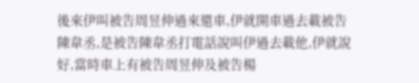後來伊叫被告周昱伸過來還車,伊就開車過去載被告陳韋丞,是被告陳韋丞打電話說叫伊過去載他,伊就說好,當時車上有被告周昱伸及被告楊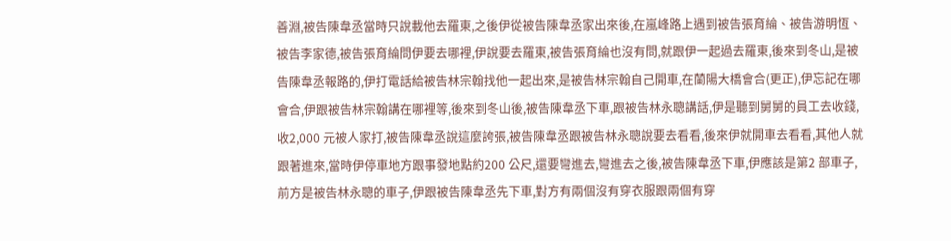善淵,被告陳韋丞當時只說載他去羅東,之後伊從被告陳韋丞家出來後,在嵐峰路上遇到被告張育綸、被告游明恆、被告李家德,被告張育綸問伊要去哪裡,伊說要去羅東,被告張育綸也沒有問,就跟伊一起過去羅東,後來到冬山,是被告陳韋丞報路的,伊打電話給被告林宗翰找他一起出來,是被告林宗翰自己開車,在蘭陽大橋會合(更正),伊忘記在哪會合,伊跟被告林宗翰講在哪裡等,後來到冬山後,被告陳韋丞下車,跟被告林永聰講話,伊是聽到舅舅的員工去收錢,收2,000 元被人家打,被告陳韋丞說這麼誇張,被告陳韋丞跟被告林永聰說要去看看,後來伊就開車去看看,其他人就跟著進來,當時伊停車地方跟事發地點約200 公尺,還要彎進去,彎進去之後,被告陳韋丞下車,伊應該是第2 部車子,前方是被告林永聰的車子,伊跟被告陳韋丞先下車,對方有兩個沒有穿衣服跟兩個有穿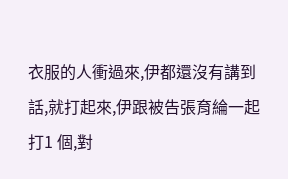衣服的人衝過來,伊都還沒有講到話,就打起來,伊跟被告張育綸一起打1 個,對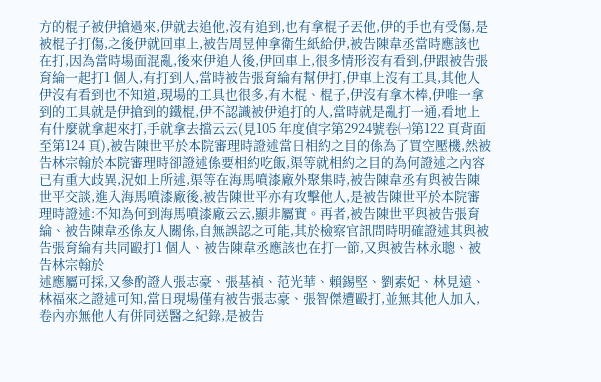方的棍子被伊搶過來,伊就去追他,沒有追到,也有拿棍子丟他,伊的手也有受傷,是被棍子打傷,之後伊就回車上,被告周昱伸拿衛生紙給伊,被告陳韋丞當時應該也在打,因為當時場面混亂,後來伊追人後,伊回車上,很多情形沒有看到,伊跟被告張育綸一起打1 個人,有打到人,當時被告張育綸有幫伊打,伊車上沒有工具,其他人伊沒有看到也不知道,現場的工具也很多,有木棍、棍子,伊沒有拿木棒,伊唯一拿到的工具就是伊搶到的鐵棍,伊不認識被伊追打的人,當時就是亂打一通,看地上有什麼就拿起來打,手就拿去擋云云(見105 年度偵字第2924號卷㈠第122 頁背面至第124 頁),被告陳世平於本院審理時證述當日相約之目的係為了買空壓機,然被告林宗翰於本院審理時卻證述係要相約吃飯,渠等就相約之目的為何證述之內容已有重大歧異,況如上所述,渠等在海馬噴漆廠外聚集時,被告陳韋丞有與被告陳世平交談,進入海馬噴漆廠後,被告陳世平亦有攻擊他人,是被告陳世平於本院審理時證述:不知為何到海馬噴漆廠云云,顯非屬實。再者,被告陳世平與被告張育綸、被告陳韋丞係友人關係,自無誤認之可能,其於檢察官訊問時明確證述其與被告張育綸有共同毆打1 個人、被告陳韋丞應該也在打一節,又與被告林永聰、被告林宗翰於
述應屬可採,又參酌證人張志豪、張基禎、范光華、賴錫堅、劉素妃、林見遠、林福來之證述可知,當日現場僅有被告張志豪、張智傑遭毆打,並無其他人加入,卷內亦無他人有併同送醫之紀錄,是被告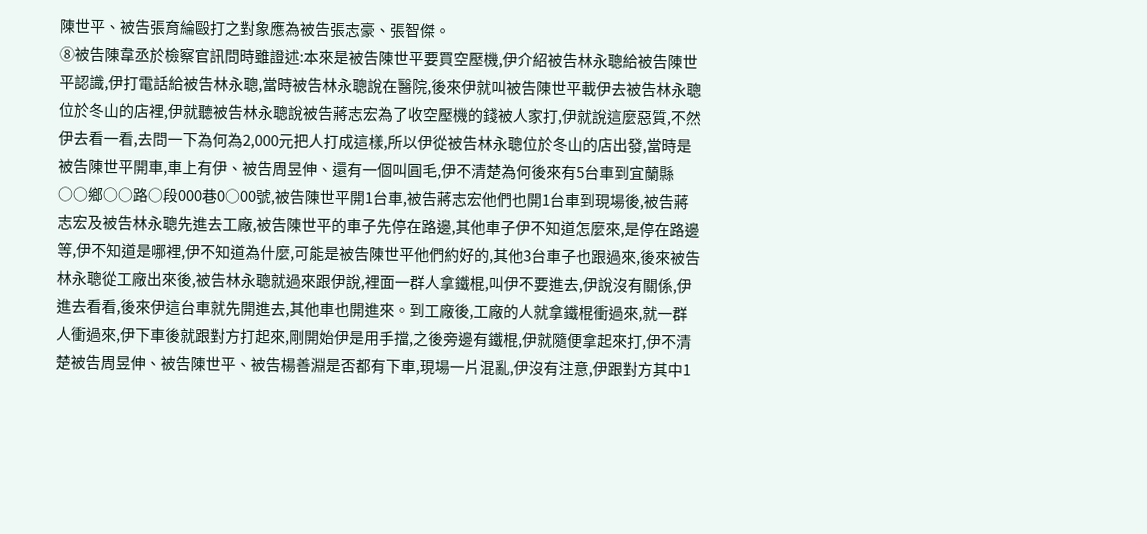陳世平、被告張育綸毆打之對象應為被告張志豪、張智傑。
⑧被告陳韋丞於檢察官訊問時雖證述:本來是被告陳世平要買空壓機,伊介紹被告林永聰給被告陳世平認識,伊打電話給被告林永聰,當時被告林永聰說在醫院,後來伊就叫被告陳世平載伊去被告林永聰位於冬山的店裡,伊就聽被告林永聰說被告蔣志宏為了收空壓機的錢被人家打,伊就說這麼惡質,不然伊去看一看,去問一下為何為2,000元把人打成這樣,所以伊從被告林永聰位於冬山的店出發,當時是被告陳世平開車,車上有伊、被告周昱伸、還有一個叫圓毛,伊不清楚為何後來有5台車到宜蘭縣○○鄉○○路○段000巷0○00號,被告陳世平開1台車,被告蔣志宏他們也開1台車到現場後,被告蔣志宏及被告林永聰先進去工廠,被告陳世平的車子先停在路邊,其他車子伊不知道怎麼來,是停在路邊等,伊不知道是哪裡,伊不知道為什麼,可能是被告陳世平他們約好的,其他3台車子也跟過來,後來被告林永聰從工廠出來後,被告林永聰就過來跟伊說,裡面一群人拿鐵棍,叫伊不要進去,伊說沒有關係,伊進去看看,後來伊這台車就先開進去,其他車也開進來。到工廠後,工廠的人就拿鐵棍衝過來,就一群人衝過來,伊下車後就跟對方打起來,剛開始伊是用手擋,之後旁邊有鐵棍,伊就隨便拿起來打,伊不清楚被告周昱伸、被告陳世平、被告楊善淵是否都有下車,現場一片混亂,伊沒有注意,伊跟對方其中1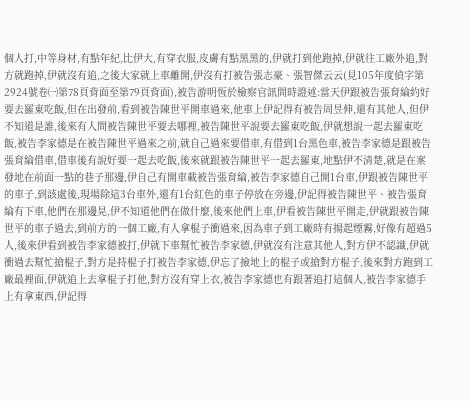個人打,中等身材,有點年紀,比伊大,有穿衣服,皮膚有點黑黑的,伊就打到他跑掉,伊就往工廠外追,對方就跑掉,伊就沒有追,之後大家就上車離開,伊沒有打被告張志豪、張智傑云云(見105年度偵字第2924號卷㈠第78頁背面至第79頁背面),被告游明恆於檢察官訊問時證述:當天伊跟被告張育綸約好要去羅東吃飯,但在出發前,看到被告陳世平開車過來,他車上伊記得有被告周昱伸,還有其他人,但伊不知道是誰,後來有人問被告陳世平要去哪裡,被告陳世平說要去羅東吃飯,伊就想說一起去羅東吃飯,被告李家德是在被告陳世平過來之前,就自己過來要借車,有借到1台黑色車,被告李家德是跟被告張育綸借車,借車後有說好要一起去吃飯,後來就跟被告陳世平一起去羅東,地點伊不清楚,就是在案發地在前面一點的巷子那邊,伊自己有開車載被告張育綸,被告李家德自己開1台車,伊跟被告陳世平的車子,到該處後,現場除這3台車外,還有1台紅色的車子停放在旁邊,伊記得被告陳世平、被告張育綸有下車,他們在那邊晃,伊不知道他們在做什麼,後來他們上車,伊看被告陳世平開走,伊就跟被告陳世平的車子過去,到前方的一個工廠,有人拿棍子衝過來,因為車子到工廠時有揚起煙霧,好像有超過5人,後來伊看到被告李家德被打,伊就下車幫忙被告李家德,伊就沒有注意其他人,對方伊不認識,伊就衝過去幫忙搶棍子,對方是持棍子打被告李家德,伊忘了撿地上的棍子或搶對方棍子,後來對方跑到工廠最裡面,伊就追上去拿棍子打他,對方沒有穿上衣,被告李家德也有跟著追打這個人,被告李家德手上有拿東西,伊記得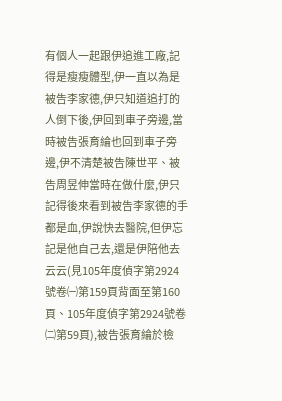有個人一起跟伊追進工廠,記得是瘦瘦體型,伊一直以為是被告李家德,伊只知道追打的人倒下後,伊回到車子旁邊,當時被告張育綸也回到車子旁邊,伊不清楚被告陳世平、被告周昱伸當時在做什麼,伊只記得後來看到被告李家德的手都是血,伊說快去醫院,但伊忘記是他自己去,還是伊陪他去云云(見105年度偵字第2924號卷㈠第159頁背面至第160頁、105年度偵字第2924號卷㈡第59頁),被告張育綸於檢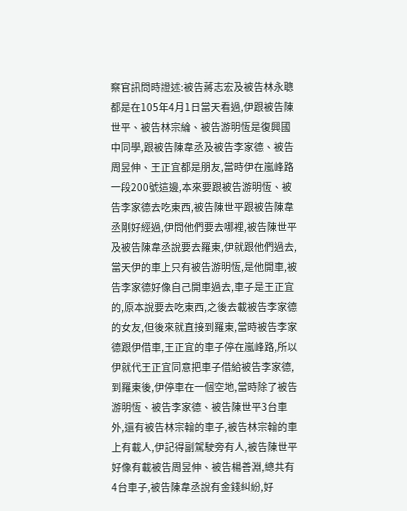察官訊問時證述:被告蔣志宏及被告林永聰都是在105年4月1日當天看過,伊跟被告陳世平、被告林宗綸、被告游明恆是復興國中同學,跟被告陳韋丞及被告李家德、被告周昱伸、王正宜都是朋友,當時伊在嵐峰路一段200號這邊,本來要跟被告游明恆、被告李家德去吃東西,被告陳世平跟被告陳韋丞剛好經過,伊問他們要去哪裡,被告陳世平及被告陳韋丞說要去羅東,伊就跟他們過去,當天伊的車上只有被告游明恆,是他開車,被告李家德好像自己開車過去,車子是王正宜的,原本說要去吃東西,之後去載被告李家德的女友,但後來就直接到羅東,當時被告李家德跟伊借車,王正宜的車子停在嵐峰路,所以伊就代王正宜同意把車子借給被告李家德,到羅東後,伊停車在一個空地,當時除了被告游明恆、被告李家德、被告陳世平3台車外,還有被告林宗翰的車子,被告林宗翰的車上有載人,伊記得副駕駛旁有人,被告陳世平好像有載被告周昱伸、被告楊善淵,總共有4台車子,被告陳韋丞說有金錢糾紛,好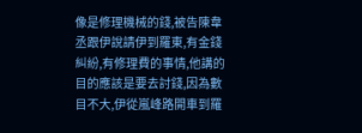像是修理機械的錢,被告陳韋丞跟伊說請伊到羅東,有金錢糾紛,有修理費的事情,他講的目的應該是要去討錢,因為數目不大,伊從嵐峰路開車到羅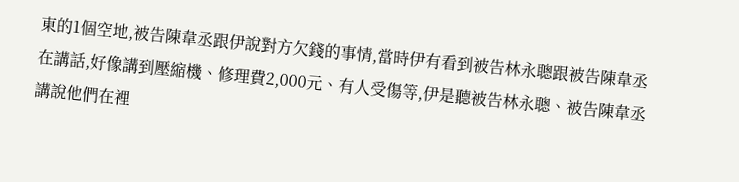東的1個空地,被告陳韋丞跟伊說對方欠錢的事情,當時伊有看到被告林永聰跟被告陳韋丞在講話,好像講到壓縮機、修理費2,000元、有人受傷等,伊是聽被告林永聰、被告陳韋丞講說他們在裡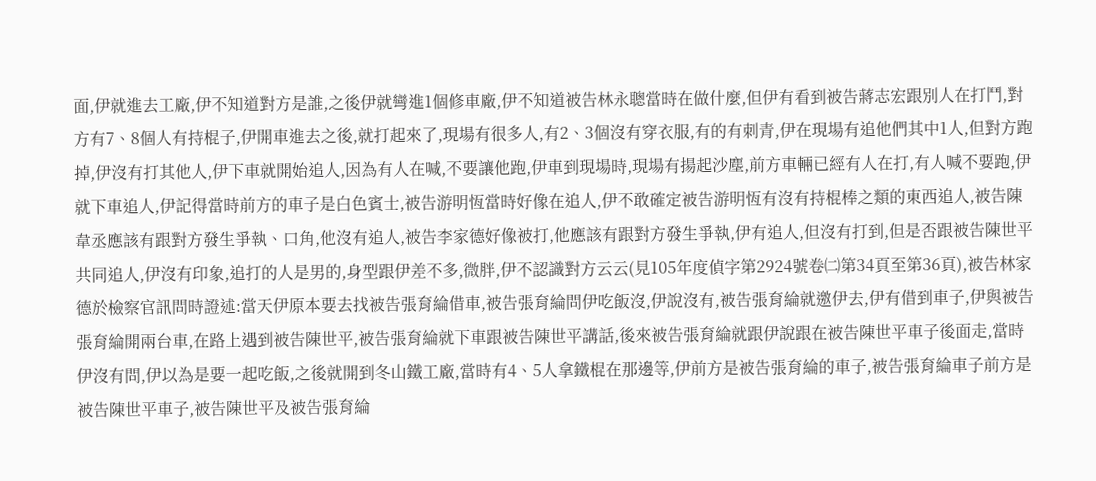面,伊就進去工廠,伊不知道對方是誰,之後伊就彎進1個修車廠,伊不知道被告林永聰當時在做什麼,但伊有看到被告蔣志宏跟別人在打鬥,對方有7、8個人有持棍子,伊開車進去之後,就打起來了,現場有很多人,有2、3個沒有穿衣服,有的有刺青,伊在現場有追他們其中1人,但對方跑掉,伊沒有打其他人,伊下車就開始追人,因為有人在喊,不要讓他跑,伊車到現場時,現場有揚起沙塵,前方車輛已經有人在打,有人喊不要跑,伊就下車追人,伊記得當時前方的車子是白色賓士,被告游明恆當時好像在追人,伊不敢確定被告游明恆有沒有持棍棒之類的東西追人,被告陳韋丞應該有跟對方發生爭執、口角,他沒有追人,被告李家德好像被打,他應該有跟對方發生爭執,伊有追人,但沒有打到,但是否跟被告陳世平共同追人,伊沒有印象,追打的人是男的,身型跟伊差不多,微胖,伊不認識對方云云(見105年度偵字第2924號卷㈡第34頁至第36頁),被告林家德於檢察官訊問時證述:當天伊原本要去找被告張育綸借車,被告張育綸問伊吃飯沒,伊說沒有,被告張育綸就邀伊去,伊有借到車子,伊與被告張育綸開兩台車,在路上遇到被告陳世平,被告張育綸就下車跟被告陳世平講話,後來被告張育綸就跟伊說跟在被告陳世平車子後面走,當時伊沒有問,伊以為是要一起吃飯,之後就開到冬山鐵工廠,當時有4、5人拿鐵棍在那邊等,伊前方是被告張育綸的車子,被告張育綸車子前方是被告陳世平車子,被告陳世平及被告張育綸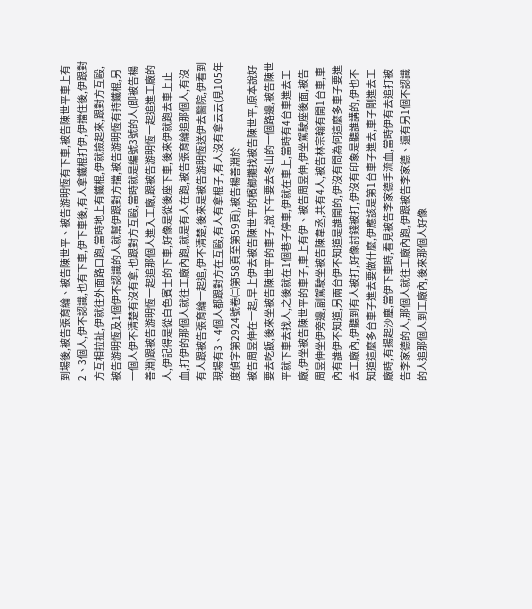到場後,被告張育綸、被告陳世平、被告游明恆有下車,被告陳世平車上有2、3個人,伊不認識,也有下車,伊下車後,有人拿鐵棍打伊,伊擋住後,伊跟對方互相拉扯,伊就往外面路口跑,當時地上有鐵棍,伊就撿起來,跟對方互毆,被告游明恆及1個伊不認識的人就幫伊跟對方擋,被告游明恆有持鐵棍,另一個人伊不清楚有沒有拿,也跟對方互毆,當時就是編號3號的人(即被告楊善淵)跟被告游明恆一起追那個人進入工廠,跟被告游明恆一起追進工廠的人,伊記得是從白色賓士的下車,好像是從後座下車,後來伊就跑去車上止血,打伊的那個人就往工廠內跑,就是有人在跑,被告張育綸追那個人,有沒有人跟被告張育綸一起追,伊不清楚,後來是被告游明恆送伊去醫院,伊看到現場有3、4個人都跟對方在互毆,有人有拿棍子,有人沒有拿云云(見105年度偵字第2924號卷㈡第58頁至第59頁),被告楊善淵於
被告周昱伸在一起,早上伊去被告陳世平的檳榔攤找被告陳世平,原本說好要去吃飯,後來坐被告陳世平的車子,說下午要去冬山的一個路邊,被告陳世平就下車去找人,之後就在1個巷子停車,伊就在車上,當時有4台車進去工廠,伊坐被告陳世平的車子,車上有伊、被告周昱伸,伊坐駕駛座後面,被告周昱伸坐伊旁邊,副駕駛坐被告陳韋丞,共有4人,被告林宗翰有開1台車,車內有誰伊不知道,另兩台伊不知道是誰開的,伊沒有問為何這麼多車子要進去工廠內,伊聽到有人被打,好像討錢被打,伊沒有印象是聽誰講的,伊也不知道這麼多台車子進去要做什麼,伊應該是第1台車子進去,車子剛進去工廠時,有揚起沙塵,當伊下車時,看見被告李家德手流血,當時伊有去追打被告李家德的人,那個人就往工廠內跑,伊跟被告李家德、還有另1個不認識的人追那個人到工廠內,後來那個人好像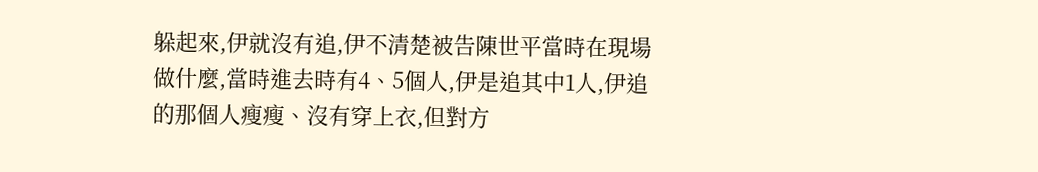躲起來,伊就沒有追,伊不清楚被告陳世平當時在現場做什麼,當時進去時有4、5個人,伊是追其中1人,伊追的那個人瘦瘦、沒有穿上衣,但對方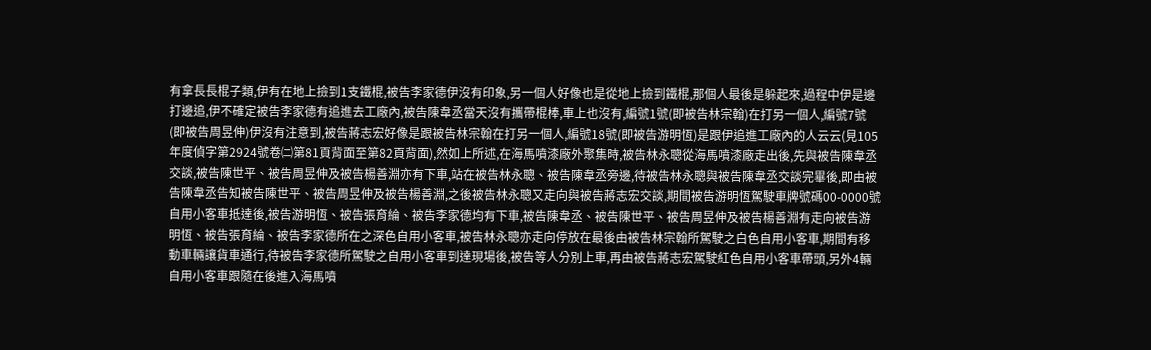有拿長長棍子類,伊有在地上撿到1支鐵棍,被告李家德伊沒有印象,另一個人好像也是從地上撿到鐵棍,那個人最後是躲起來,過程中伊是邊打邊追,伊不確定被告李家德有追進去工廠內,被告陳韋丞當天沒有攜帶棍棒,車上也沒有,編號1號(即被告林宗翰)在打另一個人,編號7號(即被告周昱伸)伊沒有注意到,被告蔣志宏好像是跟被告林宗翰在打另一個人,編號18號(即被告游明恆)是跟伊追進工廠內的人云云(見105年度偵字第2924號卷㈡第81頁背面至第82頁背面),然如上所述,在海馬噴漆廠外聚集時,被告林永聰從海馬噴漆廠走出後,先與被告陳韋丞交談,被告陳世平、被告周昱伸及被告楊善淵亦有下車,站在被告林永聰、被告陳韋丞旁邊,待被告林永聰與被告陳韋丞交談完畢後,即由被告陳韋丞告知被告陳世平、被告周昱伸及被告楊善淵,之後被告林永聰又走向與被告蔣志宏交談,期間被告游明恆駕駛車牌號碼00-0000號自用小客車抵達後,被告游明恆、被告張育綸、被告李家德均有下車,被告陳韋丞、被告陳世平、被告周昱伸及被告楊善淵有走向被告游明恆、被告張育綸、被告李家德所在之深色自用小客車,被告林永聰亦走向停放在最後由被告林宗翰所駕駛之白色自用小客車,期間有移動車輛讓貨車通行,待被告李家德所駕駛之自用小客車到達現場後,被告等人分別上車,再由被告蔣志宏駕駛紅色自用小客車帶頭,另外4輛自用小客車跟隨在後進入海馬噴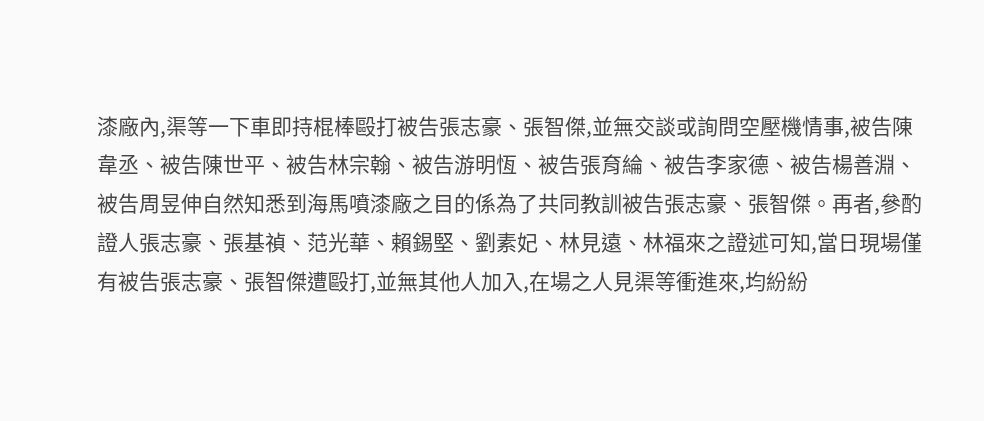漆廠內,渠等一下車即持棍棒毆打被告張志豪、張智傑,並無交談或詢問空壓機情事,被告陳韋丞、被告陳世平、被告林宗翰、被告游明恆、被告張育綸、被告李家德、被告楊善淵、被告周昱伸自然知悉到海馬噴漆廠之目的係為了共同教訓被告張志豪、張智傑。再者,參酌證人張志豪、張基禎、范光華、賴錫堅、劉素妃、林見遠、林福來之證述可知,當日現場僅有被告張志豪、張智傑遭毆打,並無其他人加入,在場之人見渠等衝進來,均紛紛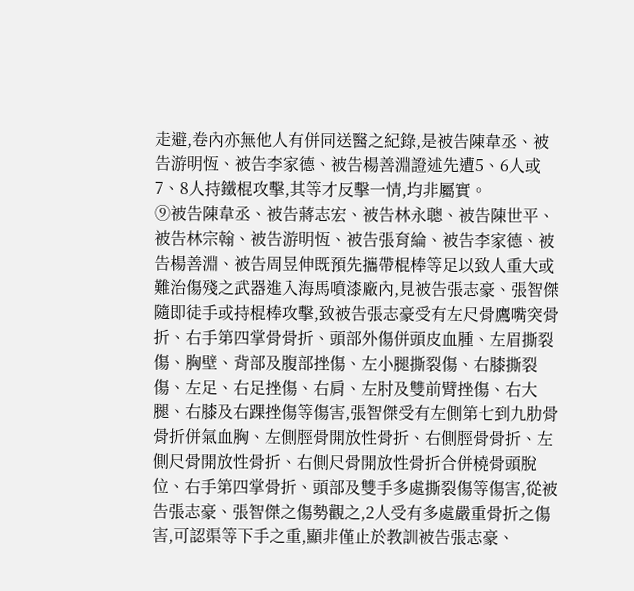走避,卷內亦無他人有併同送醫之紀錄,是被告陳韋丞、被告游明恆、被告李家德、被告楊善淵證述先遭5、6人或7、8人持鐵棍攻擊,其等才反擊一情,均非屬實。
⑨被告陳韋丞、被告蔣志宏、被告林永聰、被告陳世平、被告林宗翰、被告游明恆、被告張育綸、被告李家德、被告楊善淵、被告周昱伸既預先攜帶棍棒等足以致人重大或難治傷殘之武器進入海馬噴漆廠內,見被告張志豪、張智傑隨即徒手或持棍棒攻擊,致被告張志豪受有左尺骨鷹嘴突骨折、右手第四掌骨骨折、頭部外傷併頭皮血腫、左眉撕裂傷、胸壁、背部及腹部挫傷、左小腿撕裂傷、右膝撕裂傷、左足、右足挫傷、右肩、左肘及雙前臂挫傷、右大腿、右膝及右踝挫傷等傷害,張智傑受有左側第七到九肋骨骨折併氣血胸、左側脛骨開放性骨折、右側脛骨骨折、左側尺骨開放性骨折、右側尺骨開放性骨折合併橈骨頭脫位、右手第四掌骨折、頭部及雙手多處撕裂傷等傷害,從被告張志豪、張智傑之傷勢觀之,2人受有多處嚴重骨折之傷害,可認渠等下手之重,顯非僅止於教訓被告張志豪、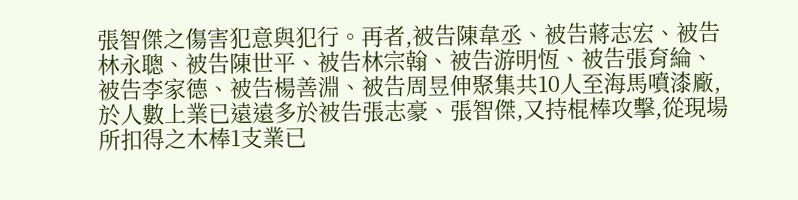張智傑之傷害犯意與犯行。再者,被告陳韋丞、被告蔣志宏、被告林永聰、被告陳世平、被告林宗翰、被告游明恆、被告張育綸、被告李家德、被告楊善淵、被告周昱伸聚集共10人至海馬噴漆廠,於人數上業已遠遠多於被告張志豪、張智傑,又持棍棒攻擊,從現場所扣得之木棒1支業已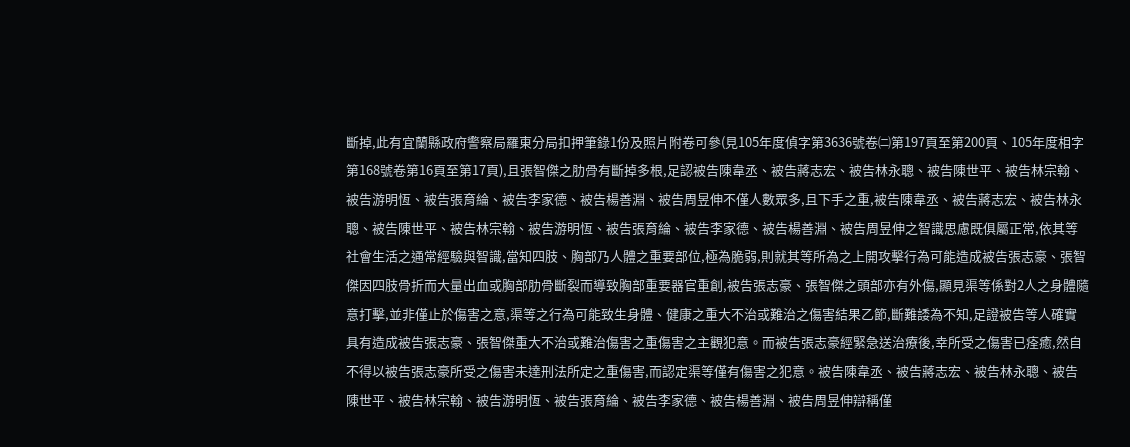斷掉,此有宜蘭縣政府警察局羅東分局扣押筆錄1份及照片附卷可參(見105年度偵字第3636號卷㈡第197頁至第200頁、105年度相字第168號卷第16頁至第17頁),且張智傑之肋骨有斷掉多根,足認被告陳韋丞、被告蔣志宏、被告林永聰、被告陳世平、被告林宗翰、被告游明恆、被告張育綸、被告李家德、被告楊善淵、被告周昱伸不僅人數眾多,且下手之重,被告陳韋丞、被告蔣志宏、被告林永聰、被告陳世平、被告林宗翰、被告游明恆、被告張育綸、被告李家德、被告楊善淵、被告周昱伸之智識思慮既俱屬正常,依其等社會生活之通常經驗與智識,當知四肢、胸部乃人體之重要部位,極為脆弱,則就其等所為之上開攻擊行為可能造成被告張志豪、張智傑因四肢骨折而大量出血或胸部肋骨斷裂而導致胸部重要器官重創,被告張志豪、張智傑之頭部亦有外傷,顯見渠等係對2人之身體隨意打擊,並非僅止於傷害之意,渠等之行為可能致生身體、健康之重大不治或難治之傷害結果乙節,斷難諉為不知,足證被告等人確實具有造成被告張志豪、張智傑重大不治或難治傷害之重傷害之主觀犯意。而被告張志豪經緊急送治療後,幸所受之傷害已痊癒,然自不得以被告張志豪所受之傷害未達刑法所定之重傷害,而認定渠等僅有傷害之犯意。被告陳韋丞、被告蔣志宏、被告林永聰、被告陳世平、被告林宗翰、被告游明恆、被告張育綸、被告李家德、被告楊善淵、被告周昱伸辯稱僅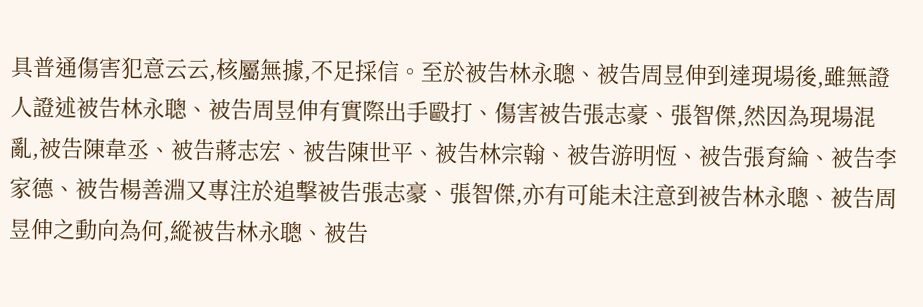具普通傷害犯意云云,核屬無據,不足採信。至於被告林永聰、被告周昱伸到達現場後,雖無證人證述被告林永聰、被告周昱伸有實際出手毆打、傷害被告張志豪、張智傑,然因為現場混亂,被告陳韋丞、被告蔣志宏、被告陳世平、被告林宗翰、被告游明恆、被告張育綸、被告李家德、被告楊善淵又專注於追擊被告張志豪、張智傑,亦有可能未注意到被告林永聰、被告周昱伸之動向為何,縱被告林永聰、被告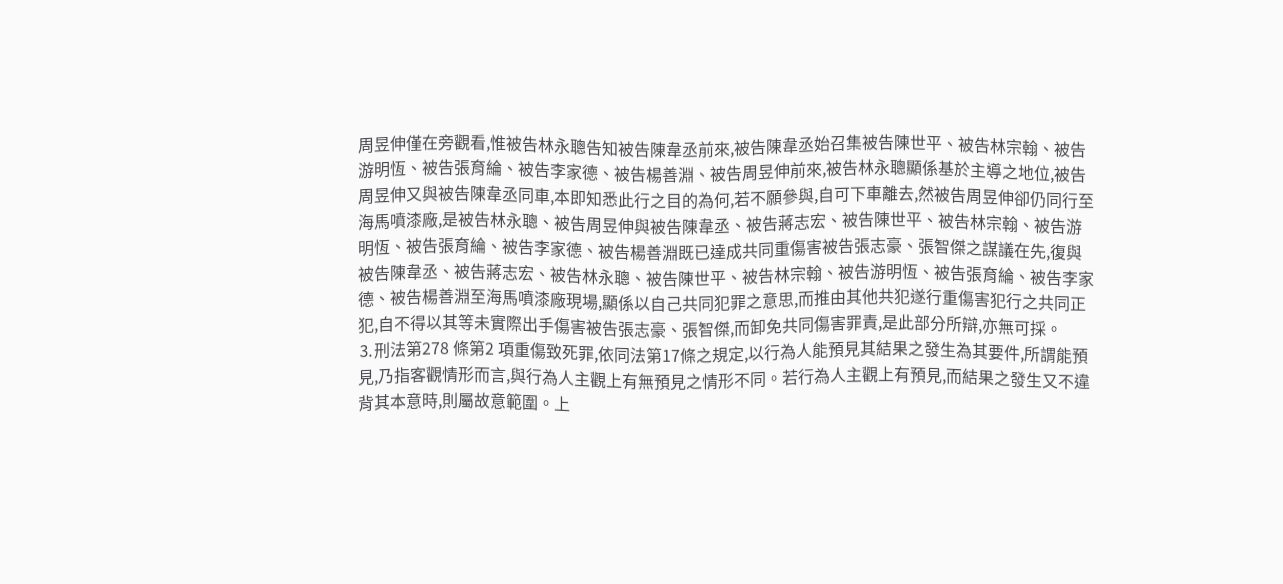周昱伸僅在旁觀看,惟被告林永聰告知被告陳韋丞前來,被告陳韋丞始召集被告陳世平、被告林宗翰、被告游明恆、被告張育綸、被告李家德、被告楊善淵、被告周昱伸前來,被告林永聰顯係基於主導之地位,被告周昱伸又與被告陳韋丞同車,本即知悉此行之目的為何,若不願參與,自可下車離去,然被告周昱伸卻仍同行至海馬噴漆廠,是被告林永聰、被告周昱伸與被告陳韋丞、被告蔣志宏、被告陳世平、被告林宗翰、被告游明恆、被告張育綸、被告李家德、被告楊善淵既已達成共同重傷害被告張志豪、張智傑之謀議在先,復與被告陳韋丞、被告蔣志宏、被告林永聰、被告陳世平、被告林宗翰、被告游明恆、被告張育綸、被告李家德、被告楊善淵至海馬噴漆廠現場,顯係以自己共同犯罪之意思,而推由其他共犯遂行重傷害犯行之共同正犯,自不得以其等未實際出手傷害被告張志豪、張智傑,而卸免共同傷害罪責,是此部分所辯,亦無可採。
⒊刑法第278 條第2 項重傷致死罪,依同法第17條之規定,以行為人能預見其結果之發生為其要件,所謂能預見,乃指客觀情形而言,與行為人主觀上有無預見之情形不同。若行為人主觀上有預見,而結果之發生又不違背其本意時,則屬故意範圍。上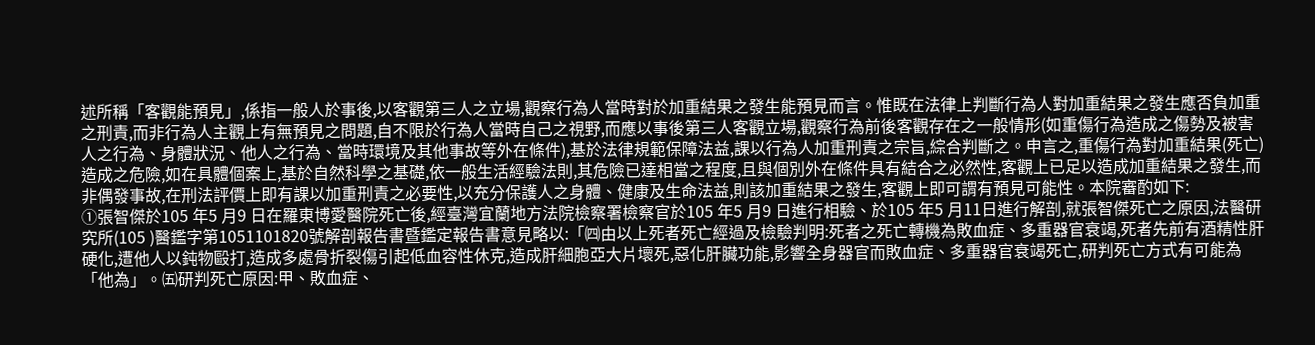述所稱「客觀能預見」,係指一般人於事後,以客觀第三人之立場,觀察行為人當時對於加重結果之發生能預見而言。惟既在法律上判斷行為人對加重結果之發生應否負加重之刑責,而非行為人主觀上有無預見之問題,自不限於行為人當時自己之視野,而應以事後第三人客觀立場,觀察行為前後客觀存在之一般情形(如重傷行為造成之傷勢及被害人之行為、身體狀況、他人之行為、當時環境及其他事故等外在條件),基於法律規範保障法益,課以行為人加重刑責之宗旨,綜合判斷之。申言之,重傷行為對加重結果(死亡)造成之危險,如在具體個案上,基於自然科學之基礎,依一般生活經驗法則,其危險已達相當之程度,且與個別外在條件具有結合之必然性,客觀上已足以造成加重結果之發生,而非偶發事故,在刑法評價上即有課以加重刑責之必要性,以充分保護人之身體、健康及生命法益,則該加重結果之發生,客觀上即可謂有預見可能性。本院審酌如下:
①張智傑於105 年5 月9 日在羅東博愛醫院死亡後,經臺灣宜蘭地方法院檢察署檢察官於105 年5 月9 日進行相驗、於105 年5 月11日進行解剖,就張智傑死亡之原因,法醫研究所(105 )醫鑑字第1051101820號解剖報告書暨鑑定報告書意見略以:「㈣由以上死者死亡經過及檢驗判明:死者之死亡轉機為敗血症、多重器官衰竭,死者先前有酒精性肝硬化,遭他人以鈍物毆打,造成多處骨折裂傷引起低血容性休克,造成肝細胞亞大片壞死,惡化肝臟功能,影響全身器官而敗血症、多重器官衰竭死亡,研判死亡方式有可能為「他為」。㈤研判死亡原因:甲、敗血症、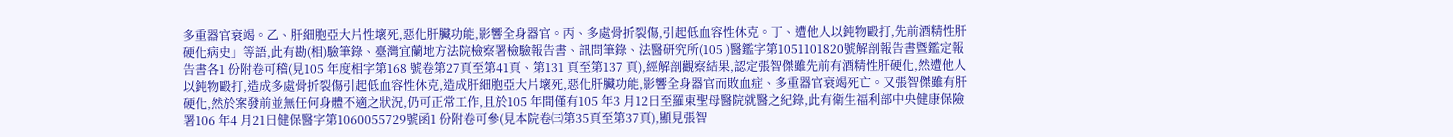多重器官衰竭。乙、肝細胞亞大片性壞死,惡化肝臟功能,影響全身器官。丙、多處骨折裂傷,引起低血容性休克。丁、遭他人以鈍物毆打,先前酒精性肝硬化病史」等語,此有勘(相)驗筆錄、臺灣宜蘭地方法院檢察署檢驗報告書、訊問筆錄、法醫研究所(105 )醫鑑字第1051101820號解剖報告書暨鑑定報告書各1 份附卷可稽(見105 年度相字第168 號卷第27頁至第41頁、第131 頁至第137 頁),經解剖觀察結果,認定張智傑雖先前有酒精性肝硬化,然遭他人以鈍物毆打,造成多處骨折裂傷引起低血容性休克,造成肝細胞亞大片壞死,惡化肝臟功能,影響全身器官而敗血症、多重器官衰竭死亡。又張智傑雖有肝硬化,然於案發前並無任何身體不適之狀況,仍可正常工作,且於105 年間僅有105 年3 月12日至羅東聖母醫院就醫之紀錄,此有衛生福利部中央健康保險署106 年4 月21日健保醫字第1060055729號函1 份附卷可參(見本院卷㈢第35頁至第37頁),顯見張智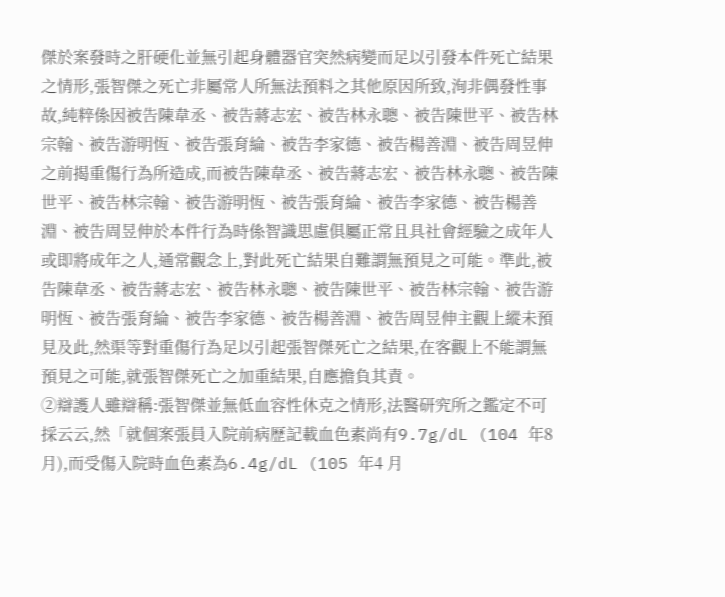傑於案發時之肝硬化並無引起身體器官突然病變而足以引發本件死亡結果之情形,張智傑之死亡非屬常人所無法預料之其他原因所致,洵非偶發性事故,純粹係因被告陳韋丞、被告蔣志宏、被告林永聰、被告陳世平、被告林宗翰、被告游明恆、被告張育綸、被告李家德、被告楊善淵、被告周昱伸之前揭重傷行為所造成,而被告陳韋丞、被告蔣志宏、被告林永聰、被告陳世平、被告林宗翰、被告游明恆、被告張育綸、被告李家德、被告楊善淵、被告周昱伸於本件行為時係智識思慮俱屬正常且具社會經驗之成年人或即將成年之人,通常觀念上,對此死亡結果自難謂無預見之可能。準此,被告陳韋丞、被告蔣志宏、被告林永聰、被告陳世平、被告林宗翰、被告游明恆、被告張育綸、被告李家德、被告楊善淵、被告周昱伸主觀上縱未預見及此,然渠等對重傷行為足以引起張智傑死亡之結果,在客觀上不能謂無預見之可能,就張智傑死亡之加重結果,自應擔負其責。
②辯護人雖辯稱:張智傑並無低血容性休克之情形,法醫研究所之鑑定不可採云云,然「就個案張員入院前病歷記載血色素尚有9.7g/dL (104 年8 月),而受傷入院時血色素為6.4g/dL (105 年4 月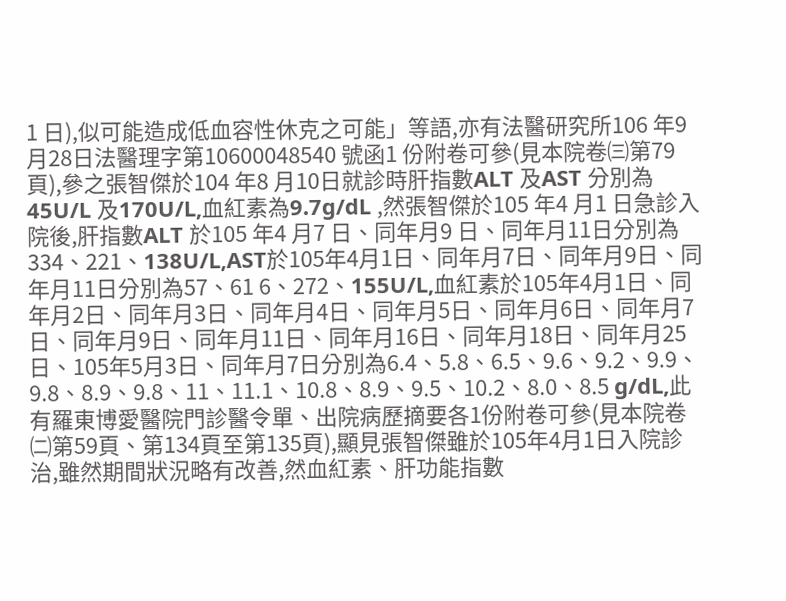1 日),似可能造成低血容性休克之可能」等語,亦有法醫研究所106 年9月28日法醫理字第10600048540 號函1 份附卷可參(見本院卷㈢第79頁),參之張智傑於104 年8 月10日就診時肝指數ALT 及AST 分別為45U/L 及170U/L,血紅素為9.7g/dL ,然張智傑於105 年4 月1 日急診入院後,肝指數ALT 於105 年4 月7 日、同年月9 日、同年月11日分別為334、221、138U/L,AST於105年4月1日、同年月7日、同年月9日、同年月11日分別為57、61 6、272、155U/L,血紅素於105年4月1日、同年月2日、同年月3日、同年月4日、同年月5日、同年月6日、同年月7日、同年月9日、同年月11日、同年月16日、同年月18日、同年月25日、105年5月3日、同年月7日分別為6.4、5.8、6.5、9.6、9.2、9.9、9.8、8.9、9.8、11、11.1、10.8、8.9、9.5、10.2、8.0、8.5 g/dL,此有羅東博愛醫院門診醫令單、出院病歷摘要各1份附卷可參(見本院卷㈡第59頁、第134頁至第135頁),顯見張智傑雖於105年4月1日入院診治,雖然期間狀況略有改善,然血紅素、肝功能指數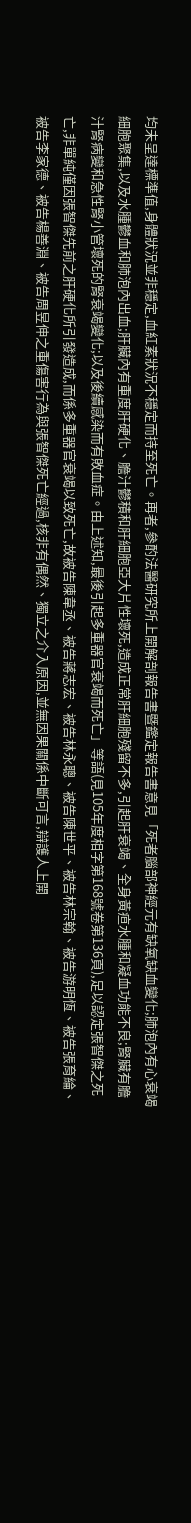均未呈達標準值,身體狀況並非穩定,血紅素狀況不穩定而持至死亡。再者,參酌法醫研究所上開解剖報告書暨鑑定報告書意見「死者腦部神經元有缺氧缺血變化;肺泡內有心衰竭細胞聚集,以及水腫鬱血和肺泡內出血;肝臟內有重度肝硬化、膽汁鬱積和肝細胞亞大片性壞死,造成正常肝細胞殘留不多,引起肝衰竭、全身黃疸水腫和凝血功能不良;腎臟有膽汁腎病變和急性腎小管壞死的腎衰竭變化;以及後續感染而有敗血症。由上述知,最後引起多重器官衰竭而死亡」等語(見105年度相字第168號卷第136頁),足以認定張智傑之死亡,非單純僅因張智傑先前之肝硬化所引發造成,而係多重器官衰竭以致死亡,故被告陳韋丞、被告蔣志宏、被告林永聰、被告陳世平、被告林宗翰、被告游明恆、被告張育綸、被告李家德、被告楊善淵、被告周昱伸之重傷害行為與張智傑死亡經過,核非有偶然、獨立之介入原因,並無因果關係中斷可言,辯護人上開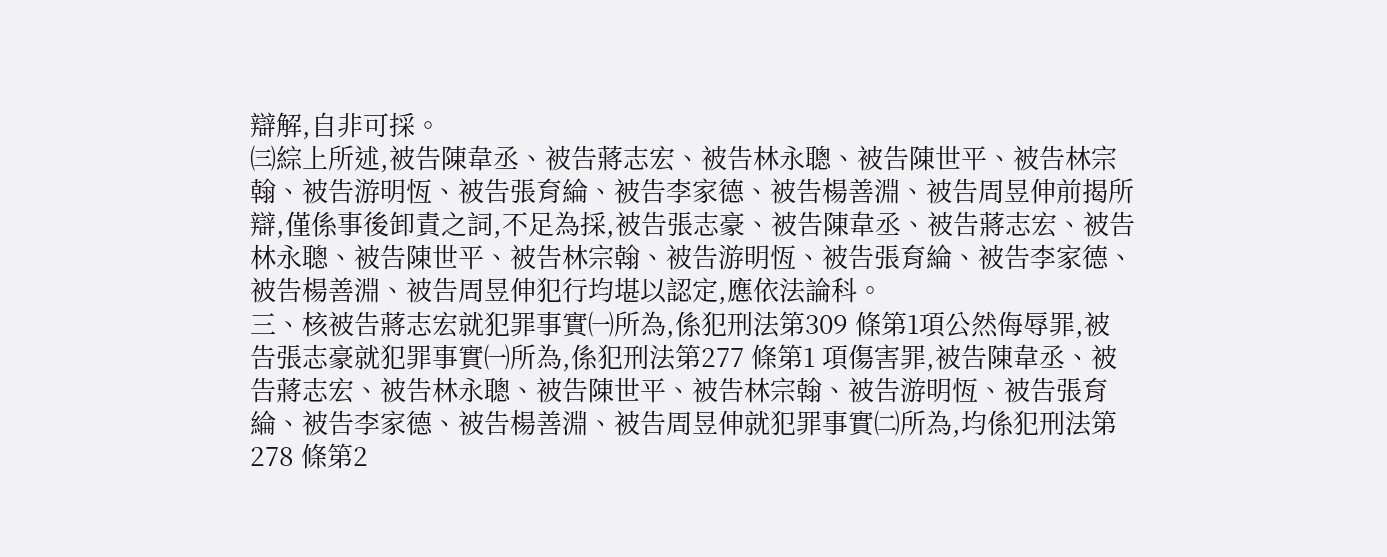辯解,自非可採。
㈢綜上所述,被告陳韋丞、被告蔣志宏、被告林永聰、被告陳世平、被告林宗翰、被告游明恆、被告張育綸、被告李家德、被告楊善淵、被告周昱伸前揭所辯,僅係事後卸責之詞,不足為採,被告張志豪、被告陳韋丞、被告蔣志宏、被告林永聰、被告陳世平、被告林宗翰、被告游明恆、被告張育綸、被告李家德、被告楊善淵、被告周昱伸犯行均堪以認定,應依法論科。
三、核被告蔣志宏就犯罪事實㈠所為,係犯刑法第309 條第1項公然侮辱罪,被告張志豪就犯罪事實㈠所為,係犯刑法第277 條第1 項傷害罪,被告陳韋丞、被告蔣志宏、被告林永聰、被告陳世平、被告林宗翰、被告游明恆、被告張育綸、被告李家德、被告楊善淵、被告周昱伸就犯罪事實㈡所為,均係犯刑法第278 條第2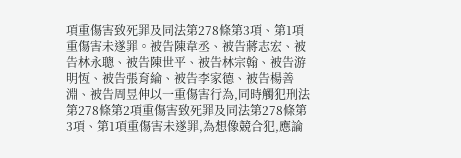項重傷害致死罪及同法第278條第3項、第1項重傷害未遂罪。被告陳韋丞、被告蔣志宏、被告林永聰、被告陳世平、被告林宗翰、被告游明恆、被告張育綸、被告李家德、被告楊善淵、被告周昱伸以一重傷害行為,同時觸犯刑法第278條第2項重傷害致死罪及同法第278條第3項、第1項重傷害未遂罪,為想像競合犯,應論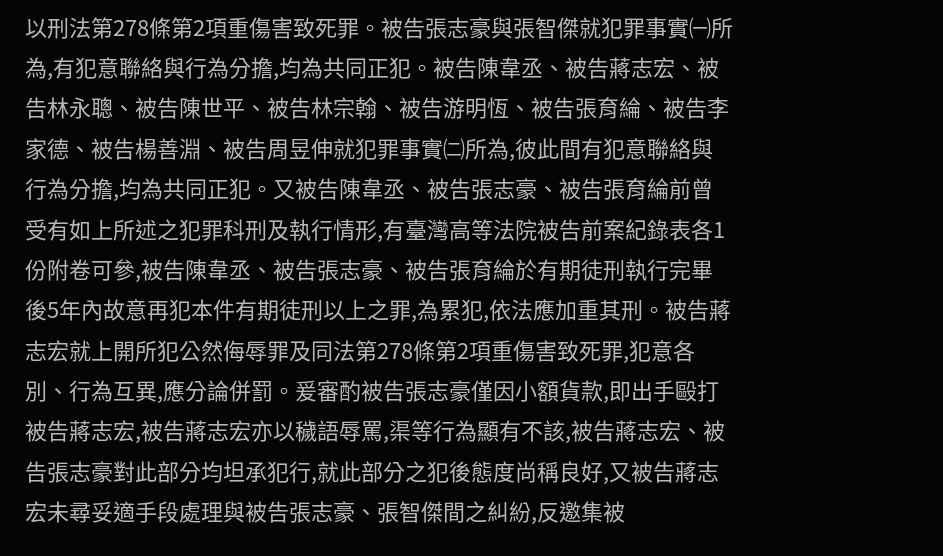以刑法第278條第2項重傷害致死罪。被告張志豪與張智傑就犯罪事實㈠所為,有犯意聯絡與行為分擔,均為共同正犯。被告陳韋丞、被告蔣志宏、被告林永聰、被告陳世平、被告林宗翰、被告游明恆、被告張育綸、被告李家德、被告楊善淵、被告周昱伸就犯罪事實㈡所為,彼此間有犯意聯絡與行為分擔,均為共同正犯。又被告陳韋丞、被告張志豪、被告張育綸前曾受有如上所述之犯罪科刑及執行情形,有臺灣高等法院被告前案紀錄表各1份附卷可參,被告陳韋丞、被告張志豪、被告張育綸於有期徒刑執行完畢後5年內故意再犯本件有期徒刑以上之罪,為累犯,依法應加重其刑。被告蔣志宏就上開所犯公然侮辱罪及同法第278條第2項重傷害致死罪,犯意各別、行為互異,應分論併罰。爰審酌被告張志豪僅因小額貨款,即出手毆打被告蔣志宏,被告蔣志宏亦以穢語辱罵,渠等行為顯有不該,被告蔣志宏、被告張志豪對此部分均坦承犯行,就此部分之犯後態度尚稱良好,又被告蔣志宏未尋妥適手段處理與被告張志豪、張智傑間之糾紛,反邀集被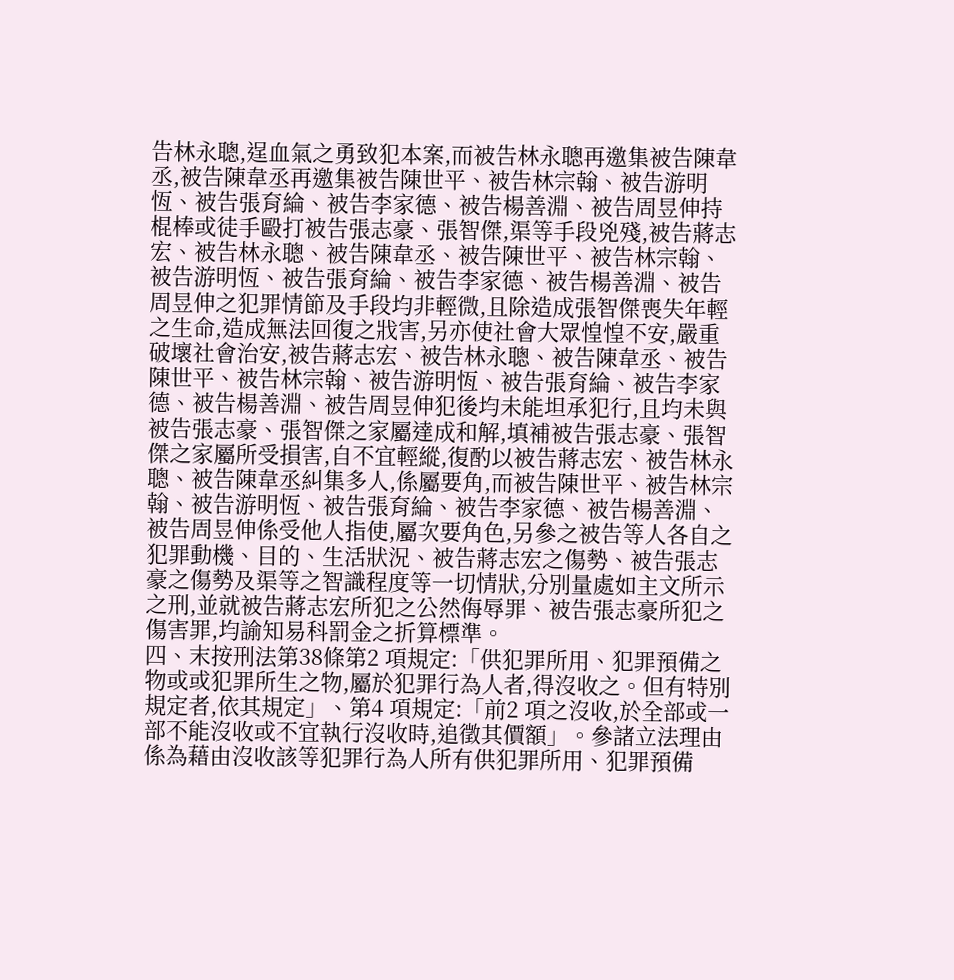告林永聰,逞血氣之勇致犯本案,而被告林永聰再邀集被告陳韋丞,被告陳韋丞再邀集被告陳世平、被告林宗翰、被告游明恆、被告張育綸、被告李家德、被告楊善淵、被告周昱伸持棍棒或徒手毆打被告張志豪、張智傑,渠等手段兇殘,被告蔣志宏、被告林永聰、被告陳韋丞、被告陳世平、被告林宗翰、被告游明恆、被告張育綸、被告李家德、被告楊善淵、被告周昱伸之犯罪情節及手段均非輕微,且除造成張智傑喪失年輕之生命,造成無法回復之戕害,另亦使社會大眾惶惶不安,嚴重破壞社會治安,被告蔣志宏、被告林永聰、被告陳韋丞、被告陳世平、被告林宗翰、被告游明恆、被告張育綸、被告李家德、被告楊善淵、被告周昱伸犯後均未能坦承犯行,且均未與被告張志豪、張智傑之家屬達成和解,填補被告張志豪、張智傑之家屬所受損害,自不宜輕縱,復酌以被告蔣志宏、被告林永聰、被告陳韋丞糾集多人,係屬要角,而被告陳世平、被告林宗翰、被告游明恆、被告張育綸、被告李家德、被告楊善淵、被告周昱伸係受他人指使,屬次要角色,另參之被告等人各自之犯罪動機、目的、生活狀況、被告蔣志宏之傷勢、被告張志豪之傷勢及渠等之智識程度等一切情狀,分別量處如主文所示之刑,並就被告蔣志宏所犯之公然侮辱罪、被告張志豪所犯之傷害罪,均諭知易科罰金之折算標準。
四、末按刑法第38條第2 項規定:「供犯罪所用、犯罪預備之物或或犯罪所生之物,屬於犯罪行為人者,得沒收之。但有特別規定者,依其規定」、第4 項規定:「前2 項之沒收,於全部或一部不能沒收或不宜執行沒收時,追徵其價額」。參諸立法理由係為藉由沒收該等犯罪行為人所有供犯罪所用、犯罪預備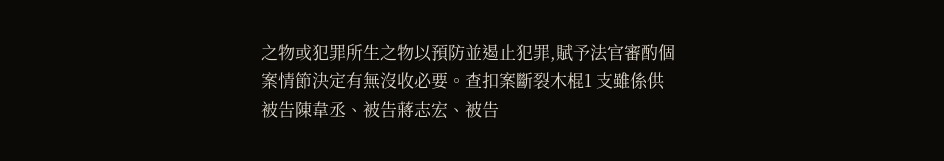之物或犯罪所生之物以預防並遏止犯罪,賦予法官審酌個案情節決定有無沒收必要。查扣案斷裂木棍1 支雖係供被告陳韋丞、被告蔣志宏、被告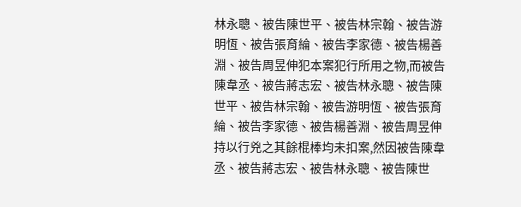林永聰、被告陳世平、被告林宗翰、被告游明恆、被告張育綸、被告李家德、被告楊善淵、被告周昱伸犯本案犯行所用之物,而被告陳韋丞、被告蔣志宏、被告林永聰、被告陳世平、被告林宗翰、被告游明恆、被告張育綸、被告李家德、被告楊善淵、被告周昱伸持以行兇之其餘棍棒均未扣案,然因被告陳韋丞、被告蔣志宏、被告林永聰、被告陳世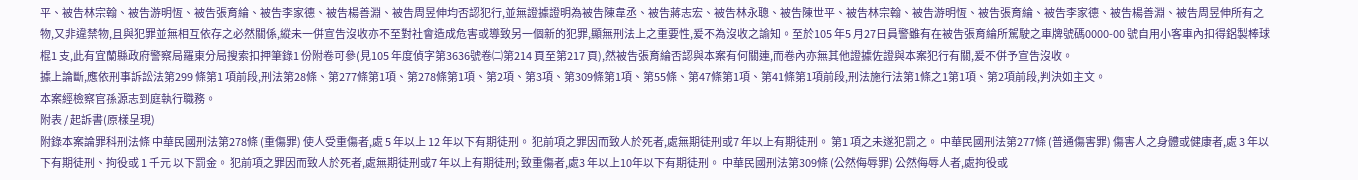平、被告林宗翰、被告游明恆、被告張育綸、被告李家德、被告楊善淵、被告周昱伸均否認犯行,並無證據證明為被告陳韋丞、被告蔣志宏、被告林永聰、被告陳世平、被告林宗翰、被告游明恆、被告張育綸、被告李家德、被告楊善淵、被告周昱伸所有之物,又非違禁物,且與犯罪並無相互依存之必然關係,縱未一併宣告沒收亦不至對社會造成危害或導致另一個新的犯罪,顯無刑法上之重要性,爰不為沒收之諭知。至於105 年5 月27日員警雖有在被告張育綸所駕駛之車牌號碼0000-00 號自用小客車內扣得鋁製棒球棍1 支,此有宜蘭縣政府警察局羅東分局搜索扣押筆錄1 份附卷可參(見105 年度偵字第3636號卷㈡第214 頁至第217 頁),然被告張育綸否認與本案有何關連,而卷內亦無其他證據佐證與本案犯行有關,爰不併予宣告沒收。
據上論斷,應依刑事訴訟法第299 條第1 項前段,刑法第28條、第277條第1項、第278條第1項、第2項、第3項、第309條第1項、第55條、第47條第1項、第41條第1項前段,刑法施行法第1條之1第1項、第2項前段,判決如主文。
本案經檢察官孫源志到庭執行職務。
附表 / 起訴書(原樣呈現)
附錄本案論罪科刑法條 中華民國刑法第278條 (重傷罪) 使人受重傷者,處 5 年以上 12 年以下有期徒刑。 犯前項之罪因而致人於死者,處無期徒刑或7 年以上有期徒刑。 第1 項之未遂犯罰之。 中華民國刑法第277條 (普通傷害罪) 傷害人之身體或健康者,處 3 年以下有期徒刑、拘役或 1 千元 以下罰金。 犯前項之罪因而致人於死者,處無期徒刑或7 年以上有期徒刑; 致重傷者,處3 年以上10年以下有期徒刑。 中華民國刑法第309條 (公然侮辱罪) 公然侮辱人者,處拘役或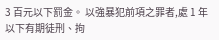3 百元以下罰金。 以強暴犯前項之罪者,處 1 年以下有期徒刑、拘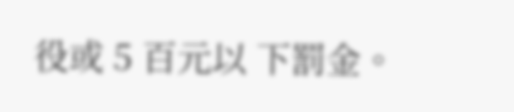役或 5 百元以 下罰金。